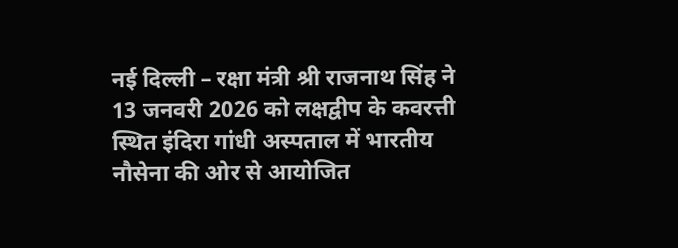नई दिल्ली – रक्षा मंत्री श्री राजनाथ सिंह ने 13 जनवरी 2026 को लक्षद्वीप के कवरत्ती स्थित इंदिरा गांधी अस्पताल में भारतीय नौसेना की ओर से आयोजित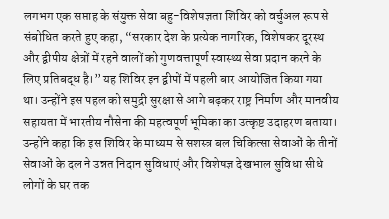लगभग एक सप्ताह के संयुक्त सेवा बहु-विशेषज्ञता शिविर को वर्चुअल रूप से संबोधित करते हुए कहा, “सरकार देश के प्रत्येक नागरिक, विशेषकर दूरस्थ और द्वीपीय क्षेत्रों में रहने वालों को गुणवत्तापूर्ण स्वास्थ्य सेवा प्रदान करने के लिए प्रतिबद्ध है।” यह शिविर इन द्वीपों में पहली बार आयोजित किया गया था। उन्होंने इस पहल को समुद्री सुरक्षा से आगे बढ़कर राष्ट्र निर्माण और मानवीय सहायता में भारतीय नौसेना की महत्वपूर्ण भूमिका का उत्कृष्ट उदाहरण बताया। उन्होंने कहा कि इस शिविर के माध्यम से सशस्त्र बल चिकित्सा सेवाओं के तीनों सेवाओं के दल ने उन्नत निदान सुविधाएं और विशेषज्ञ देखभाल सुविधा सीधे लोगों के घर तक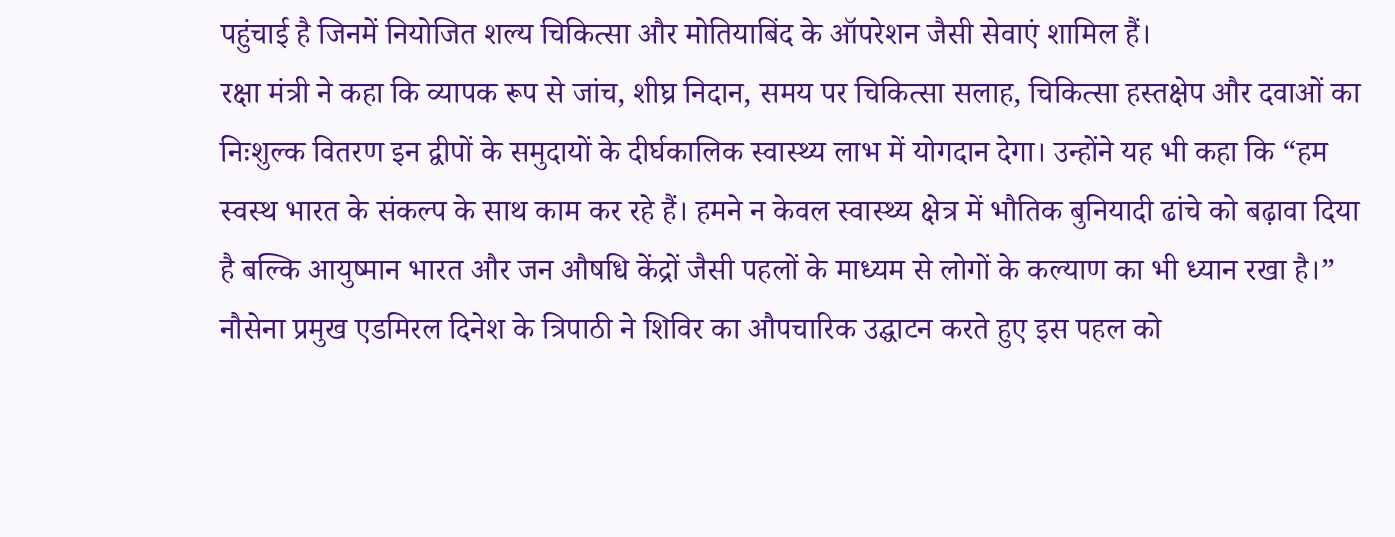पहुंचाई है जिनमें नियोजित शल्य चिकित्सा और मोतियाबिंद के ऑपरेशन जैसी सेवाएं शामिल हैं।
रक्षा मंत्री ने कहा कि व्यापक रूप से जांच, शीघ्र निदान, समय पर चिकित्सा सलाह, चिकित्सा हस्तक्षेप और दवाओं का निःशुल्क वितरण इन द्वीपों के समुदायों के दीर्घकालिक स्वास्थ्य लाभ में योगदान देगा। उन्होंने यह भी कहा कि “हम स्वस्थ भारत के संकल्प के साथ काम कर रहे हैं। हमने न केवल स्वास्थ्य क्षेत्र में भौतिक बुनियादी ढांचे को बढ़ावा दिया है बल्कि आयुष्मान भारत और जन औषधि केंद्रों जैसी पहलों के माध्यम से लोगों के कल्याण का भी ध्यान रखा है।”
नौसेना प्रमुख एडमिरल दिनेश के त्रिपाठी ने शिविर का औपचारिक उद्घाटन करते हुए इस पहल को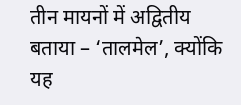तीन मायनों में अद्वितीय बताया – ‘तालमेल’, क्योंकि यह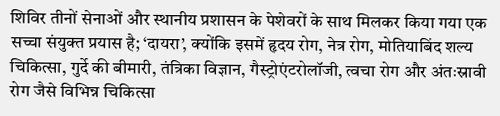शिविर तीनों सेनाओं और स्थानीय प्रशासन के पेशेवरों के साथ मिलकर किया गया एक सच्चा संयुक्त प्रयास है; ‘दायरा’, क्योंकि इसमें हृदय रोग, नेत्र रोग, मोतियाबिंद शल्य चिकित्सा, गुर्दे की बीमारी, तंत्रिका विज्ञान, गैस्ट्रोएंटरोलॉजी, त्वचा रोग और अंतःस्रावी रोग जैसे विभिन्न चिकित्सा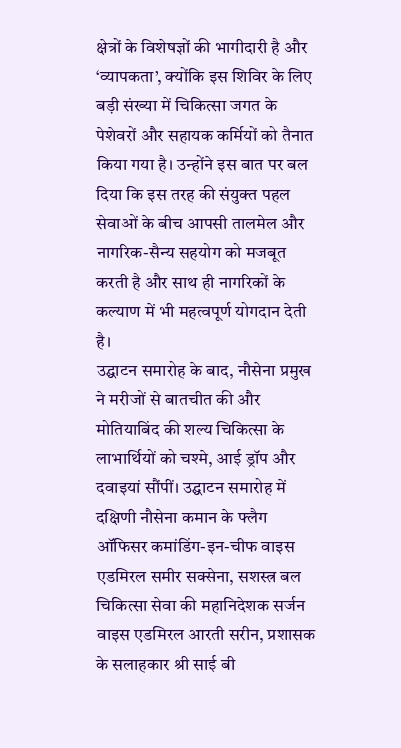क्षेत्रों के विशेषज्ञों की भागीदारी है और ‘व्यापकता’, क्योंकि इस शिविर के लिए बड़ी संख्या में चिकित्सा जगत के पेशेवरों और सहायक कर्मियों को तैनात किया गया है। उन्होंने इस बात पर बल दिया कि इस तरह की संयुक्त पहल सेवाओं के बीच आपसी तालमेल और नागरिक-सैन्य सहयोग को मजबूत करती है और साथ ही नागरिकों के कल्याण में भी महत्वपूर्ण योगदान देती है।
उद्घाटन समारोह के बाद, नौसेना प्रमुख ने मरीजों से बातचीत की और मोतियाबिंद की शल्य चिकित्सा के लाभार्थियों को चश्मे, आई ड्रॉप और दवाइयां सौंपीं। उद्घाटन समारोह में दक्षिणी नौसेना कमान के फ्लैग ऑफिसर कमांडिंग-इन-चीफ वाइस एडमिरल समीर सक्सेना, सशस्त्र बल चिकित्सा सेवा की महानिदेशक सर्जन वाइस एडमिरल आरती सरीन, प्रशासक के सलाहकार श्री साई बी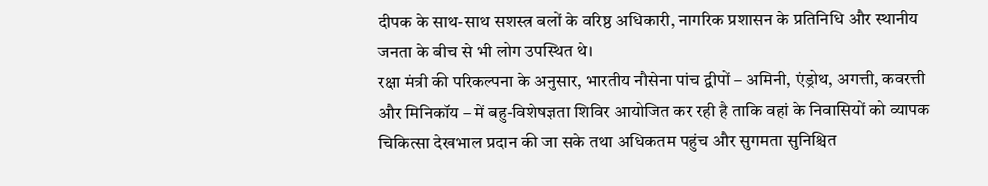दीपक के साथ-साथ सशस्त्र बलों के वरिष्ठ अधिकारी, नागरिक प्रशासन के प्रतिनिधि और स्थानीय जनता के बीच से भी लोग उपस्थित थे।
रक्षा मंत्री की परिकल्पना के अनुसार, भारतीय नौसेना पांच द्वीपों – अमिनी, एंड्रोथ, अगत्ती, कवरत्ती और मिनिकॉय – में बहु-विशेषज्ञता शिविर आयोजित कर रही है ताकि वहां के निवासियों को व्यापक चिकित्सा देखभाल प्रदान की जा सके तथा अधिकतम पहुंच और सुगमता सुनिश्चित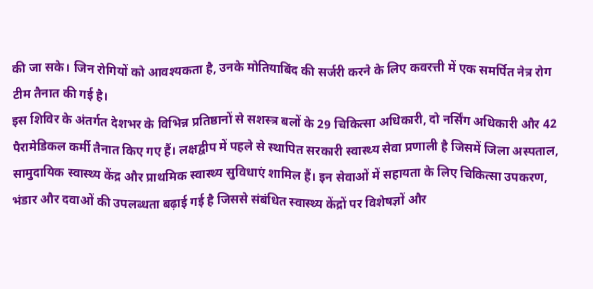की जा सके। जिन रोगियों को आवश्यकता है, उनके मोतियाबिंद की सर्जरी करने के लिए कवरत्ती में एक समर्पित नेत्र रोग टीम तैनात की गई है।
इस शिविर के अंतर्गत देशभर के विभिन्न प्रतिष्ठानों से सशस्त्र बलों के 29 चिकित्सा अधिकारी, दो नर्सिंग अधिकारी और 42 पैरामेडिकल कर्मी तैनात किए गए हैं। लक्षद्वीप में पहले से स्थापित सरकारी स्वास्थ्य सेवा प्रणाली है जिसमें जिला अस्पताल, सामुदायिक स्वास्थ्य केंद्र और प्राथमिक स्वास्थ्य सुविधाएं शामिल हैं। इन सेवाओं में सहायता के लिए चिकित्सा उपकरण, भंडार और दवाओं की उपलब्धता बढ़ाई गई है जिससे संबंधित स्वास्थ्य केंद्रों पर विशेषज्ञों और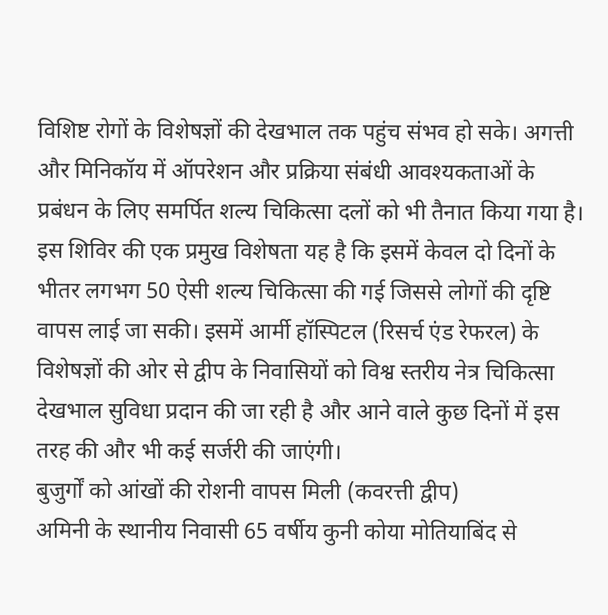विशिष्ट रोगों के विशेषज्ञों की देखभाल तक पहुंच संभव हो सके। अगत्ती और मिनिकॉय में ऑपरेशन और प्रक्रिया संबंधी आवश्यकताओं के प्रबंधन के लिए समर्पित शल्य चिकित्सा दलों को भी तैनात किया गया है।
इस शिविर की एक प्रमुख विशेषता यह है कि इसमें केवल दो दिनों के भीतर लगभग 50 ऐसी शल्य चिकित्सा की गई जिससे लोगों की दृष्टि वापस लाई जा सकी। इसमें आर्मी हॉस्पिटल (रिसर्च एंड रेफरल) के विशेषज्ञों की ओर से द्वीप के निवासियों को विश्व स्तरीय नेत्र चिकित्सा देखभाल सुविधा प्रदान की जा रही है और आने वाले कुछ दिनों में इस तरह की और भी कई सर्जरी की जाएंगी।
बुजुर्गों को आंखों की रोशनी वापस मिली (कवरत्ती द्वीप)
अमिनी के स्थानीय निवासी 65 वर्षीय कुनी कोया मोतियाबिंद से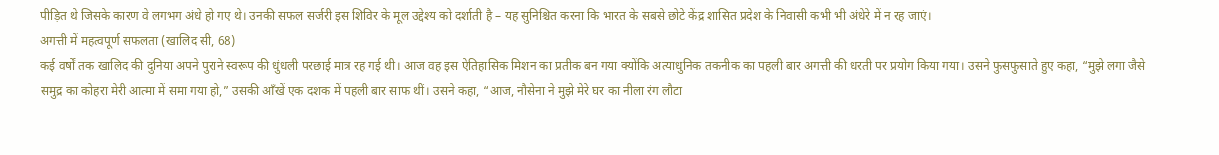पीड़ित थे जिसके कारण वे लगभग अंधे हो गए थे। उनकी सफल सर्जरी इस शिविर के मूल उद्देश्य को दर्शाती है – यह सुनिश्चित करना कि भारत के सबसे छोटे केंद्र शासित प्रदेश के निवासी कभी भी अंधेरे में न रह जाएं।
अगत्ती में महत्वपूर्ण सफलता (खालिद सी, 68)
कई वर्षों तक खालिद की दुनिया अपने पुराने स्वरूप की धुंधली परछाई मात्र रह गई थी। आज वह इस ऐतिहासिक मिशन का प्रतीक बन गया क्योंकि अत्याधुनिक तकनीक का पहली बार अगत्ती की धरती पर प्रयोग किया गया। उसने फुसफुसाते हुए कहा, “मुझे लगा जैसे समुद्र का कोहरा मेरी आत्मा में समा गया हो,” उसकी आँखें एक दशक में पहली बार साफ थीं। उसने कहा, “आज, नौसेना ने मुझे मेरे घर का नीला रंग लौटा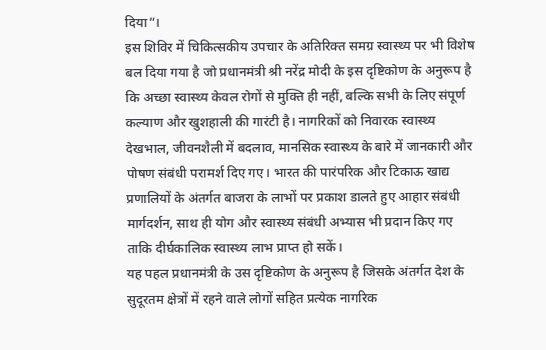दिया”।
इस शिविर में चिकित्सकीय उपचार के अतिरिक्त समग्र स्वास्थ्य पर भी विशेष बल दिया गया है जो प्रधानमंत्री श्री नरेंद्र मोदी के इस दृष्टिकोण के अनुरूप है कि अच्छा स्वास्थ्य केवल रोगों से मुक्ति ही नहीं, बल्कि सभी के लिए संपूर्ण कल्याण और खुशहाली की गारंटी है। नागरिकों को निवारक स्वास्थ्य देखभाल, जीवनशैली में बदलाव, मानसिक स्वास्थ्य के बारे में जानकारी और पोषण संबंधी परामर्श दिए गए। भारत की पारंपरिक और टिकाऊ खाद्य प्रणालियों के अंतर्गत बाजरा के लाभों पर प्रकाश डालते हुए आहार संबंधी मार्गदर्शन, साथ ही योग और स्वास्थ्य संबंधी अभ्यास भी प्रदान किए गए ताकि दीर्घकालिक स्वास्थ्य लाभ प्राप्त हो सकें।
यह पहल प्रधानमंत्री के उस दृष्टिकोण के अनुरूप है जिसके अंतर्गत देश के सुदूरतम क्षेत्रों में रहने वाले लोगों सहित प्रत्येक नागरिक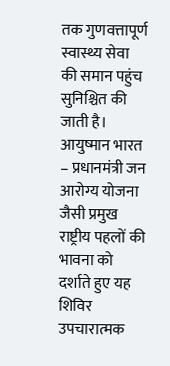तक गुणवत्तापूर्ण स्वास्थ्य सेवा की समान पहुंच सुनिश्चित की जाती है। आयुष्मान भारत – प्रधानमंत्री जन आरोग्य योजना जैसी प्रमुख राष्ट्रीय पहलों की भावना को दर्शाते हुए यह शिविर उपचारात्मक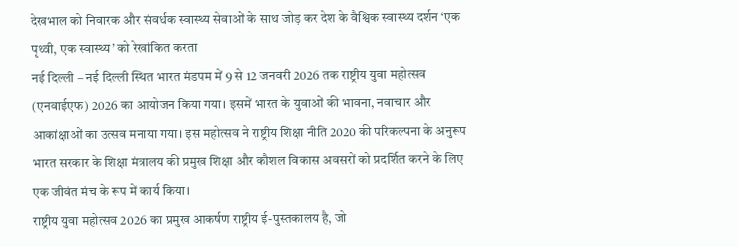देखभाल को निवारक और संवर्धक स्वास्थ्य सेवाओं के साथ जोड़ कर देश के वैश्विक स्वास्थ्य दर्शन ‘एक पृथ्वी, एक स्वास्थ्य’ को रेखांकित करता
नई दिल्ली – नई दिल्ली स्थित भारत मंडपम में 9 से 12 जनवरी 2026 तक राष्ट्रीय युवा महोत्सव (एनवाईएफ) 2026 का आयोजन किया गया। इसमें भारत के युवाओं की भावना, नवाचार और आकांक्षाओं का उत्सव मनाया गया। इस महोत्सव ने राष्ट्रीय शिक्षा नीति 2020 की परिकल्पना के अनुरूप भारत सरकार के शिक्षा मंत्रालय की प्रमुख शिक्षा और कौशल विकास अवसरों को प्रदर्शित करने के लिए एक जीवंत मंच के रूप में कार्य किया।
राष्ट्रीय युवा महोत्सव 2026 का प्रमुख आकर्षण राष्ट्रीय ई-पुस्तकालय है, जो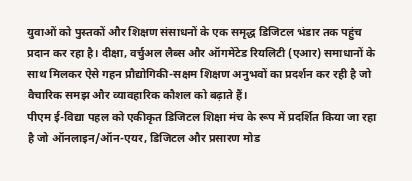युवाओं को पुस्तकों और शिक्षण संसाधनों के एक समृद्ध डिजिटल भंडार तक पहुंच प्रदान कर रहा है। दीक्षा, वर्चुअल लैब्स और ऑगमेंटेड रियलिटी (एआर) समाधानों के साथ मिलकर ऐसे गहन प्रौद्योगिकी-सक्षम शिक्षण अनुभवों का प्रदर्शन कर रही है जो वैचारिक समझ और व्यावहारिक कौशल को बढ़ाते हैं।
पीएम ई-विद्या पहल को एकीकृत डिजिटल शिक्षा मंच के रूप में प्रदर्शित किया जा रहा है जो ऑनलाइन/ऑन-एयर, डिजिटल और प्रसारण मोड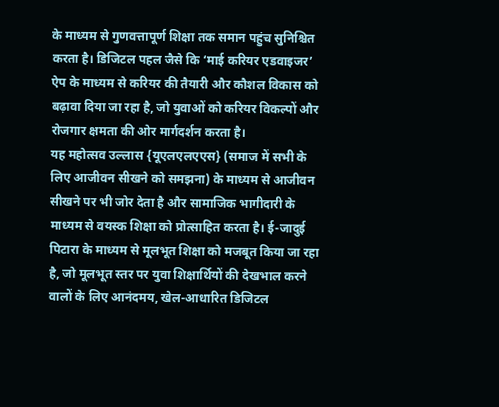के माध्यम से गुणवत्तापूर्ण शिक्षा तक समान पहुंच सुनिश्चित करता है। डिजिटल पहल जैसे कि ‘माई करियर एडवाइजर’ ऐप के माध्यम से करियर की तैयारी और कौशल विकास को बढ़ावा दिया जा रहा है, जो युवाओं को करियर विकल्पों और रोजगार क्षमता की ओर मार्गदर्शन करता है।
यह महोत्सव उल्लास {यूएलएलएएस} (समाज में सभी के लिए आजीवन सीखने को समझना) के माध्यम से आजीवन सीखने पर भी जोर देता है और सामाजिक भागीदारी के माध्यम से वयस्क शिक्षा को प्रोत्साहित करता है। ई-जादुई पिटारा के माध्यम से मूलभूत शिक्षा को मजबूत किया जा रहा है, जो मूलभूत स्तर पर युवा शिक्षार्थियों की देखभाल करने वालों के लिए आनंदमय, खेल-आधारित डिजिटल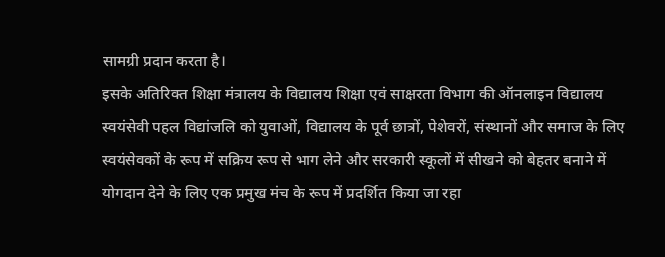सामग्री प्रदान करता है।
इसके अतिरिक्त शिक्षा मंत्रालय के विद्यालय शिक्षा एवं साक्षरता विभाग की ऑनलाइन विद्यालय स्वयंसेवी पहल विद्यांजलि को युवाओं, विद्यालय के पूर्व छात्रों, पेशेवरों, संस्थानों और समाज के लिए स्वयंसेवकों के रूप में सक्रिय रूप से भाग लेने और सरकारी स्कूलों में सीखने को बेहतर बनाने में योगदान देने के लिए एक प्रमुख मंच के रूप में प्रदर्शित किया जा रहा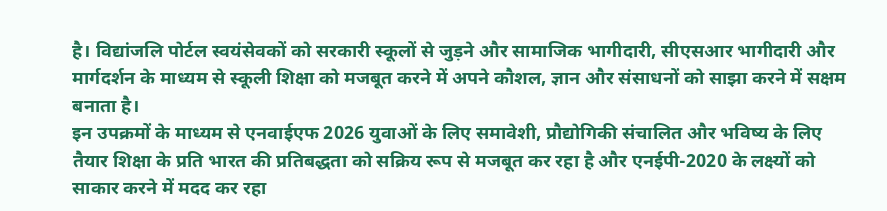है। विद्यांजलि पोर्टल स्वयंसेवकों को सरकारी स्कूलों से जुड़ने और सामाजिक भागीदारी, सीएसआर भागीदारी और मार्गदर्शन के माध्यम से स्कूली शिक्षा को मजबूत करने में अपने कौशल, ज्ञान और संसाधनों को साझा करने में सक्षम बनाता है।
इन उपक्रमों के माध्यम से एनवाईएफ 2026 युवाओं के लिए समावेशी, प्रौद्योगिकी संचालित और भविष्य के लिए तैयार शिक्षा के प्रति भारत की प्रतिबद्धता को सक्रिय रूप से मजबूत कर रहा है और एनईपी-2020 के लक्ष्यों को साकार करने में मदद कर रहा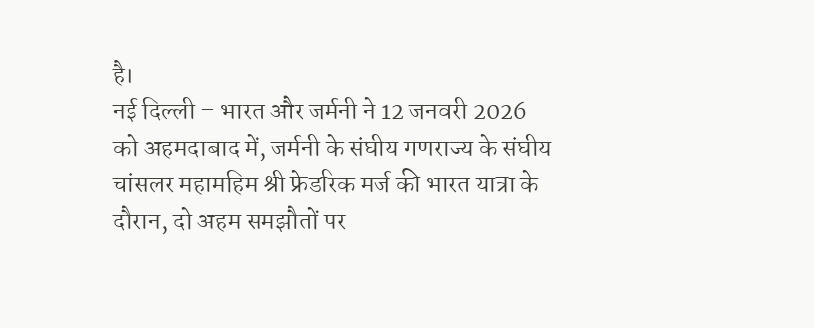है।
नई दिल्ली – भारत और जर्मनी ने 12 जनवरी 2026 को अहमदाबाद में, जर्मनी के संघीय गणराज्य के संघीय चांसलर महामहिम श्री फ्रेडरिक मर्ज की भारत यात्रा के दौरान, दो अहम समझौतों पर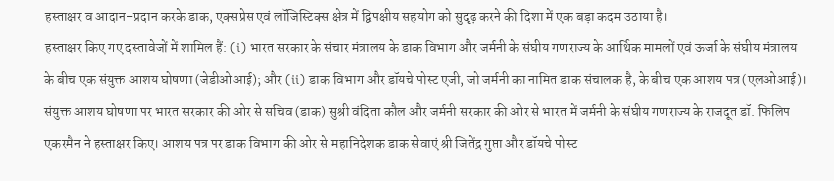हस्ताक्षर व आदान-प्रदान करके डाक, एक्सप्रेस एवं लॉजिस्टिक्स क्षेत्र में द्विपक्षीय सहयोग को सुदृढ़ करने की दिशा में एक बड़ा कदम उठाया है।
हस्ताक्षर किए गए दस्तावेजों में शामिल हैं: (i) भारत सरकार के संचार मंत्रालय के डाक विभाग और जर्मनी के संघीय गणराज्य के आर्थिक मामलों एवं ऊर्जा के संघीय मंत्रालय के बीच एक संयुक्त आशय घोषणा (जेडीओआई); और (ii) डाक विभाग और डॉयचे पोस्ट एजी, जो जर्मनी का नामित डाक संचालक है, के बीच एक आशय पत्र (एलओआई)।
संयुक्त आशय घोषणा पर भारत सरकार की ओर से सचिव (डाक) सुश्री वंदिता कौल और जर्मनी सरकार की ओर से भारत में जर्मनी के संघीय गणराज्य के राजदूत डॉ. फिलिप एकरमैन ने हस्ताक्षर किए। आशय पत्र पर डाक विभाग की ओर से महानिदेशक डाक सेवाएं श्री जितेंद्र गुप्ता और डॉयचे पोस्ट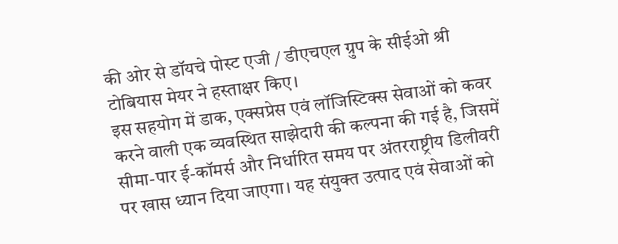की ओर से डॉयचे पोस्ट एजी / डीएचएल ग्रुप के सीईओ श्री टोबियास मेयर ने हस्ताक्षर किए।
इस सहयोग में डाक, एक्सप्रेस एवं लॉजिस्टिक्स सेवाओं को कवर करने वाली एक व्यवस्थित साझेदारी की कल्पना की गई है, जिसमें सीमा-पार ई-कॉमर्स और निर्धारित समय पर अंतरराष्ट्रीय डिलीवरी पर खास ध्यान दिया जाएगा। यह संयुक्त उत्पाद एवं सेवाओं को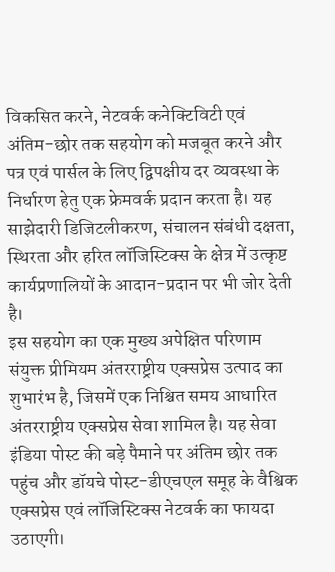विकसित करने, नेटवर्क कनेक्टिविटी एवं अंतिम-छोर तक सहयोग को मजबूत करने और पत्र एवं पार्सल के लिए द्विपक्षीय दर व्यवस्था के निर्धारण हेतु एक फ्रेमवर्क प्रदान करता है। यह साझेदारी डिजिटलीकरण, संचालन संबंधी दक्षता, स्थिरता और हरित लॉजिस्टिक्स के क्षेत्र में उत्कृष्ट कार्यप्रणालियों के आदान-प्रदान पर भी जोर देती है।
इस सहयोग का एक मुख्य अपेक्षित परिणाम संयुक्त प्रीमियम अंतरराष्ट्रीय एक्सप्रेस उत्पाद का शुभारंभ है, जिसमें एक निश्चित समय आधारित अंतरराष्ट्रीय एक्सप्रेस सेवा शामिल है। यह सेवा इंडिया पोस्ट की बड़े पैमाने पर अंतिम छोर तक पहुंच और डॉयचे पोस्ट-डीएचएल समूह के वैश्विक एक्सप्रेस एवं लॉजिस्टिक्स नेटवर्क का फायदा उठाएगी।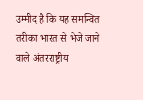उम्मीद है कि यह समन्वित तरीका भारत से भेजे जाने वाले अंतरराष्ट्रीय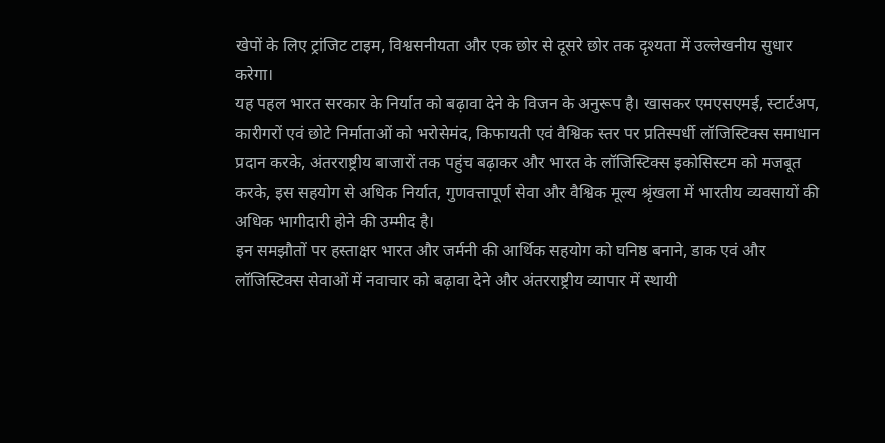खेपों के लिए ट्रांजिट टाइम, विश्वसनीयता और एक छोर से दूसरे छोर तक दृश्यता में उल्लेखनीय सुधार करेगा।
यह पहल भारत सरकार के निर्यात को बढ़ावा देने के विजन के अनुरूप है। खासकर एमएसएमई, स्टार्टअप, कारीगरों एवं छोटे निर्माताओं को भरोसेमंद, किफायती एवं वैश्विक स्तर पर प्रतिस्पर्धी लॉजिस्टिक्स समाधान प्रदान करके, अंतरराष्ट्रीय बाजारों तक पहुंच बढ़ाकर और भारत के लॉजिस्टिक्स इकोसिस्टम को मजबूत करके, इस सहयोग से अधिक निर्यात, गुणवत्तापूर्ण सेवा और वैश्विक मूल्य श्रृंखला में भारतीय व्यवसायों की अधिक भागीदारी होने की उम्मीद है।
इन समझौतों पर हस्ताक्षर भारत और जर्मनी की आर्थिक सहयोग को घनिष्ठ बनाने, डाक एवं और लॉजिस्टिक्स सेवाओं में नवाचार को बढ़ावा देने और अंतरराष्ट्रीय व्यापार में स्थायी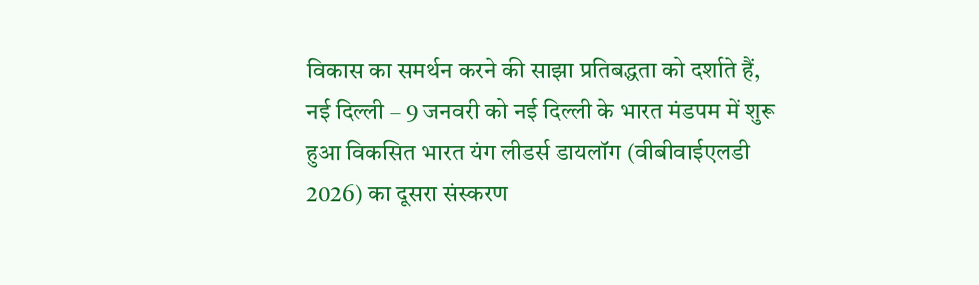विकास का समर्थन करने की साझा प्रतिबद्धता को दर्शाते हैं,
नई दिल्ली – 9 जनवरी को नई दिल्ली के भारत मंडपम में शुरू हुआ विकसित भारत यंग लीडर्स डायलॉग (वीबीवाईएलडी 2026) का दूसरा संस्करण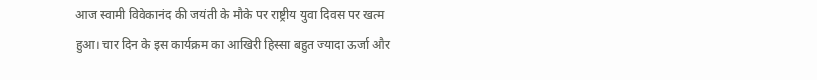आज स्वामी विवेकानंद की जयंती के मौके पर राष्ट्रीय युवा दिवस पर खत्म हुआ। चार दिन के इस कार्यक्रम का आखिरी हिस्सा बहुत ज्यादा ऊर्जा और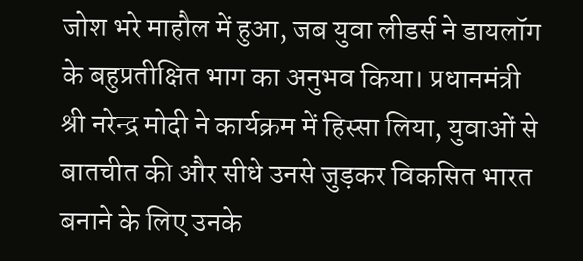जोश भरे माहौल में हुआ, जब युवा लीडर्स ने डायलॉग के बहुप्रतीक्षित भाग का अनुभव किया। प्रधानमंत्री श्री नरेन्द्र मोदी ने कार्यक्रम में हिस्सा लिया, युवाओं से बातचीत की और सीधे उनसे जुड़कर विकसित भारत बनाने के लिए उनके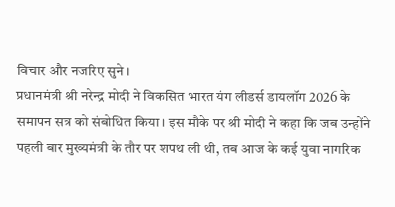विचार और नजरिए सुने।
प्रधानमंत्री श्री नरेन्द्र मोदी ने विकसित भारत यंग लीडर्स डायलॉग 2026 के समापन सत्र को संबोधित किया। इस मौके पर श्री मोदी ने कहा कि जब उन्होंने पहली बार मुख्यमंत्री के तौर पर शपथ ली थी, तब आज के कई युवा नागरिक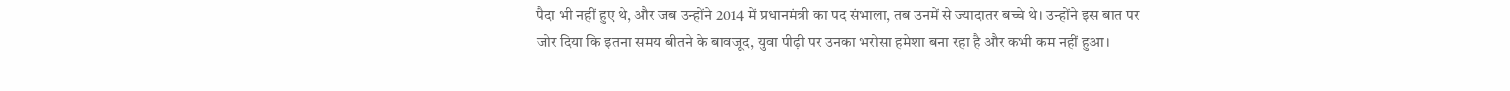पैदा भी नहीं हुए थे, और जब उन्होंने 2014 में प्रधानमंत्री का पद संभाला, तब उनमें से ज्यादातर बच्चे थे। उन्होंने इस बात पर जोर दिया कि इतना समय बीतने के बावजूद, युवा पीढ़ी पर उनका भरोसा हमेशा बना रहा है और कभी कम नहीं हुआ।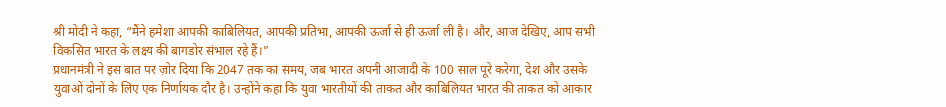श्री मोदी ने कहा, “मैंने हमेशा आपकी काबिलियत, आपकी प्रतिभा, आपकी ऊर्जा से ही ऊर्जा ली है। और, आज देखिए, आप सभी विकसित भारत के लक्ष्य की बागडोर संभाल रहे हैं।”
प्रधानमंत्री ने इस बात पर ज़ोर दिया कि 2047 तक का समय, जब भारत अपनी आजादी के 100 साल पूरे करेगा, देश और उसके युवाओं दोनों के लिए एक निर्णायक दौर है। उन्होंने कहा कि युवा भारतीयों की ताकत और काबिलियत भारत की ताकत को आकार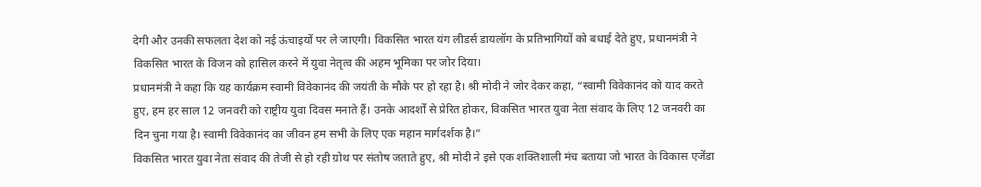देगी और उनकी सफलता देश को नई ऊंचाइयों पर ले जाएगी। विकसित भारत यंग लीडर्स डायलॉग के प्रतिभागियों को बधाई देते हुए, प्रधानमंत्री ने विकसित भारत के विजन को हासिल करने में युवा नेतृत्व की अहम भूमिका पर जोर दिया।
प्रधानमंत्री ने कहा कि यह कार्यक्रम स्वामी विवेकानंद की जयंती के मौके पर हो रहा है। श्री मोदी ने जोर देकर कहा, “स्वामी विवेकानंद को याद करते हुए, हम हर साल 12 जनवरी को राष्ट्रीय युवा दिवस मनाते हैं। उनके आदर्शों से प्रेरित होकर, विकसित भारत युवा नेता संवाद के लिए 12 जनवरी का दिन चुना गया है। स्वामी विवेकानंद का जीवन हम सभी के लिए एक महान मार्गदर्शक है।”
विकसित भारत युवा नेता संवाद की तेजी से हो रही ग्रोथ पर संतोष जताते हुए, श्री मोदी ने इसे एक शक्तिशाली मंच बताया जो भारत के विकास एजेंडा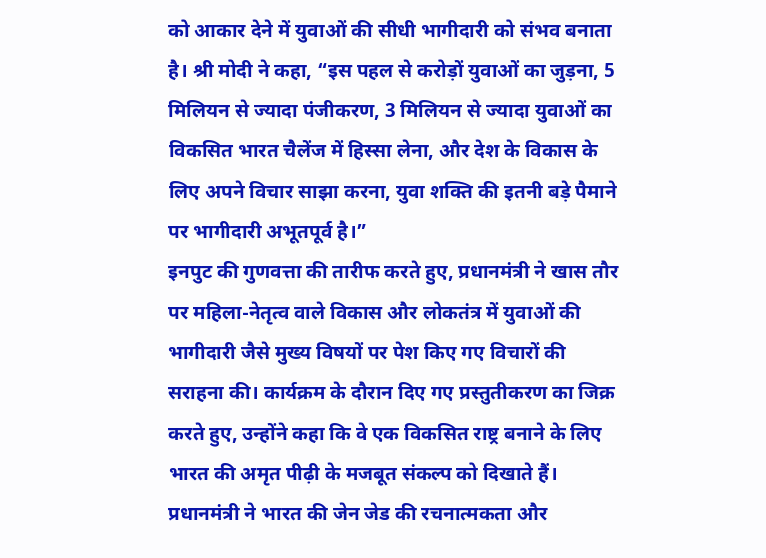को आकार देने में युवाओं की सीधी भागीदारी को संभव बनाता है। श्री मोदी ने कहा, “इस पहल से करोड़ों युवाओं का जुड़ना, 5 मिलियन से ज्यादा पंजीकरण, 3 मिलियन से ज्यादा युवाओं का विकसित भारत चैलेंज में हिस्सा लेना, और देश के विकास के लिए अपने विचार साझा करना, युवा शक्ति की इतनी बड़े पैमाने पर भागीदारी अभूतपूर्व है।”
इनपुट की गुणवत्ता की तारीफ करते हुए, प्रधानमंत्री ने खास तौर पर महिला-नेतृत्व वाले विकास और लोकतंत्र में युवाओं की भागीदारी जैसे मुख्य विषयों पर पेश किए गए विचारों की सराहना की। कार्यक्रम के दौरान दिए गए प्रस्तुतीकरण का जिक्र करते हुए, उन्होंने कहा कि वे एक विकसित राष्ट्र बनाने के लिए भारत की अमृत पीढ़ी के मजबूत संकल्प को दिखाते हैं। प्रधानमंत्री ने भारत की जेन जेड की रचनात्मकता और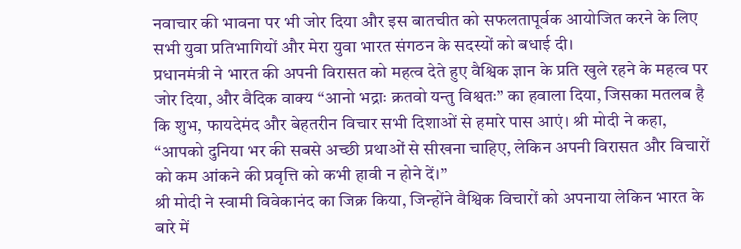नवाचार की भावना पर भी जोर दिया और इस बातचीत को सफलतापूर्वक आयोजित करने के लिए सभी युवा प्रतिभागियों और मेरा युवा भारत संगठन के सदस्यों को बधाई दी।
प्रधानमंत्री ने भारत की अपनी विरासत को महत्व देते हुए वैश्विक ज्ञान के प्रति खुले रहने के महत्व पर जोर दिया, और वैदिक वाक्य “आनो भद्राः क्रतवो यन्तु विश्वतः” का हवाला दिया, जिसका मतलब है कि शुभ, फायदेमंद और बेहतरीन विचार सभी दिशाओं से हमारे पास आएं। श्री मोदी ने कहा, “आपको दुनिया भर की सबसे अच्छी प्रथाओं से सीखना चाहिए, लेकिन अपनी विरासत और विचारों को कम आंकने की प्रवृत्ति को कभी हावी न होने दें।”
श्री मोदी ने स्वामी विवेकानंद का जिक्र किया, जिन्होंने वैश्विक विचारों को अपनाया लेकिन भारत के बारे में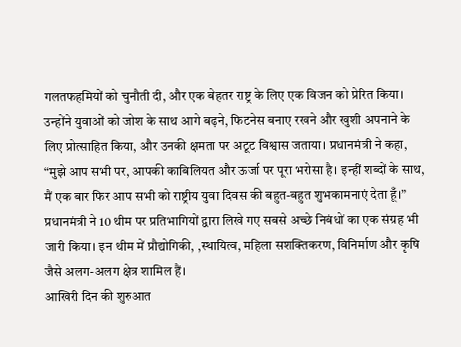गलतफहमियों को चुनौती दी, और एक बेहतर राष्ट्र के लिए एक विजन को प्रेरित किया। उन्होंने युवाओं को जोश के साथ आगे बढ़ने, फिटनेस बनाए रखने और खुशी अपनाने के लिए प्रोत्साहित किया, और उनकी क्षमता पर अटूट विश्वास जताया। प्रधानमंत्री ने कहा, “मुझे आप सभी पर, आपकी काबिलियत और ऊर्जा पर पूरा भरोसा है। इन्हीं शब्दों के साथ, मैं एक बार फिर आप सभी को राष्ट्रीय युवा दिवस की बहुत-बहुत शुभकामनाएं देता हूँ।”
प्रधानमंत्री ने 10 थीम पर प्रतिभागियों द्वारा लिखे गए सबसे अच्छे निबंधों का एक संग्रह भी जारी किया। इन थीम में प्रौद्योगिकी, ,स्थायित्व, महिला सशक्तिकरण, विनिर्माण और कृषि जैसे अलग-अलग क्षेत्र शामिल हैं।
आखिरी दिन की शुरुआत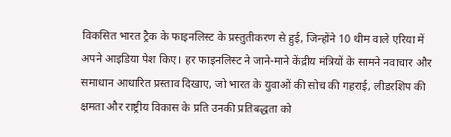विकसित भारत ट्रैक के फाइनलिस्ट के प्रस्तुतीकरण से हुई, जिन्होंने 10 थीम वाले एरिया में अपने आइडिया पेश किए। हर फाइनलिस्ट ने जाने-माने केंद्रीय मंत्रियों के सामने नवाचार और समाधान आधारित प्रस्ताव दिखाए, जो भारत के युवाओं की सोच की गहराई, लीडरशिप की क्षमता और राष्ट्रीय विकास के प्रति उनकी प्रतिबद्धता को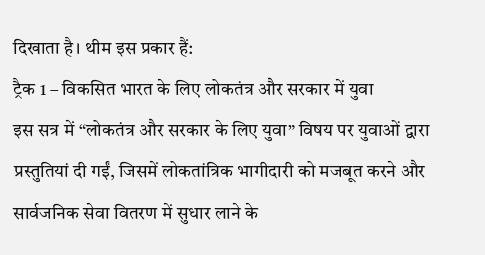दिखाता है। थीम इस प्रकार हैं:
ट्रैक 1 – विकसित भारत के लिए लोकतंत्र और सरकार में युवा
इस सत्र में “लोकतंत्र और सरकार के लिए युवा” विषय पर युवाओं द्वारा प्रस्तुतियां दी गईं, जिसमें लोकतांत्रिक भागीदारी को मजबूत करने और सार्वजनिक सेवा वितरण में सुधार लाने के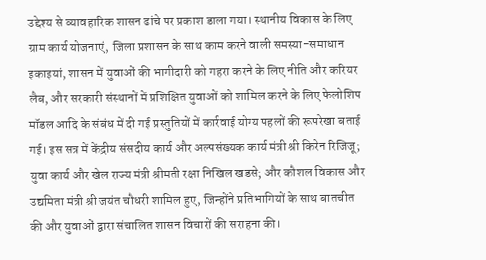उद्देश्य से व्यावहारिक शासन ढांचे पर प्रकाश डाला गया। स्थानीय विकास के लिए ग्राम कार्य योजनाएं, जिला प्रशासन के साथ काम करने वाली समस्या-समाधान इकाइयां, शासन में युवाओं की भागीदारी को गहरा करने के लिए नीति और करियर लैब, और सरकारी संस्थानों में प्रशिक्षित युवाओं को शामिल करने के लिए फेलोशिप मॉडल आदि के संबंध में दी गई प्रस्तुतियों में कार्रवाई योग्य पहलों की रूपरेखा बताई गई। इस सत्र में केंद्रीय संसदीय कार्य और अल्पसंख्यक कार्य मंत्री श्री किरेन रिजिजू; युवा कार्य और खेल राज्य मंत्री श्रीमती रक्षा निखिल खडसे; और कौशल विकास और उद्यमिता मंत्री श्री जयंत चौधरी शामिल हुए, जिन्होंने प्रतिभागियों के साथ बातचीत की और युवाओं द्वारा संचालित शासन विचारों की सराहना की।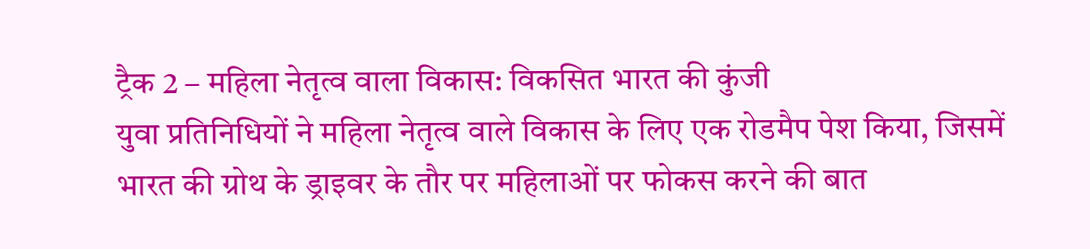ट्रैक 2 – महिला नेतृत्व वाला विकास: विकसित भारत की कुंजी
युवा प्रतिनिधियों ने महिला नेतृत्व वाले विकास के लिए एक रोडमैप पेश किया, जिसमें भारत की ग्रोथ के ड्राइवर के तौर पर महिलाओं पर फोकस करने की बात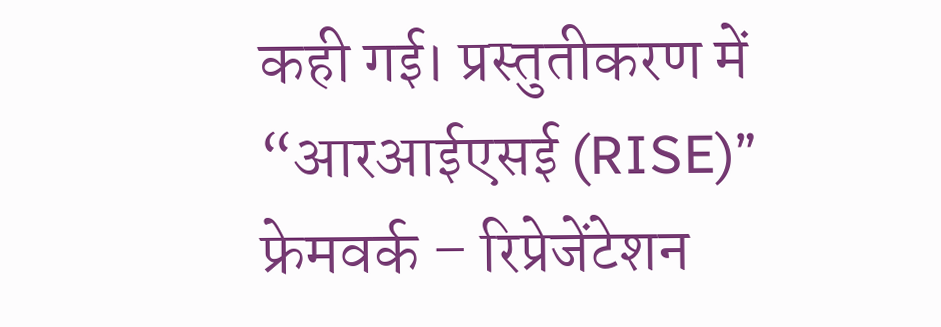कही गई। प्रस्तुतीकरण में “आरआईएसई (RISE)” फ्रेमवर्क – रिप्रेजेंटेशन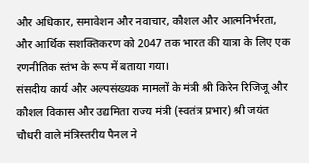और अधिकार, समावेशन और नवाचार, कौशल और आत्मनिर्भरता, और आर्थिक सशक्तिकरण को 2047 तक भारत की यात्रा के लिए एक रणनीतिक स्तंभ के रूप में बताया गया।
संसदीय कार्य और अल्पसंख्यक मामलों के मंत्री श्री किरेन रिजिजू और कौशल विकास और उद्यमिता राज्य मंत्री (स्वतंत्र प्रभार) श्री जयंत चौधरी वाले मंत्रिस्तरीय पैनल ने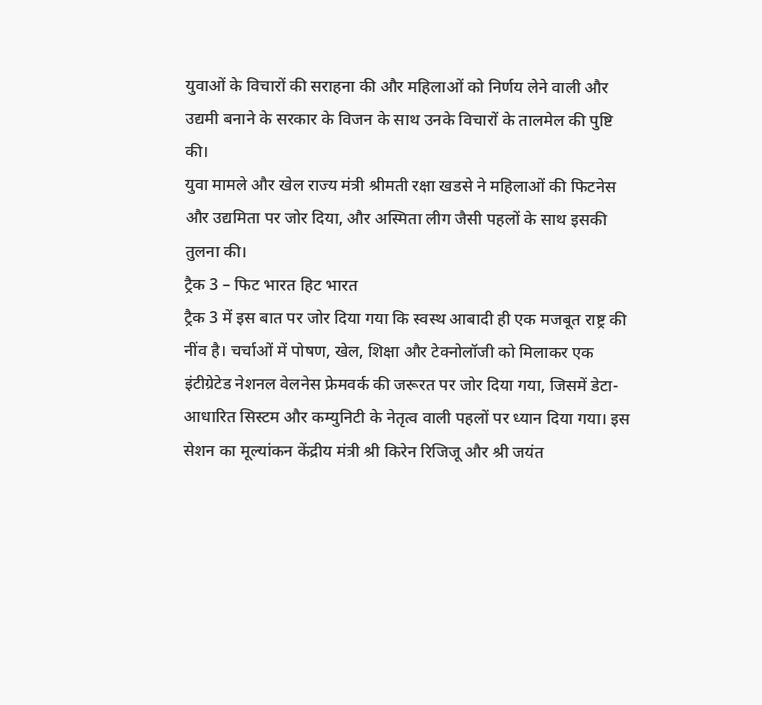युवाओं के विचारों की सराहना की और महिलाओं को निर्णय लेने वाली और उद्यमी बनाने के सरकार के विजन के साथ उनके विचारों के तालमेल की पुष्टि की।
युवा मामले और खेल राज्य मंत्री श्रीमती रक्षा खडसे ने महिलाओं की फिटनेस और उद्यमिता पर जोर दिया, और अस्मिता लीग जैसी पहलों के साथ इसकी तुलना की।
ट्रैक 3 – फिट भारत हिट भारत
ट्रैक 3 में इस बात पर जोर दिया गया कि स्वस्थ आबादी ही एक मजबूत राष्ट्र की नींव है। चर्चाओं में पोषण, खेल, शिक्षा और टेक्नोलॉजी को मिलाकर एक इंटीग्रेटेड नेशनल वेलनेस फ्रेमवर्क की जरूरत पर जोर दिया गया, जिसमें डेटा-आधारित सिस्टम और कम्युनिटी के नेतृत्व वाली पहलों पर ध्यान दिया गया। इस सेशन का मूल्यांकन केंद्रीय मंत्री श्री किरेन रिजिजू और श्री जयंत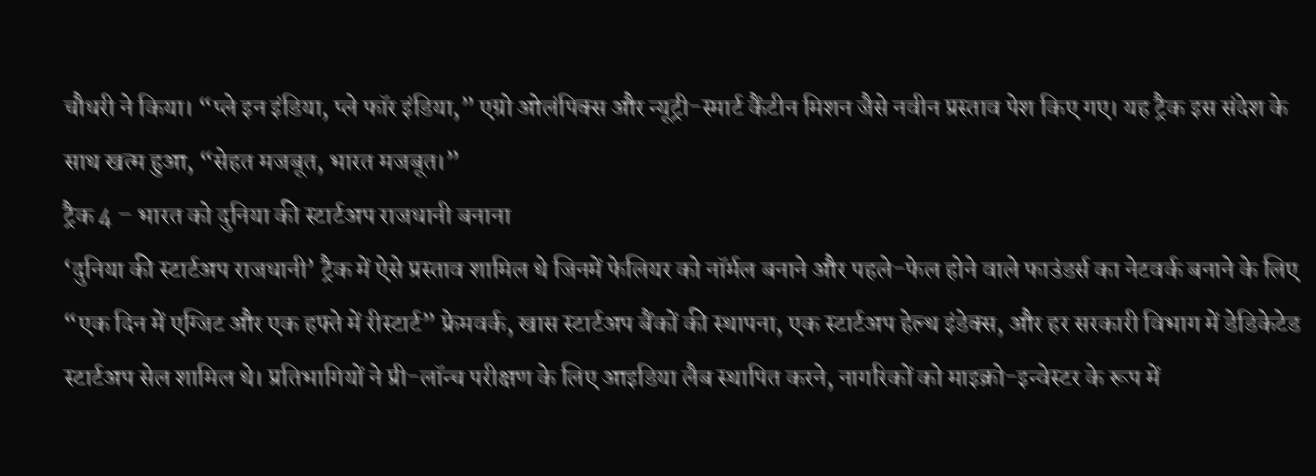चौधरी ने किया। “प्ले इन इंडिया, प्ले फॉर इंडिया,” एग्रो ओलंपिक्स और न्यूट्री-स्मार्ट कैंटीन मिशन जैसे नवीन प्रस्ताव पेश किए गए। यह ट्रैक इस संदेश के साथ खत्म हुआ, “सेहत मजबूत, भारत मजबूत।”
ट्रैक 4 – भारत को दुनिया की स्टार्टअप राजधानी बनाना
‘दुनिया की स्टार्टअप राजधानी’ ट्रैक में ऐसे प्रस्ताव शामिल थे जिनमें फेलियर को नॉर्मल बनाने और पहले-फेल होने वाले फाउंडर्स का नेटवर्क बनाने के लिए “एक दिन में एग्जिट और एक हफ्ते में रीस्टार्ट” फ्रेमवर्क, खास स्टार्टअप बैंकों की स्थापना, एक स्टार्टअप हेल्थ इंडेक्स, और हर सरकारी विभाग में डेडिकेटेड स्टार्टअप सेल शामिल थे। प्रतिभागियों ने प्री-लॉन्च परीक्षण के लिए आइडिया लैब स्थापित करने, नागरिकों को माइक्रो-इन्वेस्टर के रूप में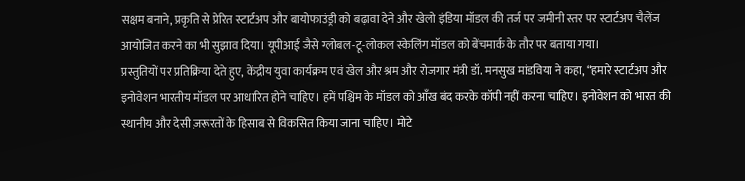सक्षम बनाने, प्रकृति से प्रेरित स्टार्टअप और बायोफाउंड्री को बढ़ावा देने और खेलो इंडिया मॉडल की तर्ज पर जमीनी स्तर पर स्टार्टअप चैलेंज आयोजित करने का भी सुझाव दिया। यूपीआई जैसे ग्लोबल-टू-लोकल स्केलिंग मॉडल को बेंचमार्क के तौर पर बताया गया।
प्रस्तुतियों पर प्रतिक्रिया देते हुए, केंद्रीय युवा कार्यक्रम एवं खेल और श्रम और रोजगार मंत्री डॉ. मनसुख मांडविया ने कहा, “हमारे स्टार्टअप और इनोवेशन भारतीय मॉडल पर आधारित होने चाहिए। हमें पश्चिम के मॉडल को आँख बंद करके कॉपी नहीं करना चाहिए। इनोवेशन को भारत की स्थानीय और देसी ज़रूरतों के हिसाब से विकसित किया जाना चाहिए। मोटे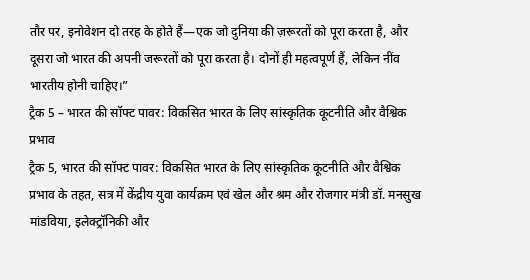तौर पर, इनोवेशन दो तरह के होते हैं—एक जो दुनिया की ज़रूरतों को पूरा करता है, और दूसरा जो भारत की अपनी जरूरतों को पूरा करता है। दोनों ही महत्वपूर्ण हैं, लेकिन नींव भारतीय होनी चाहिए।”
ट्रैक 5 – भारत की सॉफ्ट पावर: विकसित भारत के लिए सांस्कृतिक कूटनीति और वैश्विक प्रभाव
ट्रैक 5, भारत की सॉफ्ट पावर: विकसित भारत के लिए सांस्कृतिक कूटनीति और वैश्विक प्रभाव के तहत, सत्र में केंद्रीय युवा कार्यक्रम एवं खेल और श्रम और रोजगार मंत्री डॉ. मनसुख मांडविया, इलेक्ट्रॉनिकी और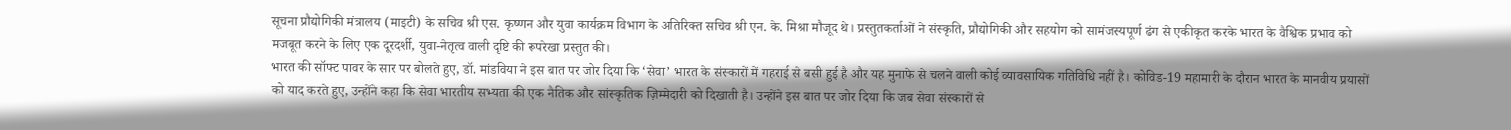सूचना प्रौद्योगिकी मंत्रालय (माइटी) के सचिव श्री एस. कृष्णन और युवा कार्यक्रम विभाग के अतिरिक्त सचिव श्री एन. के. मिश्रा मौजूद थे। प्रस्तुतकर्ताओं ने संस्कृति, प्रौद्योगिकी और सहयोग को सामंजस्यपूर्ण ढंग से एकीकृत करके भारत के वैश्विक प्रभाव को मजबूत करने के लिए एक दूरदर्शी, युवा-नेतृत्व वाली दृष्टि की रूपरेखा प्रस्तुत की।
भारत की सॉफ्ट पावर के सार पर बोलते हुए, डॉ. मांडविया ने इस बात पर जोर दिया कि ‘सेवा’ भारत के संस्कारों में गहराई से बसी हुई है और यह मुनाफे से चलने वाली कोई व्यावसायिक गतिविधि नहीं है। कोविड-19 महामारी के दौरान भारत के मानवीय प्रयासों को याद करते हुए, उन्होंने कहा कि सेवा भारतीय सभ्यता की एक नैतिक और सांस्कृतिक ज़िम्मेदारी को दिखाती है। उन्होंने इस बात पर जोर दिया कि जब सेवा संस्कारों से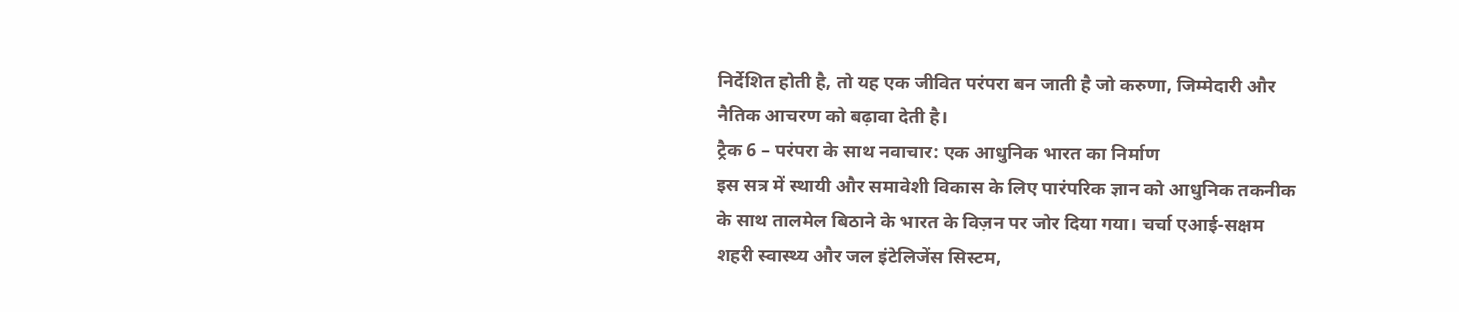निर्देशित होती है, तो यह एक जीवित परंपरा बन जाती है जो करुणा, जिम्मेदारी और नैतिक आचरण को बढ़ावा देती है।
ट्रैक 6 – परंपरा के साथ नवाचार: एक आधुनिक भारत का निर्माण
इस सत्र में स्थायी और समावेशी विकास के लिए पारंपरिक ज्ञान को आधुनिक तकनीक के साथ तालमेल बिठाने के भारत के विज़न पर जोर दिया गया। चर्चा एआई-सक्षम शहरी स्वास्थ्य और जल इंटेलिजेंस सिस्टम,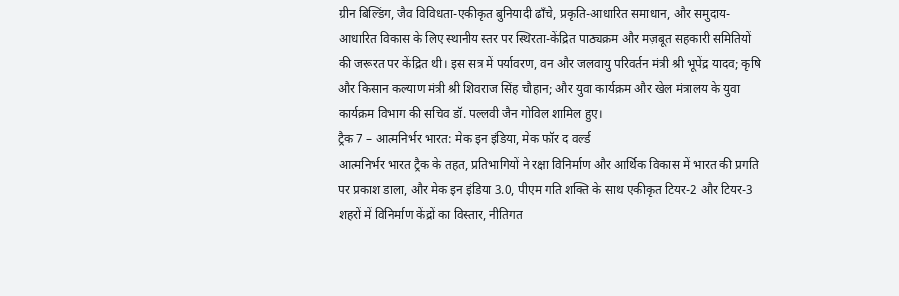ग्रीन बिल्डिंग, जैव विविधता-एकीकृत बुनियादी ढाँचे, प्रकृति-आधारित समाधान, और समुदाय-आधारित विकास के लिए स्थानीय स्तर पर स्थिरता-केंद्रित पाठ्यक्रम और मज़बूत सहकारी समितियों की जरूरत पर केंद्रित थी। इस सत्र में पर्यावरण, वन और जलवायु परिवर्तन मंत्री श्री भूपेंद्र यादव; कृषि और किसान कल्याण मंत्री श्री शिवराज सिंह चौहान; और युवा कार्यक्रम और खेल मंत्रालय के युवा कार्यक्रम विभाग की सचिव डॉ. पल्लवी जैन गोविल शामिल हुए।
ट्रैक 7 – आत्मनिर्भर भारत: मेक इन इंडिया, मेक फॉर द वर्ल्ड
आत्मनिर्भर भारत ट्रैक के तहत, प्रतिभागियों ने रक्षा विनिर्माण और आर्थिक विकास में भारत की प्रगति पर प्रकाश डाला, और मेक इन इंडिया 3.0, पीएम गति शक्ति के साथ एकीकृत टियर-2 और टियर-3 शहरों में विनिर्माण केंद्रों का विस्तार, नीतिगत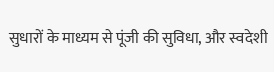सुधारों के माध्यम से पूंजी की सुविधा, और स्वदेशी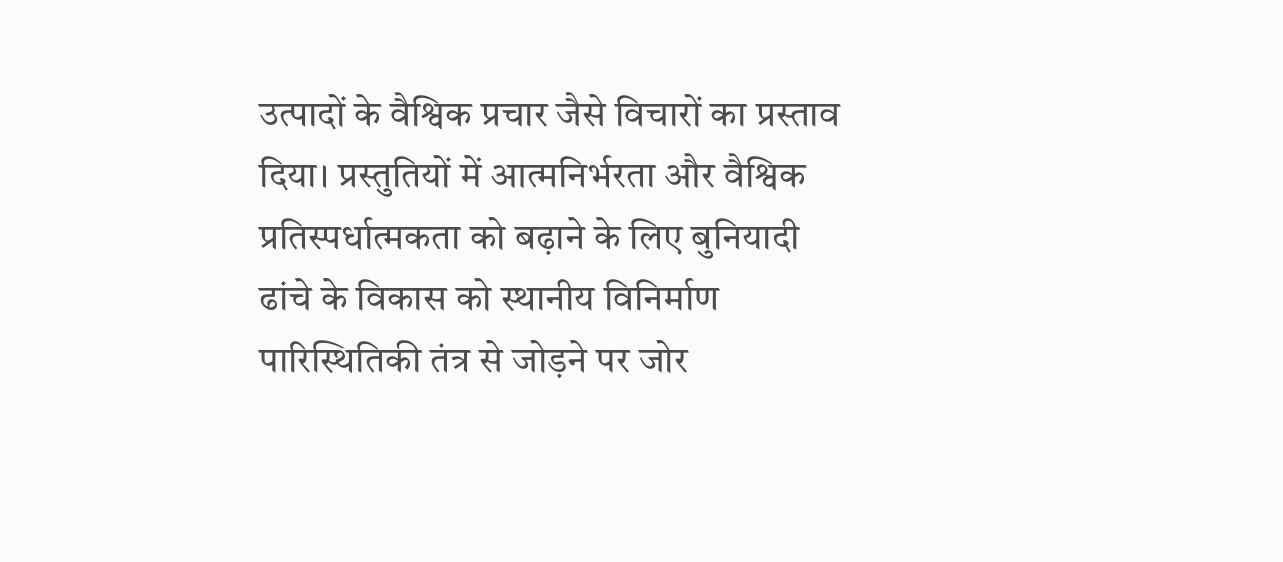उत्पादों के वैश्विक प्रचार जैसे विचारों का प्रस्ताव दिया। प्रस्तुतियों में आत्मनिर्भरता और वैश्विक प्रतिस्पर्धात्मकता को बढ़ाने के लिए बुनियादी ढांचे के विकास को स्थानीय विनिर्माण पारिस्थितिकी तंत्र से जोड़ने पर जोर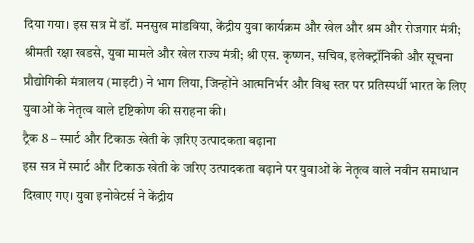दिया गया। इस सत्र में डॉ. मनसुख मांडविया, केंद्रीय युवा कार्यक्रम और खेल और श्रम और रोजगार मंत्री; श्रीमती रक्षा खडसे, युवा मामले और खेल राज्य मंत्री; श्री एस. कृष्णन, सचिव, इलेक्ट्रॉनिकी और सूचना प्रौद्योगिकी मंत्रालय (माइटी) ने भाग लिया, जिन्होंने आत्मनिर्भर और विश्व स्तर पर प्रतिस्पर्धी भारत के लिए युवाओं के नेतृत्व वाले दृष्टिकोण की सराहना की।
ट्रैक 8 – स्मार्ट और टिकाऊ खेती के ज़रिए उत्पादकता बढ़ाना
इस सत्र में स्मार्ट और टिकाऊ खेती के जरिए उत्पादकता बढ़ाने पर युवाओं के नेतृत्व वाले नवीन समाधान दिखाए गए। युवा इनोवेटर्स ने केंद्रीय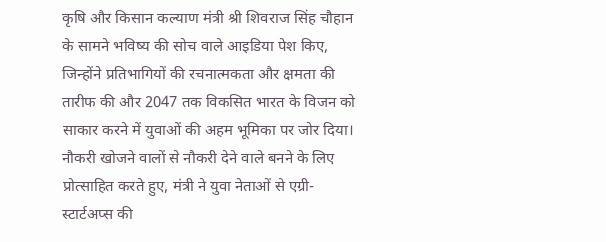कृषि और किसान कल्याण मंत्री श्री शिवराज सिंह चौहान के सामने भविष्य की सोच वाले आइडिया पेश किए, जिन्होंने प्रतिभागियों की रचनात्मकता और क्षमता की तारीफ की और 2047 तक विकसित भारत के विजन को साकार करने में युवाओं की अहम भूमिका पर जोर दिया। नौकरी खोजने वालों से नौकरी देने वाले बनने के लिए प्रोत्साहित करते हुए, मंत्री ने युवा नेताओं से एग्री-स्टार्टअप्स की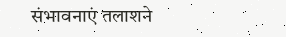संभावनाएं तलाशने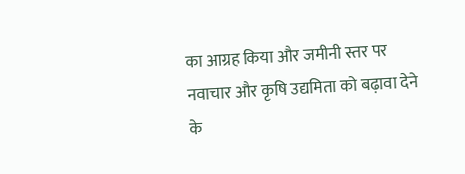का आग्रह किया और जमीनी स्तर पर नवाचार और कृषि उद्यमिता को बढ़ावा देने के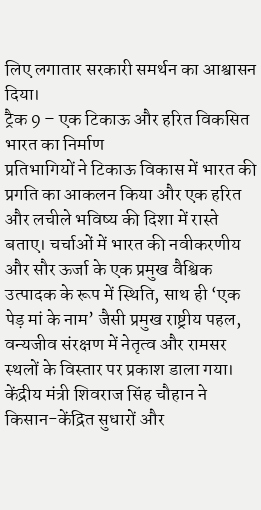लिए लगातार सरकारी समर्थन का आश्वासन दिया।
ट्रैक 9 – एक टिकाऊ और हरित विकसित भारत का निर्माण
प्रतिभागियों ने टिकाऊ विकास में भारत की प्रगति का आकलन किया और एक हरित और लचीले भविष्य की दिशा में रास्ते बताए। चर्चाओं में भारत की नवीकरणीय और सौर ऊर्जा के एक प्रमुख वैश्विक उत्पादक के रूप में स्थिति, साथ ही ‘एक पेड़ मां के नाम’ जैसी प्रमुख राष्ट्रीय पहल, वन्यजीव संरक्षण में नेतृत्व और रामसर स्थलों के विस्तार पर प्रकाश डाला गया। केंद्रीय मंत्री शिवराज सिंह चौहान ने किसान-केंद्रित सुधारों और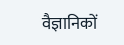वैज्ञानिकों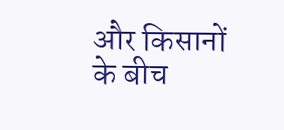और किसानों के बीच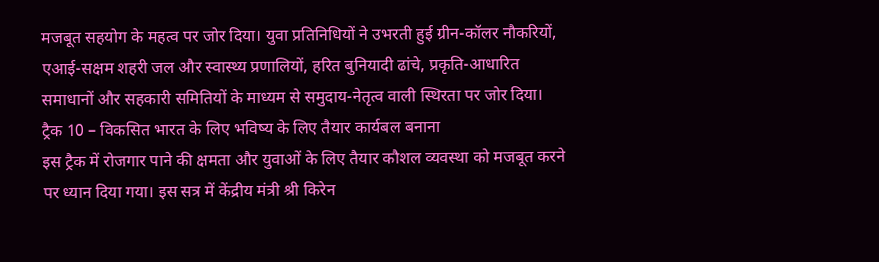मजबूत सहयोग के महत्व पर जोर दिया। युवा प्रतिनिधियों ने उभरती हुई ग्रीन-कॉलर नौकरियों, एआई-सक्षम शहरी जल और स्वास्थ्य प्रणालियों, हरित बुनियादी ढांचे, प्रकृति-आधारित समाधानों और सहकारी समितियों के माध्यम से समुदाय-नेतृत्व वाली स्थिरता पर जोर दिया।
ट्रैक 10 – विकसित भारत के लिए भविष्य के लिए तैयार कार्यबल बनाना
इस ट्रैक में रोजगार पाने की क्षमता और युवाओं के लिए तैयार कौशल व्यवस्था को मजबूत करने पर ध्यान दिया गया। इस सत्र में केंद्रीय मंत्री श्री किरेन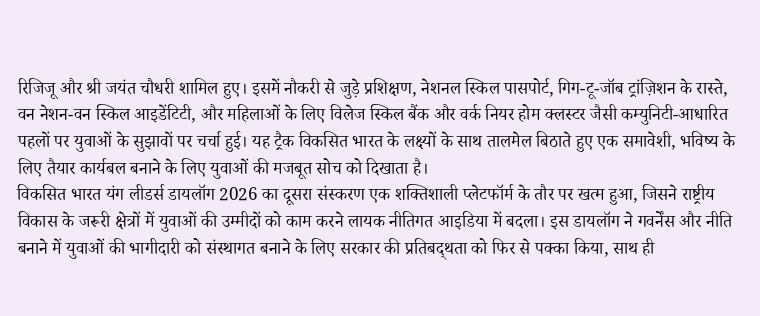रिजिजू और श्री जयंत चौधरी शामिल हुए। इसमें नौकरी से जुड़े प्रशिक्षण, नेशनल स्किल पासपोर्ट, गिग-टू-जॉब ट्रांज़िशन के रास्ते, वन नेशन-वन स्किल आइडेंटिटी, और महिलाओं के लिए विलेज स्किल बैंक और वर्क नियर होम क्लस्टर जैसी कम्युनिटी-आधारित पहलों पर युवाओं के सुझावों पर चर्चा हुई। यह ट्रैक विकसित भारत के लक्ष्यों के साथ तालमेल बिठाते हुए एक समावेशी, भविष्य के लिए तैयार कार्यबल बनाने के लिए युवाओं की मजबूत सोच को दिखाता है।
विकसित भारत यंग लीडर्स डायलॉग 2026 का दूसरा संस्करण एक शक्तिशाली प्लेटफॉर्म के तौर पर खत्म हुआ, जिसने राष्ट्रीय विकास के जरूरी क्षेत्रों में युवाओं की उम्मीदों को काम करने लायक नीतिगत आइडिया में बदला। इस डायलॉग ने गवर्नेंस और नीति बनाने में युवाओं की भागीदारी को संस्थागत बनाने के लिए सरकार की प्रतिबद्थता को फिर से पक्का किया, साथ ही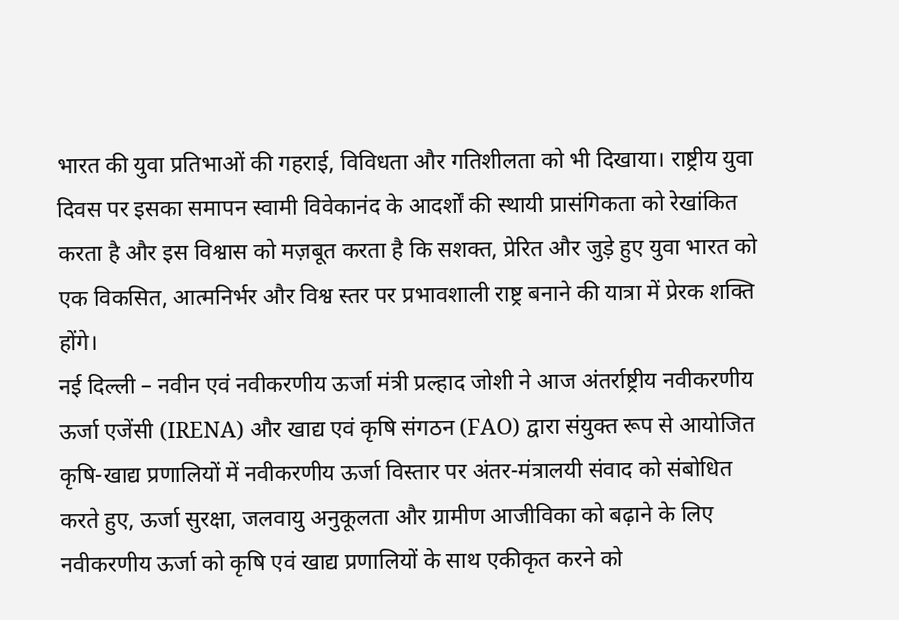भारत की युवा प्रतिभाओं की गहराई, विविधता और गतिशीलता को भी दिखाया। राष्ट्रीय युवा दिवस पर इसका समापन स्वामी विवेकानंद के आदर्शों की स्थायी प्रासंगिकता को रेखांकित करता है और इस विश्वास को मज़बूत करता है कि सशक्त, प्रेरित और जुड़े हुए युवा भारत को एक विकसित, आत्मनिर्भर और विश्व स्तर पर प्रभावशाली राष्ट्र बनाने की यात्रा में प्रेरक शक्ति होंगे।
नई दिल्ली – नवीन एवं नवीकरणीय ऊर्जा मंत्री प्रल्हाद जोशी ने आज अंतर्राष्ट्रीय नवीकरणीय ऊर्जा एजेंसी (IRENA) और खाद्य एवं कृषि संगठन (FAO) द्वारा संयुक्त रूप से आयोजित कृषि-खाद्य प्रणालियों में नवीकरणीय ऊर्जा विस्तार पर अंतर-मंत्रालयी संवाद को संबोधित करते हुए, ऊर्जा सुरक्षा, जलवायु अनुकूलता और ग्रामीण आजीविका को बढ़ाने के लिए नवीकरणीय ऊर्जा को कृषि एवं खाद्य प्रणालियों के साथ एकीकृत करने को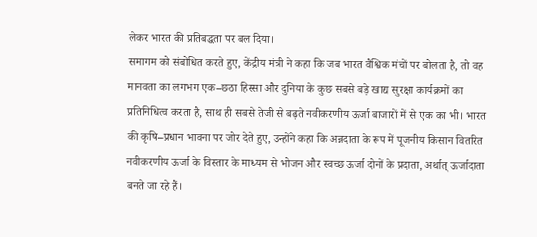लेकर भारत की प्रतिबद्धता पर बल दिया।
समागम को संबोधित करते हुए, केंद्रीय मंत्री ने कहा कि जब भारत वैश्विक मंचों पर बोलता है, तो वह मानवता का लगभग एक–छठा हिस्सा और दुनिया के कुछ सबसे बड़े खाद्य सुरक्षा कार्यक्रमों का प्रतिनिधित्व करता है, साथ ही सबसे तेजी से बढ़ते नवीकरणीय ऊर्जा बाजारों में से एक का भी। भारत की कृषि–प्रधान भावना पर जोर देते हुए, उन्होंने कहा कि अन्नदाता के रूप में पूजनीय किसान वितरित नवीकरणीय ऊर्जा के विस्तार के माध्यम से भोजन और स्वच्छ ऊर्जा दोनों के प्रदाता, अर्थात् ऊर्जादाता बनते जा रहे हैं।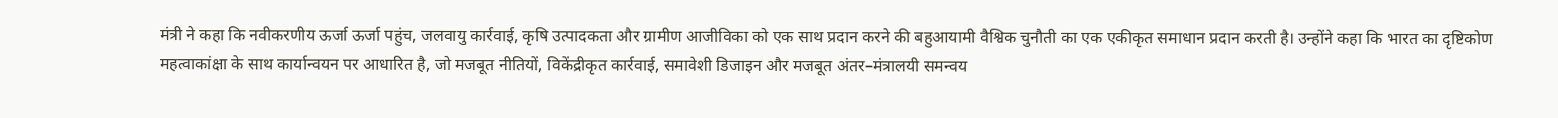मंत्री ने कहा कि नवीकरणीय ऊर्जा ऊर्जा पहुंच, जलवायु कार्रवाई, कृषि उत्पादकता और ग्रामीण आजीविका को एक साथ प्रदान करने की बहुआयामी वैश्विक चुनौती का एक एकीकृत समाधान प्रदान करती है। उन्होंने कहा कि भारत का दृष्टिकोण महत्वाकांक्षा के साथ कार्यान्वयन पर आधारित है, जो मजबूत नीतियों, विकेंद्रीकृत कार्रवाई, समावेशी डिजाइन और मजबूत अंतर–मंत्रालयी समन्वय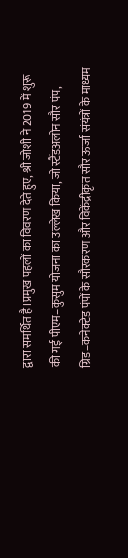द्वारा समर्थित है।प्रमुख पहलों का विवरण देते हुए, श्री जोशी ने 2019 में शुरू की गई पीएम–कुसुम योजना का उल्लेख किया, जो स्टैंडअलोन सौर पंप, ग्रिड–कनेक्टेड पंपों के सौरकरण और विकेंद्रीकृत सौर ऊर्जा संयंत्रों के माध्यम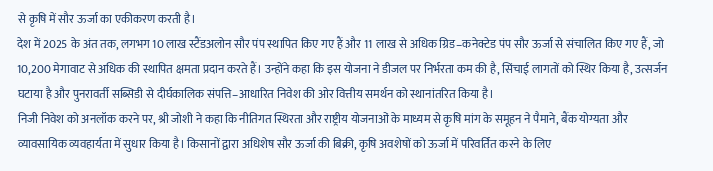से कृषि में सौर ऊर्जा का एकीकरण करती है।
देश में 2025 के अंत तक, लगभग 10 लाख स्टैंडअलोन सौर पंप स्थापित किए गए हैं और 11 लाख से अधिक ग्रिड–कनेक्टेड पंप सौर ऊर्जा से संचालित किए गए हैं, जो 10,200 मेगावाट से अधिक की स्थापित क्षमता प्रदान करते हैं। उन्होंने कहा कि इस योजना ने डीजल पर निर्भरता कम की है, सिंचाई लागतों को स्थिर किया है, उत्सर्जन घटाया है और पुनरावर्ती सब्सिडी से दीर्घकालिक संपत्ति–आधारित निवेश की ओर वित्तीय समर्थन को स्थानांतरित किया है।
निजी निवेश को अनलॉक करने पर, श्री जोशी ने कहा कि नीतिगत स्थिरता और राष्ट्रीय योजनाओं के माध्यम से कृषि मांग के समूहन ने पैमाने, बैंक योग्यता और व्यावसायिक व्यवहार्यता में सुधार किया है। किसानों द्वारा अधिशेष सौर ऊर्जा की बिक्री, कृषि अवशेषों को ऊर्जा में परिवर्तित करने के लिए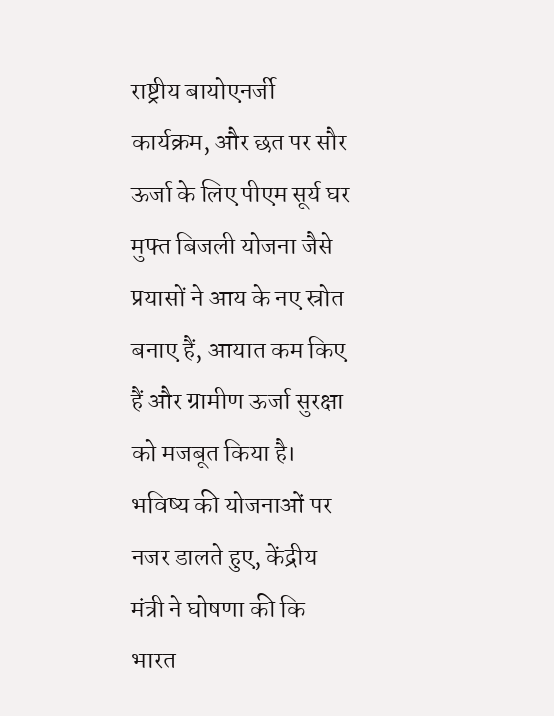राष्ट्रीय बायोएनर्जी कार्यक्रम, और छत पर सौर ऊर्जा के लिए पीएम सूर्य घर मुफ्त बिजली योजना जैसे प्रयासों ने आय के नए स्रोत बनाए हैं, आयात कम किए हैं और ग्रामीण ऊर्जा सुरक्षा को मजबूत किया है।
भविष्य की योजनाओं पर नजर डालते हुए, केंद्रीय मंत्री ने घोषणा की कि भारत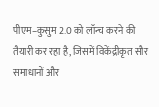पीएम–कुसुम 2.0 को लॉन्च करने की तैयारी कर रहा है, जिसमें विकेंद्रीकृत सौर समाधानों और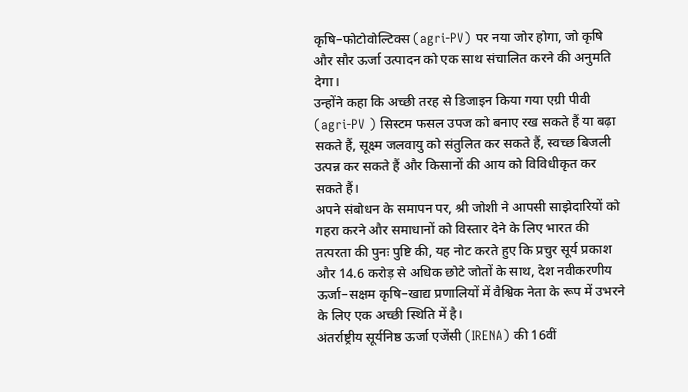कृषि–फोटोवोल्टिक्स (agri-PV) पर नया जोर होगा, जो कृषि और सौर ऊर्जा उत्पादन को एक साथ संचालित करने की अनुमति देगा।
उन्होंने कहा कि अच्छी तरह से डिजाइन किया गया एग्री पीवी (agri-PV ) सिस्टम फसल उपज को बनाए रख सकते हैं या बढ़ा सकते हैं, सूक्ष्म जलवायु को संतुलित कर सकते हैं, स्वच्छ बिजली उत्पन्न कर सकते हैं और किसानों की आय को विविधीकृत कर सकते हैं।
अपने संबोधन के समापन पर, श्री जोशी ने आपसी साझेदारियों को गहरा करने और समाधानों को विस्तार देने के लिए भारत की तत्परता की पुनः पुष्टि की, यह नोट करते हुए कि प्रचुर सूर्य प्रकाश और 14.6 करोड़ से अधिक छोटे जोतों के साथ, देश नवीकरणीय ऊर्जा–सक्षम कृषि–खाद्य प्रणालियों में वैश्विक नेता के रूप में उभरने के लिए एक अच्छी स्थिति में है।
अंतर्राष्ट्रीय सूर्यनिष्ठ ऊर्जा एजेंसी (IRENA) की 16वीं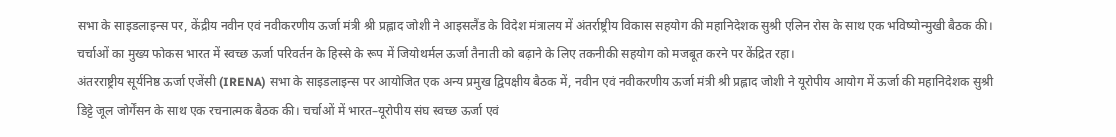सभा के साइडलाइन्स पर, केंद्रीय नवीन एवं नवीकरणीय ऊर्जा मंत्री श्री प्रह्लाद जोशी ने आइसलैंड के विदेश मंत्रालय में अंतर्राष्ट्रीय विकास सहयोग की महानिदेशक सुश्री एलिन रोस के साथ एक भविष्योन्मुखी बैठक की। चर्चाओं का मुख्य फोकस भारत में स्वच्छ ऊर्जा परिवर्तन के हिस्से के रूप में जियोथर्मल ऊर्जा तैनाती को बढ़ाने के लिए तकनीकी सहयोग को मजबूत करने पर केंद्रित रहा।
अंतरराष्ट्रीय सूर्यनिष्ठ ऊर्जा एजेंसी (IRENA) सभा के साइडलाइन्स पर आयोजित एक अन्य प्रमुख द्विपक्षीय बैठक में, नवीन एवं नवीकरणीय ऊर्जा मंत्री श्री प्रह्लाद जोशी ने यूरोपीय आयोग में ऊर्जा की महानिदेशक सुश्री डिट्टे जूल जोर्गेंसन के साथ एक रचनात्मक बैठक की। चर्चाओं में भारत–यूरोपीय संघ स्वच्छ ऊर्जा एवं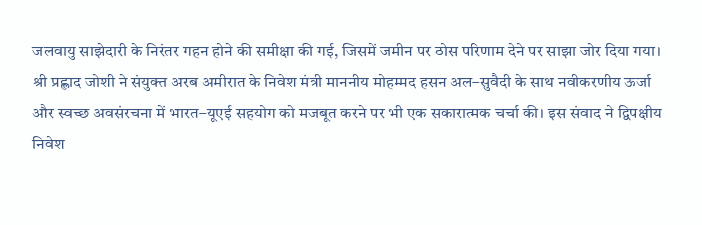जलवायु साझेदारी के निरंतर गहन होने की समीक्षा की गई, जिसमें जमीन पर ठोस परिणाम देने पर साझा जोर दिया गया।
श्री प्रह्लाद जोशी ने संयुक्त अरब अमीरात के निवेश मंत्री माननीय मोहम्मद हसन अल–सुवैदी के साथ नवीकरणीय ऊर्जा और स्वच्छ अवसंरचना में भारत–यूएई सहयोग को मजबूत करने पर भी एक सकारात्मक चर्चा की। इस संवाद ने द्विपक्षीय निवेश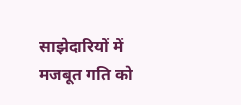साझेदारियों में मजबूत गति को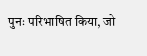पुनः परिभाषित किया, जो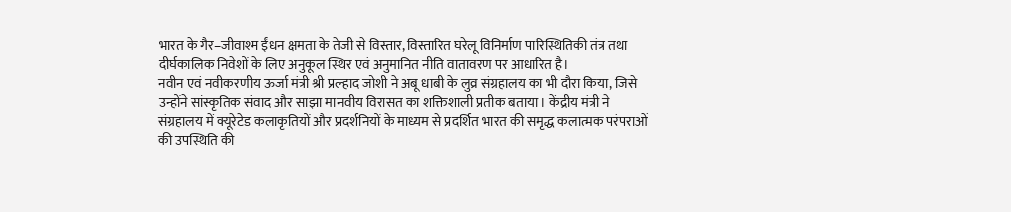भारत के गैर–जीवाश्म ईंधन क्षमता के तेजी से विस्तार, विस्तारित घरेलू विनिर्माण पारिस्थितिकी तंत्र तथा दीर्घकालिक निवेशों के लिए अनुकूल स्थिर एवं अनुमानित नीति वातावरण पर आधारित है।
नवीन एवं नवीकरणीय ऊर्जा मंत्री श्री प्रल्हाद जोशी ने अबू धाबी के लुव्र संग्रहालय का भी दौरा किया, जिसे उन्होंने सांस्कृतिक संवाद और साझा मानवीय विरासत का शक्तिशाली प्रतीक बताया। केंद्रीय मंत्री ने संग्रहालय में क्यूरेटेड कलाकृतियों और प्रदर्शनियों के माध्यम से प्रदर्शित भारत की समृद्ध कलात्मक परंपराओं की उपस्थिति की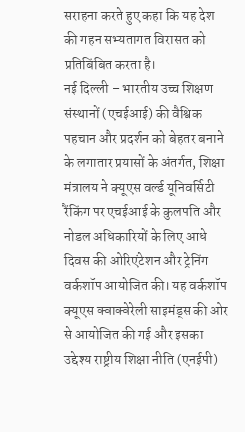सराहना करते हुए कहा कि यह देश की गहन सभ्यतागत विरासत को प्रतिबिंबित करता है।
नई दिल्ली – भारतीय उच्च शिक्षण संस्थानों (एचईआई) की वैश्विक पहचान और प्रदर्शन को बेहतर बनाने के लगातार प्रयासों के अंतर्गत, शिक्षा मंत्रालय ने क्यूएस वर्ल्ड यूनिवर्सिटी रैंकिंग पर एचईआई के कुलपति और नोडल अधिकारियों के लिए आधे दिवस की ओरिएंटेशन और ट्रेनिंग वर्कशॉप आयोजित की। यह वर्कशॉप क्यूएस क्वाक्वेरेली साइमंड्स की ओर से आयोजित की गई और इसका उद्देश्य राष्ट्रीय शिक्षा नीति (एनईपी)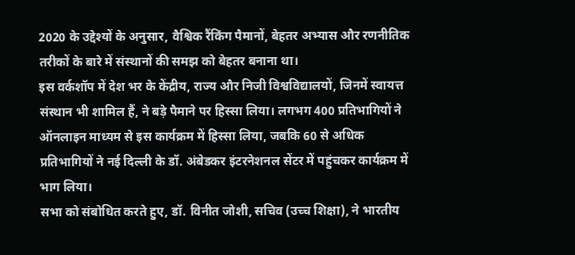2020 के उद्देश्यों के अनुसार, वैश्विक रैंकिंग पैमानों, बेहतर अभ्यास और रणनीतिक तरीकों के बारे में संस्थानों की समझ को बेहतर बनाना था।
इस वर्कशॉप में देश भर के केंद्रीय, राज्य और निजी विश्वविद्यालयों, जिनमें स्वायत्त संस्थान भी शामिल हैं, ने बड़े पैमाने पर हिस्सा लिया। लगभग 400 प्रतिभागियों ने ऑनलाइन माध्यम से इस कार्यक्रम में हिस्सा लिया, जबकि 60 से अधिक प्रतिभागियों ने नई दिल्ली के डॉ. अंबेडकर इंटरनेशनल सेंटर में पहुंचकर कार्यक्रम में भाग लिया।
सभा को संबोधित करते हुए, डॉ. विनीत जोशी, सचिव (उच्च शिक्षा), ने भारतीय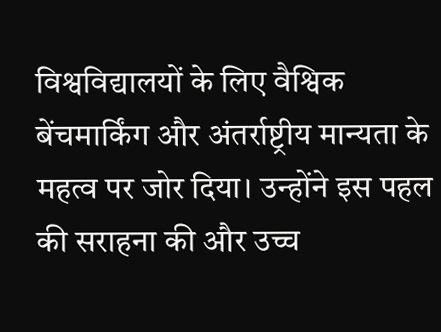विश्वविद्यालयों के लिए वैश्विक बेंचमार्किंग और अंतर्राष्ट्रीय मान्यता के महत्व पर जोर दिया। उन्होंने इस पहल की सराहना की और उच्च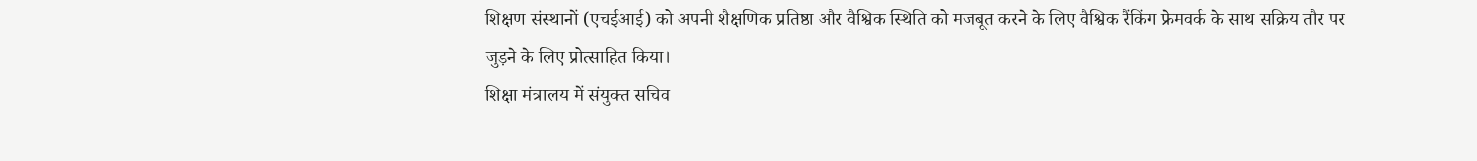शिक्षण संस्थानों (एचईआई) को अपनी शैक्षणिक प्रतिष्ठा और वैश्विक स्थिति को मजबूत करने के लिए वैश्विक रैंकिंग फ्रेमवर्क के साथ सक्रिय तौर पर जुड़ने के लिए प्रोत्साहित किया।
शिक्षा मंत्रालय में संयुक्त सचिव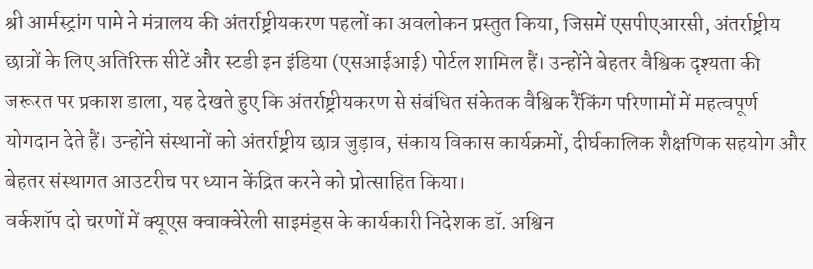श्री आर्मस्ट्रांग पामे ने मंत्रालय की अंतर्राष्ट्रीयकरण पहलों का अवलोकन प्रस्तुत किया, जिसमें एसपीएआरसी, अंतर्राष्ट्रीय छात्रों के लिए अतिरिक्त सीटें और स्टडी इन इंडिया (एसआईआई) पोर्टल शामिल हैं। उन्होंने बेहतर वैश्विक दृश्यता की जरूरत पर प्रकाश डाला, यह देखते हुए कि अंतर्राष्ट्रीयकरण से संबंधित संकेतक वैश्विक रैंकिंग परिणामों में महत्वपूर्ण योगदान देते हैं। उन्होंने संस्थानों को अंतर्राष्ट्रीय छात्र जुड़ाव, संकाय विकास कार्यक्रमों, दीर्घकालिक शैक्षणिक सहयोग और बेहतर संस्थागत आउटरीच पर ध्यान केंद्रित करने को प्रोत्साहित किया।
वर्कशॉप दो चरणों में क्यूएस क्वाक्वेरेली साइमंड्स के कार्यकारी निदेशक डॉ. अश्विन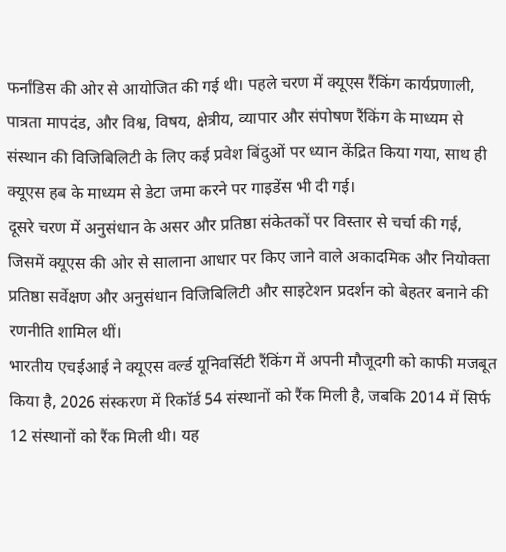फर्नांडिस की ओर से आयोजित की गई थी। पहले चरण में क्यूएस रैंकिंग कार्यप्रणाली, पात्रता मापदंड, और विश्व, विषय, क्षेत्रीय, व्यापार और संपोषण रैंकिंग के माध्यम से संस्थान की विजिबिलिटी के लिए कई प्रवेश बिंदुओं पर ध्यान केंद्रित किया गया, साथ ही क्यूएस हब के माध्यम से डेटा जमा करने पर गाइडेंस भी दी गई।
दूसरे चरण में अनुसंधान के असर और प्रतिष्ठा संकेतकों पर विस्तार से चर्चा की गई, जिसमें क्यूएस की ओर से सालाना आधार पर किए जाने वाले अकादमिक और नियोक्ता प्रतिष्ठा सर्वेक्षण और अनुसंधान विजिबिलिटी और साइटेशन प्रदर्शन को बेहतर बनाने की रणनीति शामिल थीं।
भारतीय एचईआई ने क्यूएस वर्ल्ड यूनिवर्सिटी रैंकिंग में अपनी मौजूदगी को काफी मजबूत किया है, 2026 संस्करण में रिकॉर्ड 54 संस्थानों को रैंक मिली है, जबकि 2014 में सिर्फ 12 संस्थानों को रैंक मिली थी। यह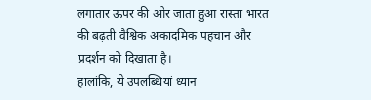लगातार ऊपर की ओर जाता हुआ रास्ता भारत की बढ़ती वैश्विक अकादमिक पहचान और प्रदर्शन को दिखाता है।
हालांकि, ये उपलब्धियां ध्यान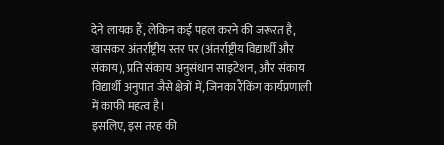देने लायक हैं, लेकिन कई पहल करने की जरूरत है, खासकर अंतर्राष्ट्रीय स्तर पर (अंतर्राष्ट्रीय विद्यार्थी और संकाय), प्रति संकाय अनुसंधान साइटेशन, और संकाय विद्यार्थी अनुपात जैसे क्षेत्रों में, जिनका रैंकिंग कार्यप्रणाली में काफी महत्व है।
इसलिए, इस तरह की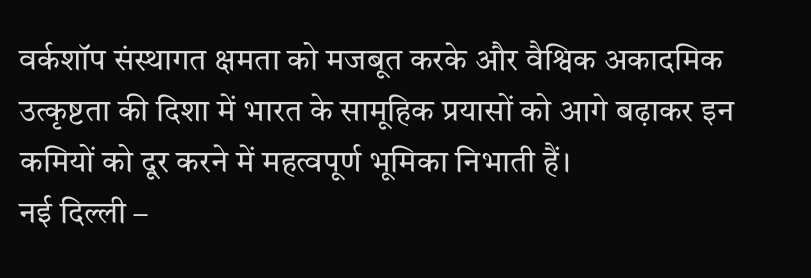वर्कशॉप संस्थागत क्षमता को मजबूत करके और वैश्विक अकादमिक उत्कृष्टता की दिशा में भारत के सामूहिक प्रयासों को आगे बढ़ाकर इन कमियों को दूर करने में महत्वपूर्ण भूमिका निभाती हैं।
नई दिल्ली –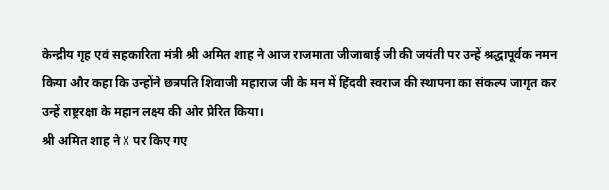केन्द्रीय गृह एवं सहकारिता मंत्री श्री अमित शाह ने आज राजमाता जीजाबाई जी की जयंती पर उन्हें श्रद्धापूर्वक नमन किया और कहा कि उन्होंने छत्रपति शिवाजी महाराज जी के मन में हिंदवी स्वराज की स्थापना का संकल्प जागृत कर उन्हें राष्ट्ररक्षा के महान लक्ष्य की ओर प्रेरित किया।
श्री अमित शाह ने X पर किए गए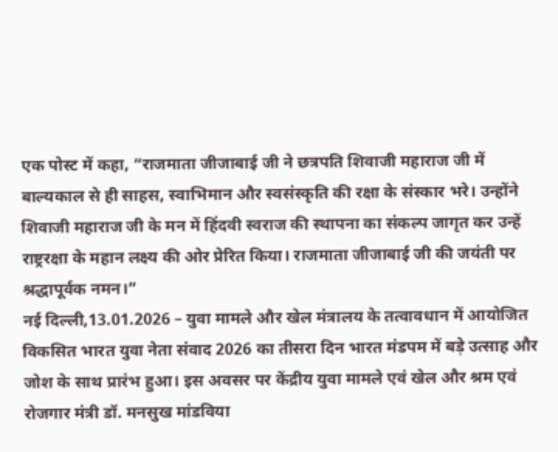एक पोस्ट में कहा, “राजमाता जीजाबाई जी ने छत्रपति शिवाजी महाराज जी में बाल्यकाल से ही साहस, स्वाभिमान और स्वसंस्कृति की रक्षा के संस्कार भरे। उन्होंने शिवाजी महाराज जी के मन में हिंदवी स्वराज की स्थापना का संकल्प जागृत कर उन्हें राष्ट्ररक्षा के महान लक्ष्य की ओर प्रेरित किया। राजमाता जीजाबाई जी की जयंती पर श्रद्धापूर्वक नमन।”
नई दिल्ली,13.01.2026 – युवा मामले और खेल मंत्रालय के तत्वावधान में आयोजित विकसित भारत युवा नेता संवाद 2026 का तीसरा दिन भारत मंडपम में बड़े उत्साह और जोश के साथ प्रारंभ हुआ। इस अवसर पर केंद्रीय युवा मामले एवं खेल और श्रम एवं रोजगार मंत्री डॉ. मनसुख मांडविया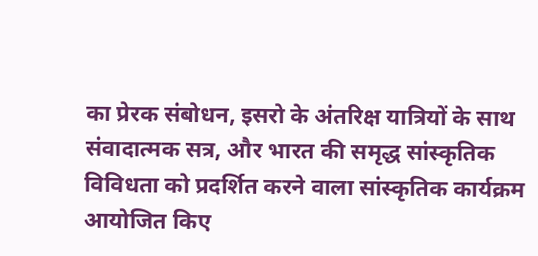का प्रेरक संबोधन, इसरो के अंतरिक्ष यात्रियों के साथ संवादात्मक सत्र, और भारत की समृद्ध सांस्कृतिक विविधता को प्रदर्शित करने वाला सांस्कृतिक कार्यक्रम आयोजित किए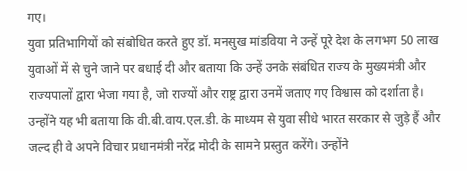गए।
युवा प्रतिभागियों को संबोधित करते हुए डॉ. मनसुख मांडविया ने उन्हें पूरे देश के लगभग 50 लाख युवाओं में से चुने जाने पर बधाई दी और बताया कि उन्हें उनके संबंधित राज्य के मुख्यमंत्री और राज्यपालों द्वारा भेजा गया है, जो राज्यों और राष्ट्र द्वारा उनमें जताए गए विश्वास को दर्शाता है। उन्होंने यह भी बताया कि वी.बी.वाय.एल.डी. के माध्यम से युवा सीधे भारत सरकार से जुड़े हैं और जल्द ही वे अपने विचार प्रधानमंत्री नरेंद्र मोदी के सामने प्रस्तुत करेंगे। उन्होंने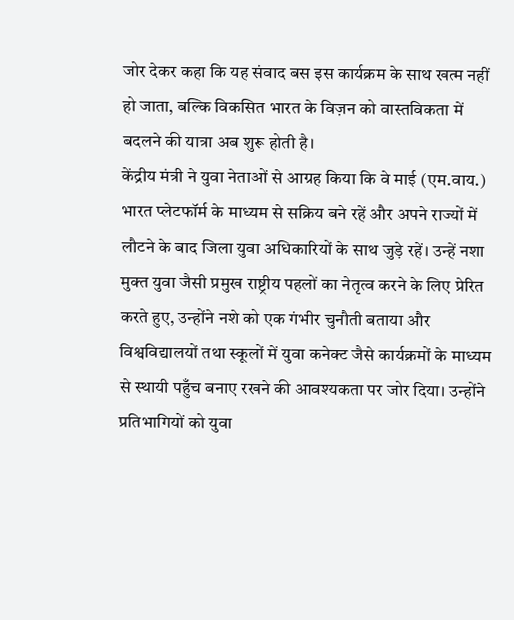जोर देकर कहा कि यह संवाद बस इस कार्यक्रम के साथ खत्म नहीं हो जाता, बल्कि विकसित भारत के विज़न को वास्तविकता में बदलने की यात्रा अब शुरू होती है।
केंद्रीय मंत्री ने युवा नेताओं से आग्रह किया कि वे माई (एम.वाय.) भारत प्लेटफॉर्म के माध्यम से सक्रिय बने रहें और अपने राज्यों में लौटने के बाद जिला युवा अधिकारियों के साथ जुड़े रहें। उन्हें नशा मुक्त युवा जैसी प्रमुख राष्ट्रीय पहलों का नेतृत्व करने के लिए प्रेरित करते हुए, उन्होंने नशे को एक गंभीर चुनौती बताया और विश्वविद्यालयों तथा स्कूलों में युवा कनेक्ट जैसे कार्यक्रमों के माध्यम से स्थायी पहुँच बनाए रखने की आवश्यकता पर जोर दिया। उन्होंने प्रतिभागियों को युवा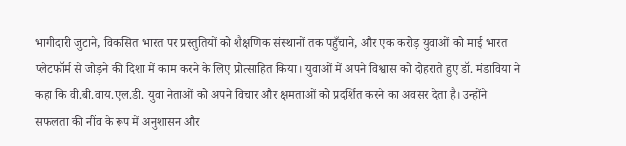भागीदारी जुटाने, विकसित भारत पर प्रस्तुतियों को शैक्षणिक संस्थानों तक पहुँचाने, और एक करोड़ युवाओं को माई भारत प्लेटफॉर्म से जोड़ने की दिशा में काम करने के लिए प्रोत्साहित किया। युवाओं में अपने विश्वास को दोहराते हुए डॉ. मंडाविया ने कहा कि वी.बी.वाय.एल.डी. युवा नेताओं को अपने विचार और क्षमताओं को प्रदर्शित करने का अवसर देता है। उन्होंने सफलता की नींव के रूप में अनुशासन और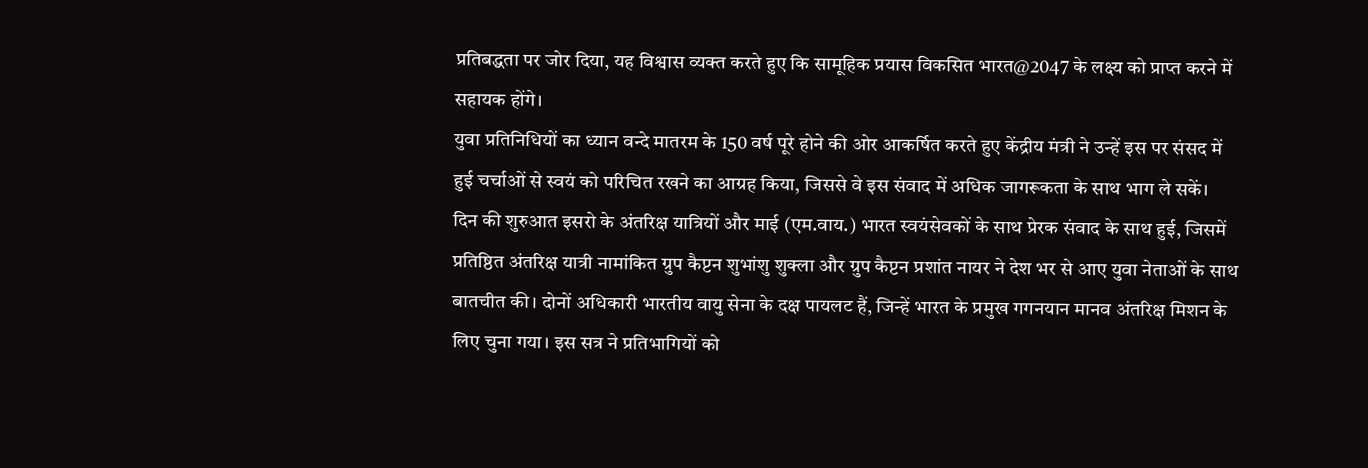प्रतिबद्धता पर जोर दिया, यह विश्वास व्यक्त करते हुए कि सामूहिक प्रयास विकसित भारत@2047 के लक्ष्य को प्राप्त करने में सहायक होंगे।
युवा प्रतिनिधियों का ध्यान वन्दे मातरम के 150 वर्ष पूरे होने की ओर आकर्षित करते हुए केंद्रीय मंत्री ने उन्हें इस पर संसद में हुई चर्चाओं से स्वयं को परिचित रखने का आग्रह किया, जिससे वे इस संवाद में अधिक जागरूकता के साथ भाग ले सकें।
दिन की शुरुआत इसरो के अंतरिक्ष यात्रियों और माई (एम.वाय.) भारत स्वयंसेवकों के साथ प्रेरक संवाद के साथ हुई, जिसमें प्रतिष्ठित अंतरिक्ष यात्री नामांकित ग्रुप कैप्टन शुभांशु शुक्ला और ग्रुप कैप्टन प्रशांत नायर ने देश भर से आए युवा नेताओं के साथ बातचीत की। दोनों अधिकारी भारतीय वायु सेना के दक्ष पायलट हैं, जिन्हें भारत के प्रमुख गगनयान मानव अंतरिक्ष मिशन के लिए चुना गया। इस सत्र ने प्रतिभागियों को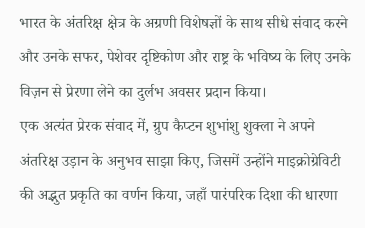भारत के अंतरिक्ष क्षेत्र के अग्रणी विशेषज्ञों के साथ सीधे संवाद करने और उनके सफर, पेशेवर दृष्टिकोण और राष्ट्र के भविष्य के लिए उनके विज़न से प्रेरणा लेने का दुर्लभ अवसर प्रदान किया।
एक अत्यंत प्रेरक संवाद में, ग्रुप कैप्टन शुभांशु शुक्ला ने अपने अंतरिक्ष उड़ान के अनुभव साझा किए, जिसमें उन्होंने माइक्रोग्रेविटी की अद्भुत प्रकृति का वर्णन किया, जहाँ पारंपरिक दिशा की धारणा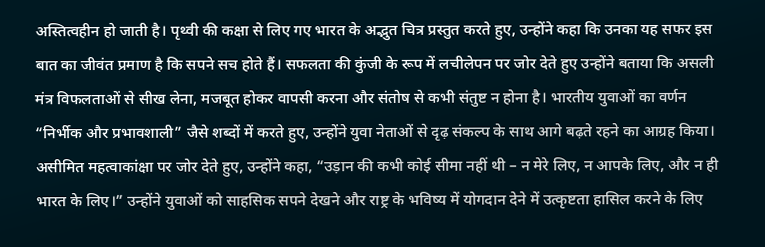अस्तित्वहीन हो जाती है। पृथ्वी की कक्षा से लिए गए भारत के अद्भुत चित्र प्रस्तुत करते हुए, उन्होंने कहा कि उनका यह सफर इस बात का जीवंत प्रमाण है कि सपने सच होते हैं। सफलता की कुंजी के रूप में लचीलेपन पर जोर देते हुए उन्होंने बताया कि असली मंत्र विफलताओं से सीख लेना, मजबूत होकर वापसी करना और संतोष से कभी संतुष्ट न होना है। भारतीय युवाओं का वर्णन “निर्भीक और प्रभावशाली” जैसे शब्दों में करते हुए, उन्होंने युवा नेताओं से दृढ़ संकल्प के साथ आगे बढ़ते रहने का आग्रह किया।
असीमित महत्वाकांक्षा पर जोर देते हुए, उन्होंने कहा, “उड़ान की कभी कोई सीमा नहीं थी – न मेरे लिए, न आपके लिए, और न ही भारत के लिए।” उन्होंने युवाओं को साहसिक सपने देखने और राष्ट्र के भविष्य में योगदान देने में उत्कृष्टता हासिल करने के लिए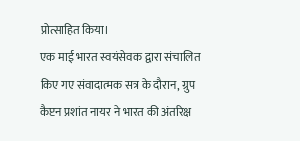प्रोत्साहित किया।
एक माई भारत स्वयंसेवक द्वारा संचालित किए गए संवादात्मक सत्र के दौरान, ग्रुप कैप्टन प्रशांत नायर ने भारत की अंतरिक्ष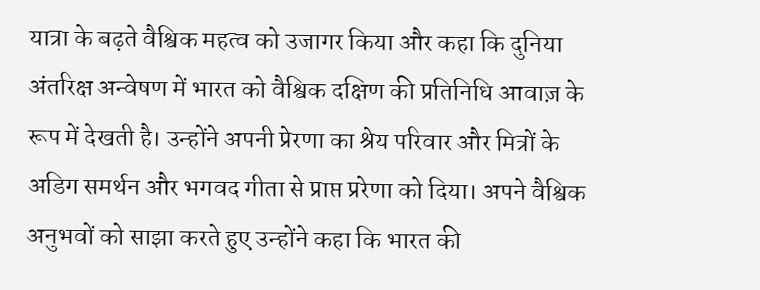यात्रा के बढ़ते वैश्विक महत्व को उजागर किया और कहा कि दुनिया अंतरिक्ष अन्वेषण में भारत को वैश्विक दक्षिण की प्रतिनिधि आवाज़ के रूप में देखती है। उन्होंने अपनी प्रेरणा का श्रेय परिवार और मित्रों के अडिग समर्थन और भगवद गीता से प्राप्त प्ररेणा को दिया। अपने वैश्विक अनुभवों को साझा करते हुए उन्होंने कहा कि भारत की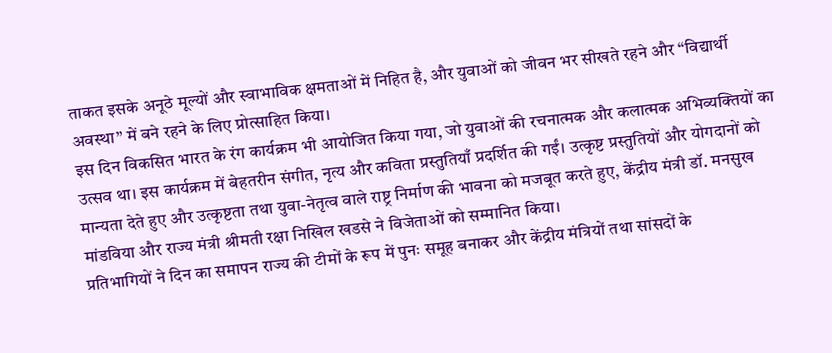ताकत इसके अनूठे मूल्यों और स्वाभाविक क्षमताओं में निहित है, और युवाओं को जीवन भर सीखते रहने और “विद्यार्थी अवस्था” में बने रहने के लिए प्रोत्साहित किया।
इस दिन विकसित भारत के रंग कार्यक्रम भी आयोजित किया गया, जो युवाओं की रचनात्मक और कलात्मक अभिव्यक्तियों का उत्सव था। इस कार्यक्रम में बेहतरीन संगीत, नृत्य और कविता प्रस्तुतियाँ प्रदर्शित की गईं। उत्कृष्ट प्रस्तुतियों और योगदानों को मान्यता देते हुए और उत्कृष्टता तथा युवा-नेतृत्व वाले राष्ट्र निर्माण की भावना को मजबूत करते हुए, केंद्रीय मंत्री डॉ. मनसुख मांडविया और राज्य मंत्री श्रीमती रक्षा निखिल खडसे ने विजेताओं को सम्मानित किया।
प्रतिभागियों ने दिन का समापन राज्य की टीमों के रूप में पुनः समूह बनाकर और केंद्रीय मंत्रियों तथा सांसदों के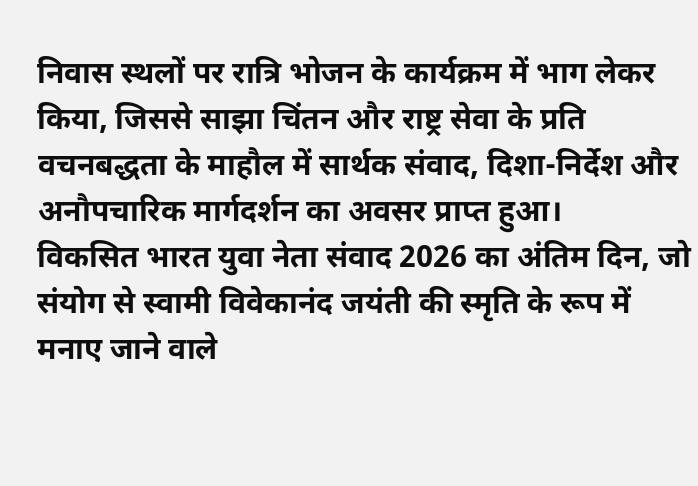निवास स्थलों पर रात्रि भोजन के कार्यक्रम में भाग लेकर किया, जिससे साझा चिंतन और राष्ट्र सेवा के प्रति वचनबद्धता के माहौल में सार्थक संवाद, दिशा-निर्देश और अनौपचारिक मार्गदर्शन का अवसर प्राप्त हुआ।
विकसित भारत युवा नेता संवाद 2026 का अंतिम दिन, जो संयोग से स्वामी विवेकानंद जयंती की स्मृति के रूप में मनाए जाने वाले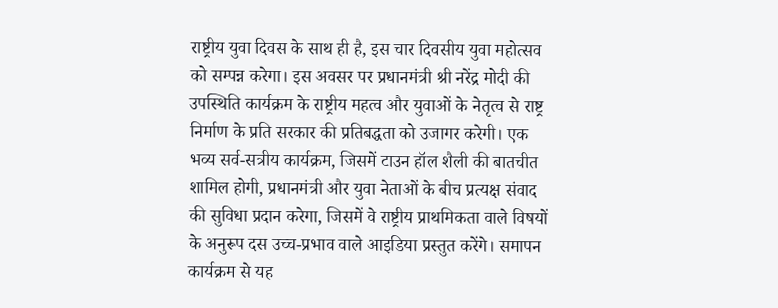राष्ट्रीय युवा दिवस के साथ ही है, इस चार दिवसीय युवा महोत्सव को सम्पन्न करेगा। इस अवसर पर प्रधानमंत्री श्री नरेंद्र मोदी की उपस्थिति कार्यक्रम के राष्ट्रीय महत्व और युवाओं के नेतृत्व से राष्ट्र निर्माण के प्रति सरकार की प्रतिबद्धता को उजागर करेगी। एक भव्य सर्व-सत्रीय कार्यक्रम, जिसमें टाउन हॉल शैली की बातचीत शामिल होगी, प्रधानमंत्री और युवा नेताओं के बीच प्रत्यक्ष संवाद की सुविधा प्रदान करेगा, जिसमें वे राष्ट्रीय प्राथमिकता वाले विषयों के अनुरूप दस उच्च-प्रभाव वाले आइडिया प्रस्तुत करेंगे। समापन कार्यक्रम से यह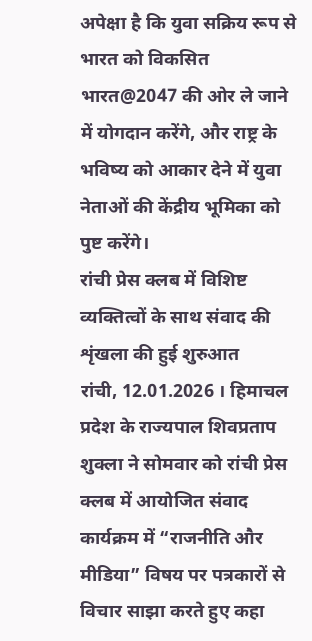अपेक्षा है कि युवा सक्रिय रूप से भारत को विकसित भारत@2047 की ओर ले जाने में योगदान करेंगे, और राष्ट्र के भविष्य को आकार देने में युवा नेताओं की केंद्रीय भूमिका को पुष्ट करेंगे।
रांची प्रेस क्लब में विशिष्ट व्यक्तित्वों के साथ संवाद की शृंखला की हुई शुरुआत
रांची, 12.01.2026 । हिमाचल प्रदेश के राज्यपाल शिवप्रताप शुक्ला ने सोमवार को रांची प्रेस क्लब में आयोजित संवाद कार्यक्रम में “राजनीति और मीडिया” विषय पर पत्रकारों से विचार साझा करते हुए कहा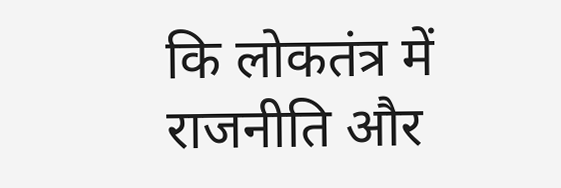कि लोकतंत्र में राजनीति और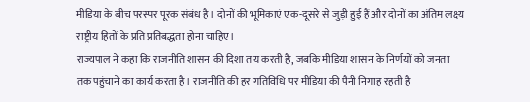मीडिया के बीच परस्पर पूरक संबंध है। दोनों की भूमिकाएं एक-दूसरे से जुड़ी हुई हैं और दोनों का अंतिम लक्ष्य राष्ट्रीय हितों के प्रति प्रतिबद्धता होना चाहिए।
राज्यपाल ने कहा कि राजनीति शासन की दिशा तय करती है, जबकि मीडिया शासन के निर्णयों को जनता तक पहुंचाने का कार्य करता है। राजनीति की हर गतिविधि पर मीडिया की पैनी निगाह रहती है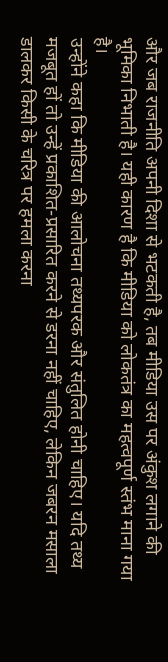और जब राजनीति अपनी दिशा से भटकती है, तब मीडिया उस पर अंकुश लगाने की भूमिका निभाती है। यही कारण है कि मीडिया को लोकतंत्र का महत्वपूर्ण स्तंभ माना गया है।
उन्होंने कहा कि मीडिया की आलोचना तथ्यपरक और संतुलित होनी चाहिए। यदि तथ्य मजबूत हों तो उन्हें प्रकाशित-प्रसारित करने से डरना नहीं चाहिए, लेकिन जबरन मसाला डालकर किसी के चरित्र पर हमला करना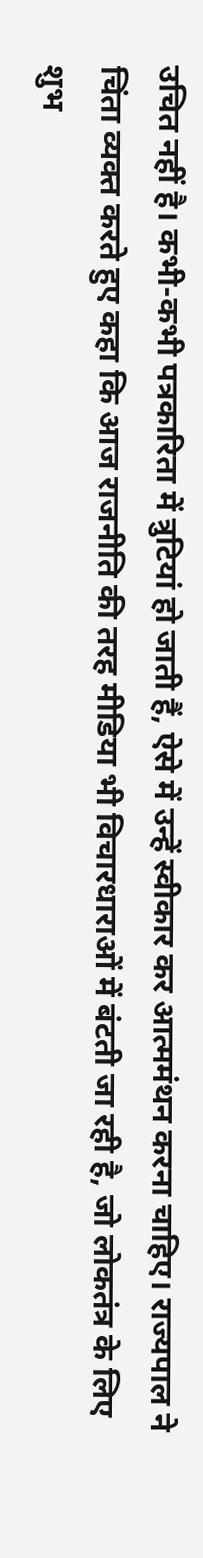उचित नहीं है। कभी-कभी पत्रकारिता में त्रुटियां हो जाती हैं, ऐसे में उन्हें स्वीकार कर आत्ममंथन करना चाहिए। राज्यपाल ने चिंता व्यक्त करते हुए कहा कि आज राजनीति की तरह मीडिया भी विचारधाराओं में बंटती जा रही है, जो लोकतंत्र के लिए शुभ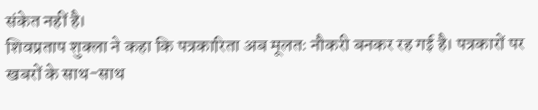संकेत नहीं है।
शिवप्रताप शुक्ला ने कहा कि पत्रकारिता अब मूलतः नौकरी बनकर रह गई है। पत्रकारों पर खबरों के साथ-साथ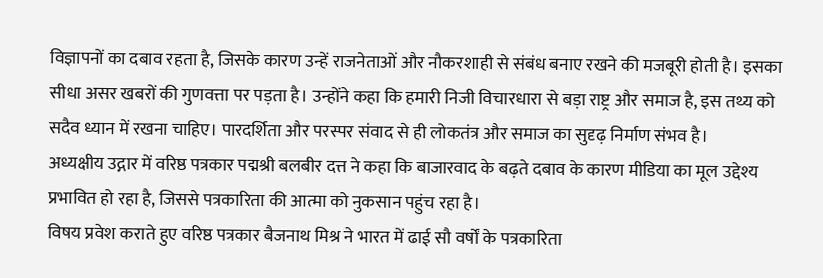विज्ञापनों का दबाव रहता है, जिसके कारण उन्हें राजनेताओं और नौकरशाही से संबंध बनाए रखने की मजबूरी होती है। इसका सीधा असर खबरों की गुणवत्ता पर पड़ता है। उन्होंने कहा कि हमारी निजी विचारधारा से बड़ा राष्ट्र और समाज है, इस तथ्य को सदैव ध्यान में रखना चाहिए। पारदर्शिता और परस्पर संवाद से ही लोकतंत्र और समाज का सुदृढ़ निर्माण संभव है।
अध्यक्षीय उद्गार में वरिष्ठ पत्रकार पद्मश्री बलबीर दत्त ने कहा कि बाजारवाद के बढ़ते दबाव के कारण मीडिया का मूल उद्देश्य प्रभावित हो रहा है, जिससे पत्रकारिता की आत्मा को नुकसान पहुंच रहा है।
विषय प्रवेश कराते हुए वरिष्ठ पत्रकार बैजनाथ मिश्र ने भारत में ढाई सौ वर्षों के पत्रकारिता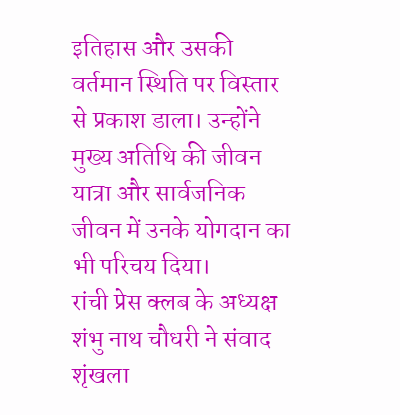इतिहास और उसकी वर्तमान स्थिति पर विस्तार से प्रकाश डाला। उन्होंने मुख्य अतिथि की जीवन यात्रा और सार्वजनिक जीवन में उनके योगदान का भी परिचय दिया।
रांची प्रेस क्लब के अध्यक्ष शंभु नाथ चौधरी ने संवाद शृंखला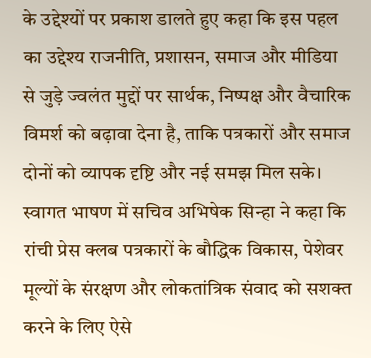के उद्देश्यों पर प्रकाश डालते हुए कहा कि इस पहल का उद्देश्य राजनीति, प्रशासन, समाज और मीडिया से जुड़े ज्वलंत मुद्दों पर सार्थक, निष्पक्ष और वैचारिक विमर्श को बढ़ावा देना है, ताकि पत्रकारों और समाज दोनों को व्यापक दृष्टि और नई समझ मिल सके।
स्वागत भाषण में सचिव अभिषेक सिन्हा ने कहा कि रांची प्रेस क्लब पत्रकारों के बौद्धिक विकास, पेशेवर मूल्यों के संरक्षण और लोकतांत्रिक संवाद को सशक्त करने के लिए ऐसे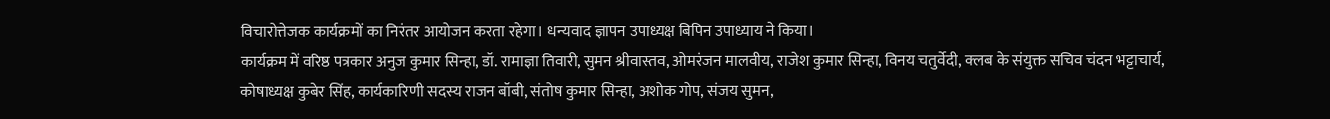विचारोत्तेजक कार्यक्रमों का निरंतर आयोजन करता रहेगा। धन्यवाद ज्ञापन उपाध्यक्ष बिपिन उपाध्याय ने किया।
कार्यक्रम में वरिष्ठ पत्रकार अनुज कुमार सिन्हा, डॉ. रामाज्ञा तिवारी, सुमन श्रीवास्तव, ओमरंजन मालवीय, राजेश कुमार सिन्हा, विनय चतुर्वेदी, क्लब के संयुक्त सचिव चंदन भट्टाचार्य, कोषाध्यक्ष कुबेर सिंह, कार्यकारिणी सदस्य राजन बॉबी, संतोष कुमार सिन्हा, अशोक गोप, संजय सुमन,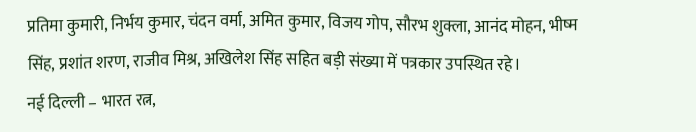प्रतिमा कुमारी, निर्भय कुमार, चंदन वर्मा, अमित कुमार, विजय गोप, सौरभ शुक्ला, आनंद मोहन, भीष्म सिंह, प्रशांत शरण, राजीव मिश्र, अखिलेश सिंह सहित बड़ी संख्या में पत्रकार उपस्थित रहे।
नई दिल्ली – भारत रत्न,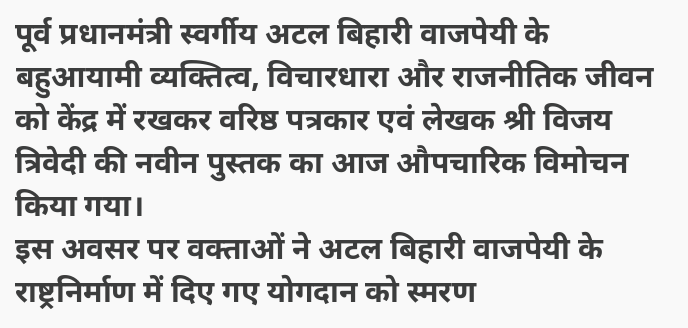पूर्व प्रधानमंत्री स्वर्गीय अटल बिहारी वाजपेयी के बहुआयामी व्यक्तित्व, विचारधारा और राजनीतिक जीवन को केंद्र में रखकर वरिष्ठ पत्रकार एवं लेखक श्री विजय त्रिवेदी की नवीन पुस्तक का आज औपचारिक विमोचन किया गया।
इस अवसर पर वक्ताओं ने अटल बिहारी वाजपेयी के राष्ट्रनिर्माण में दिए गए योगदान को स्मरण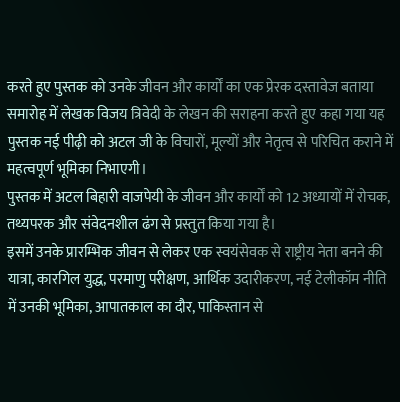करते हुए पुस्तक को उनके जीवन और कार्यों का एक प्रेरक दस्तावेज बताया
समारोह में लेखक विजय त्रिवेदी के लेखन की सराहना करते हुए कहा गया यह पुस्तक नई पीढ़ी को अटल जी के विचारों, मूल्यों और नेतृत्व से परिचित कराने में महत्वपूर्ण भूमिका निभाएगी।
पुस्तक में अटल बिहारी वाजपेयी के जीवन और कार्यों को 12 अध्यायों में रोचक, तथ्यपरक और संवेदनशील ढंग से प्रस्तुत किया गया है।
इसमें उनके प्रारम्भिक जीवन से लेकर एक स्वयंसेवक से राष्ट्रीय नेता बनने की यात्रा, कारगिल युद्ध, परमाणु परीक्षण, आर्थिक उदारीकरण, नई टेलीकॉम नीति में उनकी भूमिका, आपातकाल का दौर, पाकिस्तान से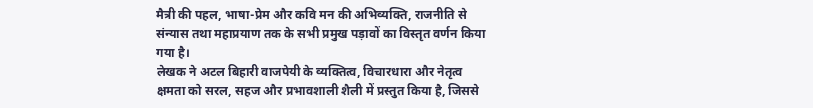मैत्री की पहल, भाषा-प्रेम और कवि मन की अभिव्यक्ति, राजनीति से संन्यास तथा महाप्रयाण तक के सभी प्रमुख पड़ावों का विस्तृत वर्णन किया गया है।
लेखक ने अटल बिहारी वाजपेयी के व्यक्तित्व, विचारधारा और नेतृत्व क्षमता को सरल, सहज और प्रभावशाली शैली में प्रस्तुत किया है, जिससे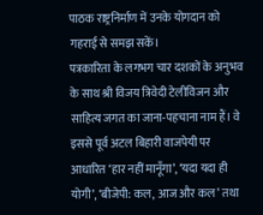पाठक राष्ट्रनिर्माण में उनके योगदान को गहराई से समझ सकें।
पत्रकारिता के लगभग चार दशकों के अनुभव के साथ श्री विजय त्रिवेदी टेलीविजन और साहित्य जगत का जाना-पहचाना नाम हैं। वे इससे पूर्व अटल बिहारी वाजपेयी पर आधारित ‘हार नहीं मानूँगा’, ‘यदा यदा ही योगी’, ‘बीजेपी: कल, आज और कल’ तथा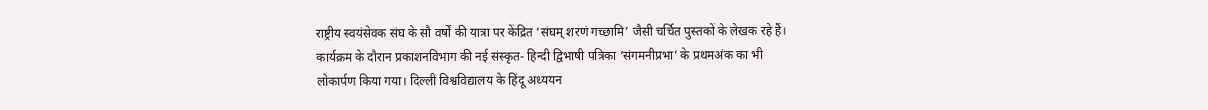राष्ट्रीय स्वयंसेवक संघ के सौ वर्षों की यात्रा पर केंद्रित ‘संघम् शरणं गच्छामि’ जैसी चर्चित पुस्तकों के लेखक रहे हैं।
कार्यक्रम के दौरान प्रकाशनविभाग की नई संस्कृत- हिन्दी द्विभाषी पत्रिका ‘संगमनीप्रभा’ के प्रथमअंक का भी लोकार्पण किया गया। दिल्ली विश्वविद्यालय के हिंदू अध्ययन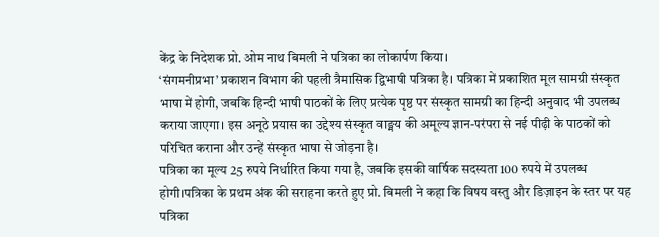केंद्र के निदेशक प्रो. ओम नाथ बिमली ने पत्रिका का लोकार्पण किया।
‘संगमनीप्रभा’ प्रकाशन विभाग की पहली त्रैमासिक द्विभाषी पत्रिका है। पत्रिका में प्रकाशित मूल सामग्री संस्कृत भाषा में होगी, जबकि हिन्दी भाषी पाठकों के लिए प्रत्येक पृष्ठ पर संस्कृत सामग्री का हिन्दी अनुवाद भी उपलब्ध कराया जाएगा। इस अनूठे प्रयास का उद्देश्य संस्कृत वाङ्मय की अमूल्य ज्ञान-परंपरा से नई पीढ़ी के पाठकों को परिचित कराना और उन्हें संस्कृत भाषा से जोड़ना है।
पत्रिका का मूल्य 25 रुपये निर्धारित किया गया है, जबकि इसकी वार्षिक सदस्यता 100 रुपये में उपलब्ध होगी।पत्रिका के प्रथम अंक की सराहना करते हुए प्रो. बिमली ने कहा कि विषय वस्तु और डिज़ाइन के स्तर पर यह पत्रिका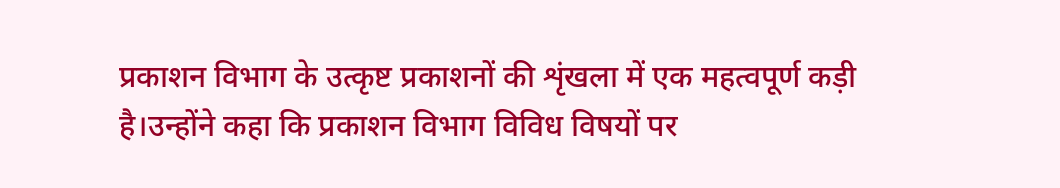प्रकाशन विभाग के उत्कृष्ट प्रकाशनों की शृंखला में एक महत्वपूर्ण कड़ी है।उन्होंने कहा कि प्रकाशन विभाग विविध विषयों पर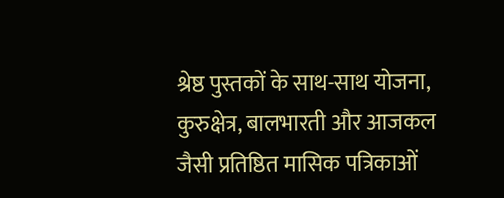श्रेष्ठ पुस्तकों के साथ-साथ योजना, कुरुक्षेत्र, बालभारती और आजकल जैसी प्रतिष्ठित मासिक पत्रिकाओं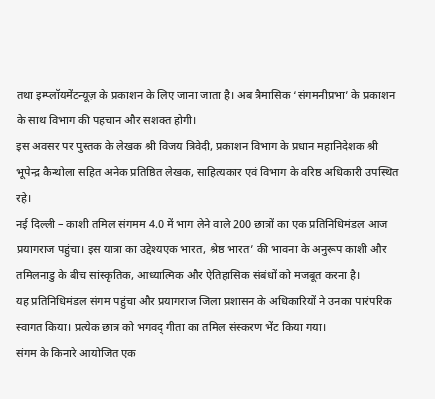तथा इम्प्लॉयमेंटन्यूज़ के प्रकाशन के लिए जाना जाता है। अब त्रैमासिक ‘संगमनीप्रभा’ के प्रकाशन के साथ विभाग की पहचान और सशक्त होगी।
इस अवसर पर पुस्तक के लेखक श्री विजय त्रिवेदी, प्रकाशन विभाग के प्रधान महानिदेशक श्री भूपेन्द्र कैन्थोला सहित अनेक प्रतिष्ठित लेखक, साहित्यकार एवं विभाग के वरिष्ठ अधिकारी उपस्थित रहे।
नई दिल्ली – काशी तमिल संगमम 4.0 में भाग लेने वाले 200 छात्रों का एक प्रतिनिधिमंडल आज प्रयागराज पहुंचा। इस यात्रा का उद्देश्यएक भारत, श्रेष्ठ भारत’ की भावना के अनुरूप काशी और तमिलनाडु के बीच सांस्कृतिक, आध्यात्मिक और ऐतिहासिक संबंधों को मजबूत करना है।
यह प्रतिनिधिमंडल संगम पहुंचा और प्रयागराज जिला प्रशासन के अधिकारियों ने उनका पारंपरिक स्वागत किया। प्रत्येक छात्र को भगवद् गीता का तमिल संस्करण भेंट किया गया।
संगम के किनारे आयोजित एक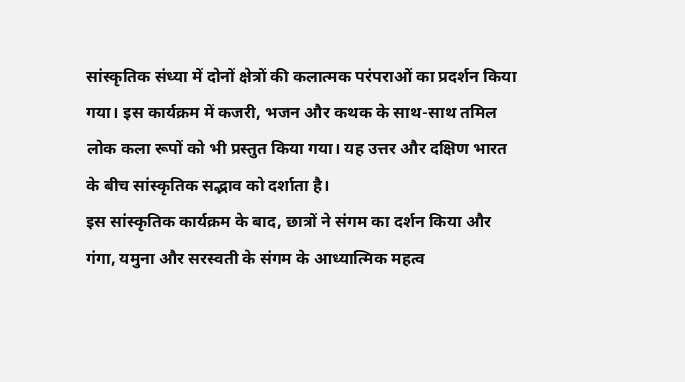सांस्कृतिक संध्या में दोनों क्षेत्रों की कलात्मक परंपराओं का प्रदर्शन किया गया। इस कार्यक्रम में कजरी, भजन और कथक के साथ-साथ तमिल लोक कला रूपों को भी प्रस्तुत किया गया। यह उत्तर और दक्षिण भारत के बीच सांस्कृतिक सद्भाव को दर्शाता है।
इस सांस्कृतिक कार्यक्रम के बाद, छात्रों ने संगम का दर्शन किया और गंगा, यमुना और सरस्वती के संगम के आध्यात्मिक महत्व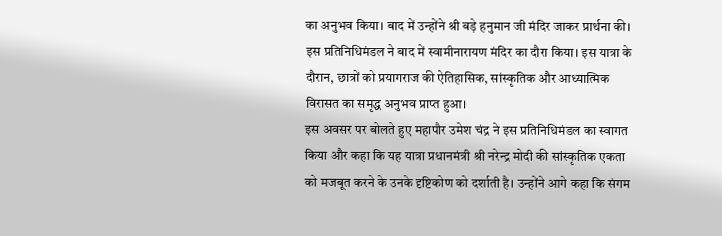का अनुभव किया। बाद में उन्होंने श्री बड़े हनुमान जी मंदिर जाकर प्रार्थना की।
इस प्रतिनिधिमंडल ने बाद में स्वामीनारायण मंदिर का दौरा किया। इस यात्रा के दौरान, छात्रों को प्रयागराज की ऐतिहासिक, सांस्कृतिक और आध्यात्मिक विरासत का समृद्ध अनुभव प्राप्त हुआ।
इस अवसर पर बोलते हुए महापौर उमेश चंद्र ने इस प्रतिनिधिमंडल का स्वागत किया और कहा कि यह यात्रा प्रधानमंत्री श्री नरेन्द्र मोदी की सांस्कृतिक एकता को मजबूत करने के उनके दृष्टिकोण को दर्शाती है। उन्होंने आगे कहा कि संगम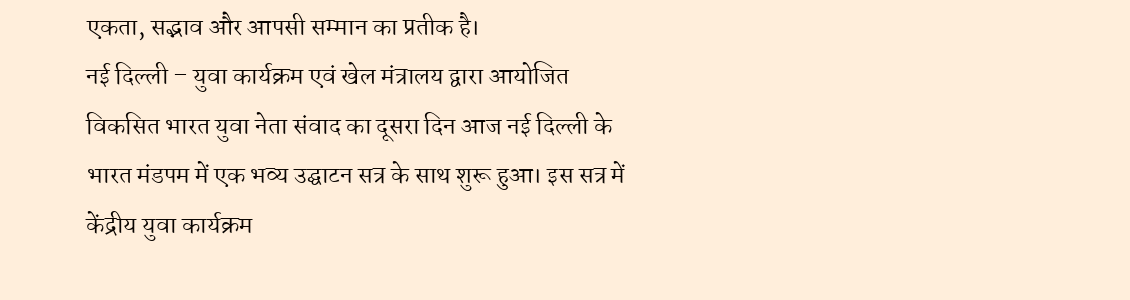एकता, सद्भाव और आपसी सम्मान का प्रतीक है।
नई दिल्ली – युवा कार्यक्रम एवं खेल मंत्रालय द्वारा आयोजित विकसित भारत युवा नेता संवाद का दूसरा दिन आज नई दिल्ली के भारत मंडपम में एक भव्य उद्घाटन सत्र के साथ शुरू हुआ। इस सत्र में केंद्रीय युवा कार्यक्रम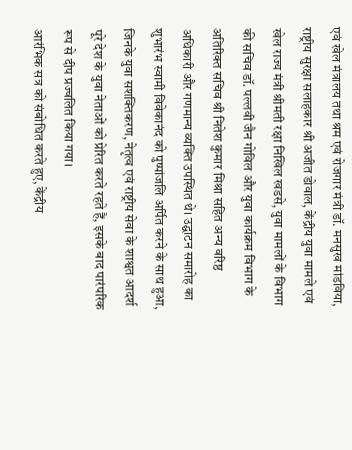एवं खेल मंत्रालय तथा श्रम एवं रोजगार मंत्री डॉ. मनसुख मांडविया, राष्ट्रीय सुरक्षा सलाहकार श्री अजीत डोवाल, केंद्रीय युवा मामले एवं खेल राज्य मंत्री श्रीमती रक्षा निखिल खडसे, युवा मामलों के विभाग की सचिव डॉ. पल्लवी जैन गोविल और युवा कार्यक्रम विभाग के अतिरिक्त सचिव श्री नितेश कुमार मिश्रा सहित अन्य वरिष्ठ अधिकारी और गणमान्य व्यक्ति उपस्थित थे। उद्घाटन समारोह का शुभारंभ स्वामी विवेकानंद को पुष्पांजलि अर्पित करने के साथ हुआ, जिनके युवा सशक्तिकरण, नेतृत्व एवं राष्ट्रीय सेवा के शाश्वत आदर्श पूरे देश के युवा नेताओं को प्रेरित करते रहते हैं, इसके बाद पारंपरिक रूप से दीप प्रज्वलित किया गया।
आरंभिक सत्र को संबोधित करते हुए, केंद्रीय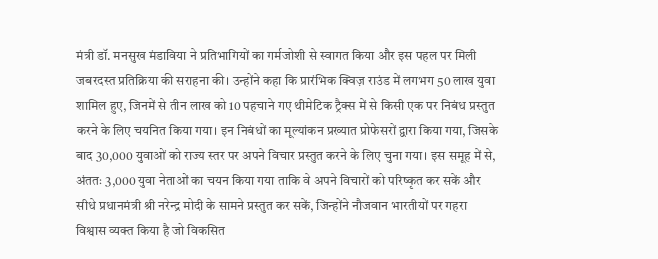मंत्री डॉ. मनसुख मंडाविया ने प्रतिभागियों का गर्मजोशी से स्वागत किया और इस पहल पर मिली जबरदस्त प्रतिक्रिया की सराहना की। उन्होंने कहा कि प्रारंभिक क्विज़ राउंड में लगभग 50 लाख युवा शामिल हुए, जिनमें से तीन लाख को 10 पहचाने गए थीमेटिक ट्रैक्स में से किसी एक पर निबंध प्रस्तुत करने के लिए चयनित किया गया। इन निबंधों का मूल्यांकन प्रख्यात प्रोफेसरों द्वारा किया गया, जिसके बाद 30,000 युवाओं को राज्य स्तर पर अपने विचार प्रस्तुत करने के लिए चुना गया। इस समूह में से, अंततः 3,000 युवा नेताओं का चयन किया गया ताकि वे अपने विचारों को परिष्कृत कर सकें और सीधे प्रधानमंत्री श्री नरेन्द्र मोदी के सामने प्रस्तुत कर सकें, जिन्होंने नौजवान भारतीयों पर गहरा विश्वास व्यक्त किया है जो विकसित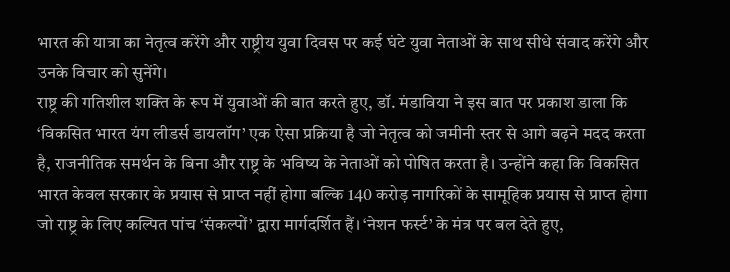भारत की यात्रा का नेतृत्व करेंगे और राष्ट्रीय युवा दिवस पर कई घंटे युवा नेताओं के साथ सीधे संवाद करेंगे और उनके विचार को सुनेंगे।
राष्ट्र की गतिशील शक्ति के रूप में युवाओं की बात करते हुए, डॉ. मंडाविया ने इस बात पर प्रकाश डाला कि ‘विकसित भारत यंग लीडर्स डायलॉग’ एक ऐसा प्रक्रिया है जो नेतृत्व को जमीनी स्तर से आगे बढ़ने मदद करता है, राजनीतिक समर्थन के बिना और राष्ट्र के भविष्य के नेताओं को पोषित करता है। उन्होंने कहा कि विकसित भारत केवल सरकार के प्रयास से प्राप्त नहीं होगा बल्कि 140 करोड़ नागरिकों के सामूहिक प्रयास से प्राप्त होगा जो राष्ट्र के लिए कल्पित पांच ‘संकल्पों’ द्वारा मार्गदर्शित हैं। ‘नेशन फर्स्ट’ के मंत्र पर बल देते हुए,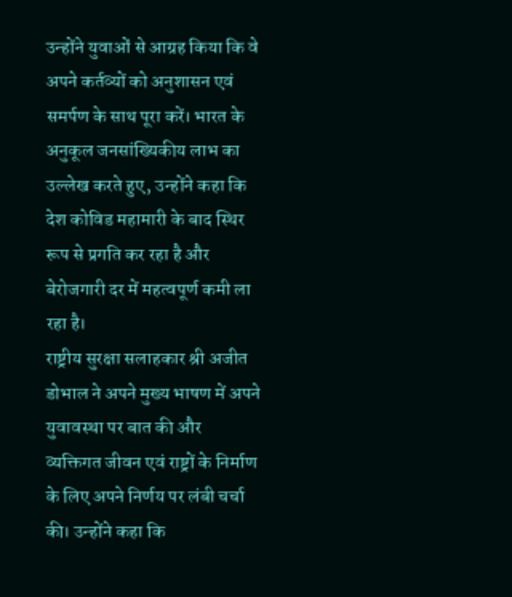उन्होंने युवाओं से आग्रह किया कि वे अपने कर्तव्यों को अनुशासन एवं समर्पण के साथ पूरा करें। भारत के अनुकूल जनसांख्यिकीय लाभ का उल्लेख करते हुए, उन्होंने कहा कि देश कोविड महामारी के बाद स्थिर रूप से प्रगति कर रहा है और बेरोजगारी दर में महत्वपूर्ण कमी ला रहा है।
राष्ट्रीय सुरक्षा सलाहकार श्री अजीत डोभाल ने अपने मुख्य भाषण में अपने युवावस्था पर बात की और व्यक्तिगत जीवन एवं राष्ट्रों के निर्माण के लिए अपने निर्णय पर लंबी चर्चा की। उन्होंने कहा कि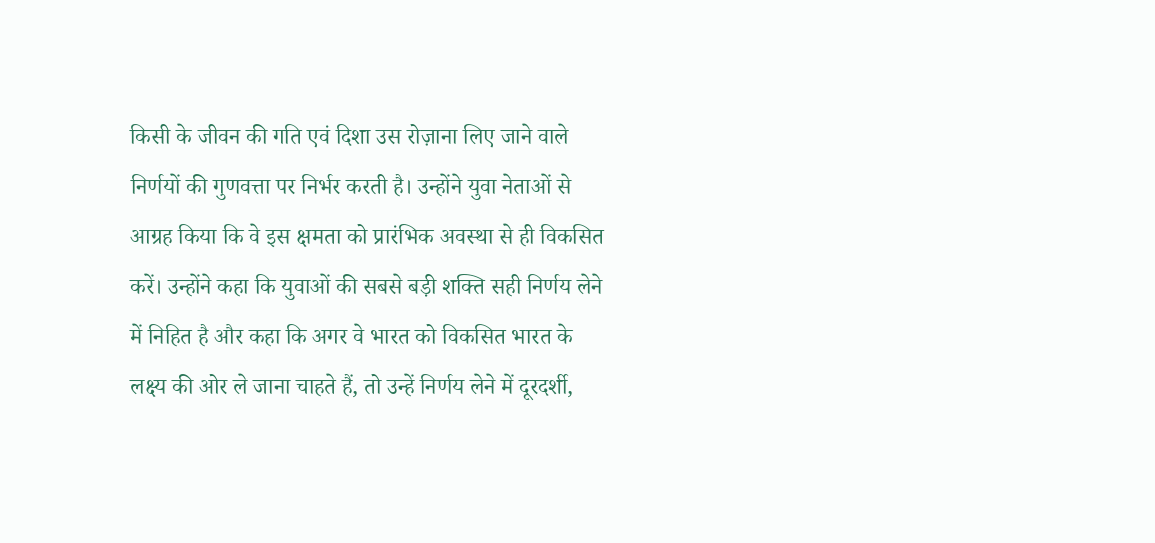किसी के जीवन की गति एवं दिशा उस रोज़ाना लिए जाने वाले निर्णयों की गुणवत्ता पर निर्भर करती है। उन्होंने युवा नेताओं से आग्रह किया कि वे इस क्षमता को प्रारंभिक अवस्था से ही विकसित करें। उन्होंने कहा कि युवाओं की सबसे बड़ी शक्ति सही निर्णय लेने में निहित है और कहा कि अगर वे भारत को विकसित भारत के लक्ष्य की ओर ले जाना चाहते हैं, तो उन्हें निर्णय लेने में दूरदर्शी,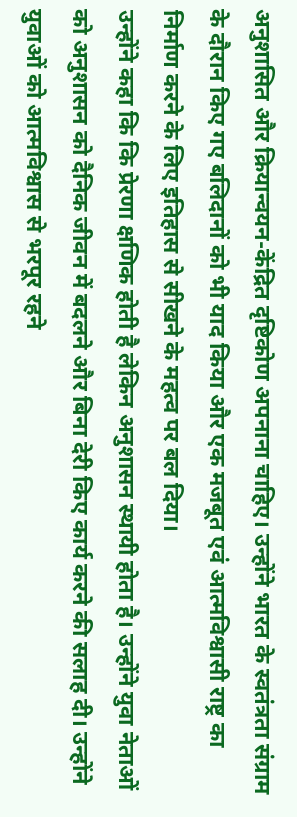अनुशासित और क्रियान्वयन-केंद्रित दृष्टिकोण अपनाना चाहिए। उन्होंने भारत के स्वतंत्रता संग्राम के दौरान किए गए बलिदानों को भी याद किया और एक मजबूत एवं आत्मविश्वासी राष्ट्र का निर्माण करने के लिए इतिहास से सीखने के महत्व पर बल दिया।
उन्होंने कहा कि कि प्रेरणा क्षणिक होती है लेकिन अनुशासन स्थायी होता है। उन्होंने युवा नेताओं को अनुशासन को दैनिक जीवन में बदलने और बिना देरी किए कार्य करने की सलाह दी। उन्होंने युवाओं को आत्मविश्वास से भरपूर रहने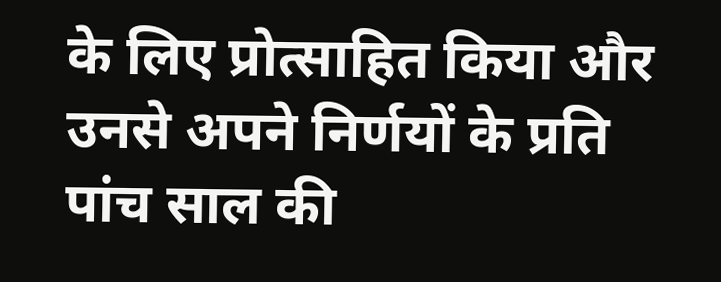के लिए प्रोत्साहित किया और उनसे अपने निर्णयों के प्रति पांच साल की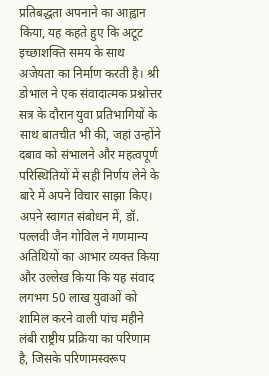प्रतिबद्धता अपनाने का आह्वान किया, यह कहते हुए कि अटूट इच्छाशक्ति समय के साथ अजेयता का निर्माण करती है। श्री डोभाल ने एक संवादात्मक प्रश्नोत्तर सत्र के दौरान युवा प्रतिभागियों के साथ बातचीत भी की, जहां उन्होंने दबाव को संभालने और महत्वपूर्ण परिस्थितियों में सही निर्णय लेने के बारे में अपने विचार साझा किए।
अपने स्वागत संबोधन में, डॉ. पल्लवी जैन गोविल ने गणमान्य अतिथियों का आभार व्यक्त किया और उल्लेख किया कि यह संवाद लगभग 50 लाख युवाओं को शामिल करने वाली पांच महीने लंबी राष्ट्रीय प्रक्रिया का परिणाम है, जिसके परिणामस्वरूप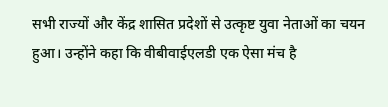सभी राज्यों और केंद्र शासित प्रदेशों से उत्कृष्ट युवा नेताओं का चयन हुआ। उन्होंने कहा कि वीबीवाईएलडी एक ऐसा मंच है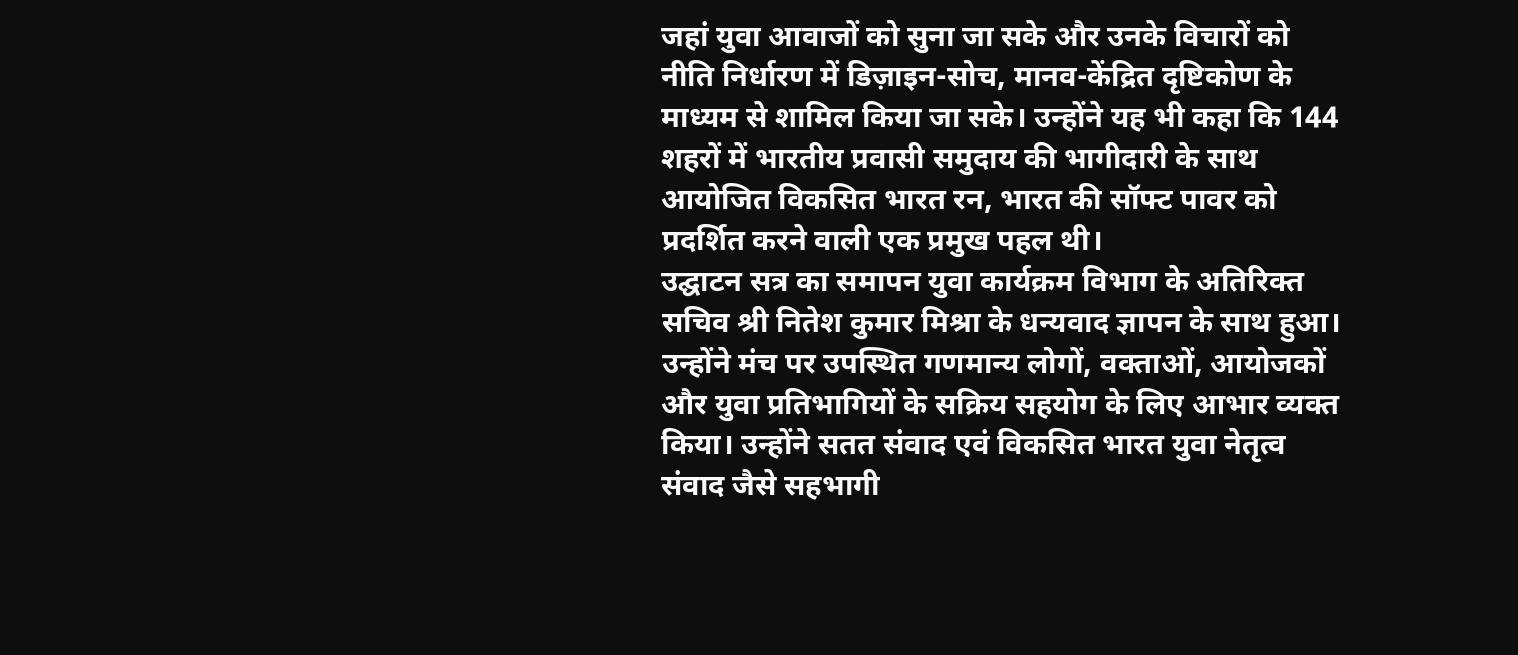जहां युवा आवाजों को सुना जा सके और उनके विचारों को नीति निर्धारण में डिज़ाइन-सोच, मानव-केंद्रित दृष्टिकोण के माध्यम से शामिल किया जा सके। उन्होंने यह भी कहा कि 144 शहरों में भारतीय प्रवासी समुदाय की भागीदारी के साथ आयोजित विकसित भारत रन, भारत की सॉफ्ट पावर को प्रदर्शित करने वाली एक प्रमुख पहल थी।
उद्घाटन सत्र का समापन युवा कार्यक्रम विभाग के अतिरिक्त सचिव श्री नितेश कुमार मिश्रा के धन्यवाद ज्ञापन के साथ हुआ। उन्होंने मंच पर उपस्थित गणमान्य लोगों, वक्ताओं, आयोजकों और युवा प्रतिभागियों के सक्रिय सहयोग के लिए आभार व्यक्त किया। उन्होंने सतत संवाद एवं विकसित भारत युवा नेतृत्व संवाद जैसे सहभागी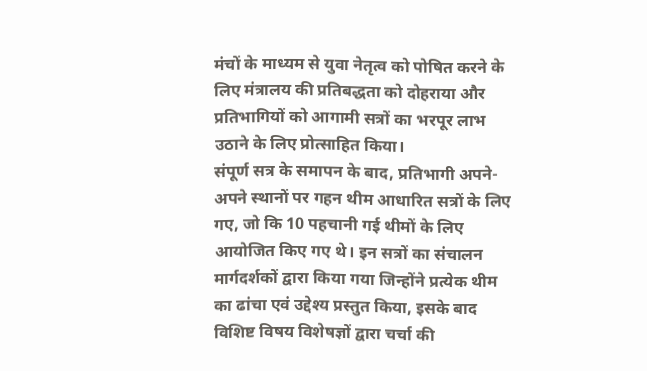मंचों के माध्यम से युवा नेतृत्व को पोषित करने के लिए मंत्रालय की प्रतिबद्धता को दोहराया और प्रतिभागियों को आगामी सत्रों का भरपूर लाभ उठाने के लिए प्रोत्साहित किया।
संपूर्ण सत्र के समापन के बाद, प्रतिभागी अपने-अपने स्थानों पर गहन थीम आधारित सत्रों के लिए गए, जो कि 10 पहचानी गई थीमों के लिए आयोजित किए गए थे। इन सत्रों का संचालन मार्गदर्शकों द्वारा किया गया जिन्होंने प्रत्येक थीम का ढांचा एवं उद्देश्य प्रस्तुत किया, इसके बाद विशिष्ट विषय विशेषज्ञों द्वारा चर्चा की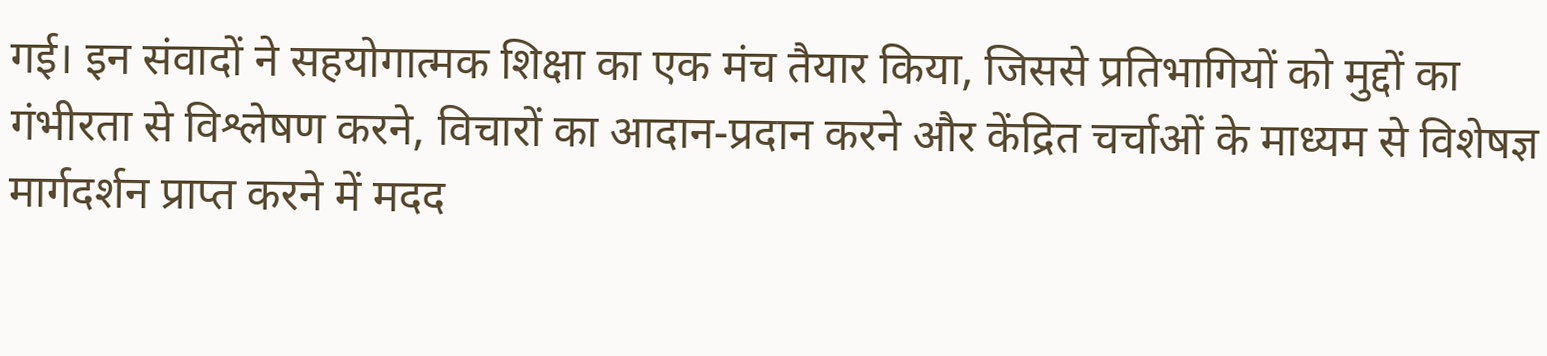गई। इन संवादों ने सहयोगात्मक शिक्षा का एक मंच तैयार किया, जिससे प्रतिभागियों को मुद्दों का गंभीरता से विश्लेषण करने, विचारों का आदान-प्रदान करने और केंद्रित चर्चाओं के माध्यम से विशेषज्ञ मार्गदर्शन प्राप्त करने में मदद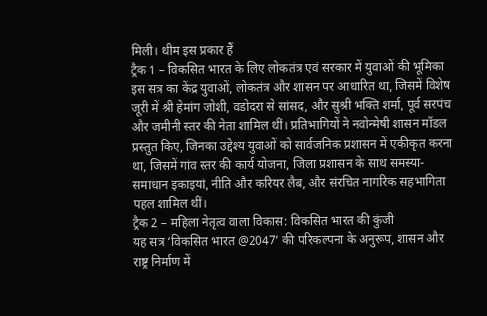मिली। थीम इस प्रकार हैं
ट्रैक 1 – विकसित भारत के लिए लोकतंत्र एवं सरकार में युवाओं की भूमिका
इस सत्र का केंद्र युवाओं, लोकतंत्र और शासन पर आधारित था, जिसमें विशेष जूरी में श्री हेमांग जोशी, वडोदरा से सांसद, और सुश्री भक्ति शर्मा, पूर्व सरपंच और जमीनी स्तर की नेता शामिल थीं। प्रतिभागियों ने नवोन्मेषी शासन मॉडल प्रस्तुत किए, जिनका उद्देश्य युवाओं को सार्वजनिक प्रशासन में एकीकृत करना था, जिसमें गांव स्तर की कार्य योजना, जिला प्रशासन के साथ समस्या-समाधान इकाइयां, नीति और करियर लैब, और संरचित नागरिक सहभागिता पहल शामिल थीं।
ट्रैक 2 – महिला नेतृत्व वाला विकास: विकसित भारत की कुंजी
यह सत्र ‘विकसित भारत @2047’ की परिकल्पना के अनुरूप, शासन और राष्ट्र निर्माण में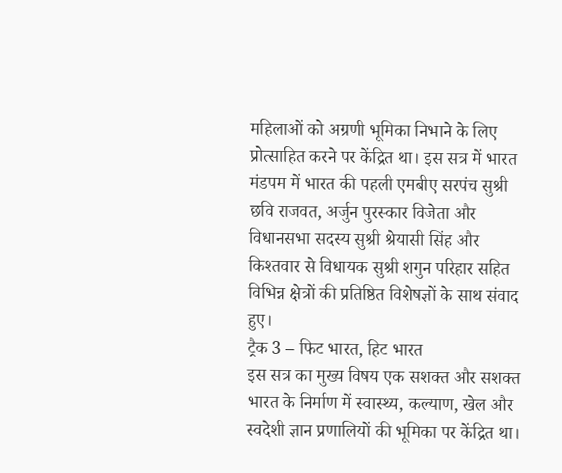महिलाओं को अग्रणी भूमिका निभाने के लिए प्रोत्साहित करने पर केंद्रित था। इस सत्र में भारत मंडपम में भारत की पहली एमबीए सरपंच सुश्री छवि राजवत, अर्जुन पुरस्कार विजेता और विधानसभा सदस्य सुश्री श्रेयासी सिंह और किश्तवार से विधायक सुश्री शगुन परिहार सहित विभिन्न क्षेत्रों की प्रतिष्ठित विशेषज्ञों के साथ संवाद हुए।
ट्रैक 3 – फिट भारत, हिट भारत
इस सत्र का मुख्य विषय एक सशक्त और सशक्त भारत के निर्माण में स्वास्थ्य, कल्याण, खेल और स्वदेशी ज्ञान प्रणालियों की भूमिका पर केंद्रित था।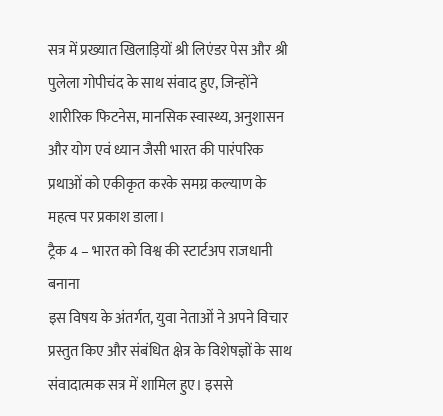सत्र में प्रख्यात खिलाड़ियों श्री लिएंडर पेस और श्री पुलेला गोपीचंद के साथ संवाद हुए, जिन्होंने शारीरिक फिटनेस, मानसिक स्वास्थ्य, अनुशासन और योग एवं ध्यान जैसी भारत की पारंपरिक प्रथाओं को एकीकृत करके समग्र कल्याण के महत्व पर प्रकाश डाला।
ट्रैक 4 – भारत को विश्व की स्टार्टअप राजधानी बनाना
इस विषय के अंतर्गत, युवा नेताओं ने अपने विचार प्रस्तुत किए और संबंधित क्षेत्र के विशेषज्ञों के साथ संवादात्मक सत्र में शामिल हुए। इससे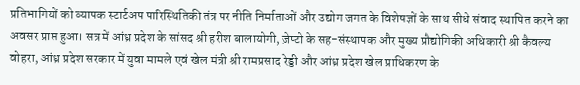प्रतिभागियों को व्यापक स्टार्टअप पारिस्थितिकी तंत्र पर नीति निर्माताओं और उद्योग जगत के विशेषज्ञों के साथ सीधे संवाद स्थापित करने का अवसर प्राप्त हुआ। सत्र में आंध्र प्रदेश के सांसद श्री हरीश बालायोगी, ज़ेप्टो के सह-संस्थापक और मुख्य प्रौद्योगिकी अधिकारी श्री कैवल्य वोहरा, आंध्र प्रदेश सरकार में युवा मामले एवं खेल मंत्री श्री रामप्रसाद रेड्डी और आंध्र प्रदेश खेल प्राधिकरण के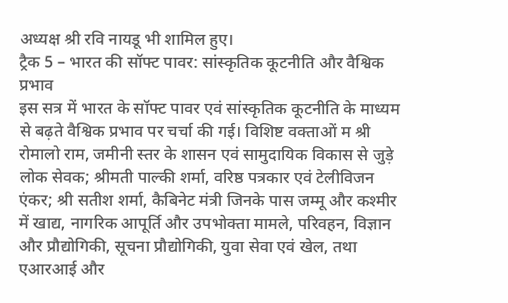अध्यक्ष श्री रवि नायडू भी शामिल हुए।
ट्रैक 5 – भारत की सॉफ्ट पावर: सांस्कृतिक कूटनीति और वैश्विक प्रभाव
इस सत्र में भारत के सॉफ्ट पावर एवं सांस्कृतिक कूटनीति के माध्यम से बढ़ते वैश्विक प्रभाव पर चर्चा की गई। विशिष्ट वक्ताओं म श्री रोमालो राम, जमीनी स्तर के शासन एवं सामुदायिक विकास से जुड़े लोक सेवक; श्रीमती पाल्की शर्मा, वरिष्ठ पत्रकार एवं टेलीविजन एंकर; श्री सतीश शर्मा, कैबिनेट मंत्री जिनके पास जम्मू और कश्मीर में खाद्य, नागरिक आपूर्ति और उपभोक्ता मामले, परिवहन, विज्ञान और प्रौद्योगिकी, सूचना प्रौद्योगिकी, युवा सेवा एवं खेल, तथा एआरआई और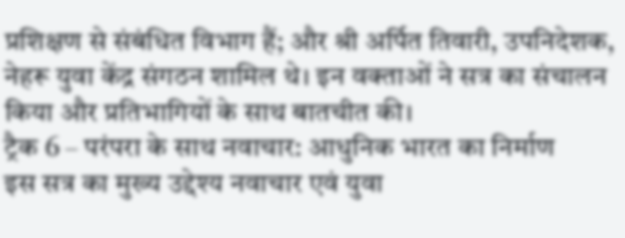प्रशिक्षण से संबंधित विभाग हैं; और श्री अर्पित तिवारी, उपनिदेशक, नेहरू युवा केंद्र संगठन शामिल थे। इन वक्ताओं ने सत्र का संचालन किया और प्रतिभागियों के साथ बातचीत की।
ट्रैक 6 – परंपरा के साथ नवाचार: आधुनिक भारत का निर्माण
इस सत्र का मुख्य उद्देश्य नवाचार एवं युवा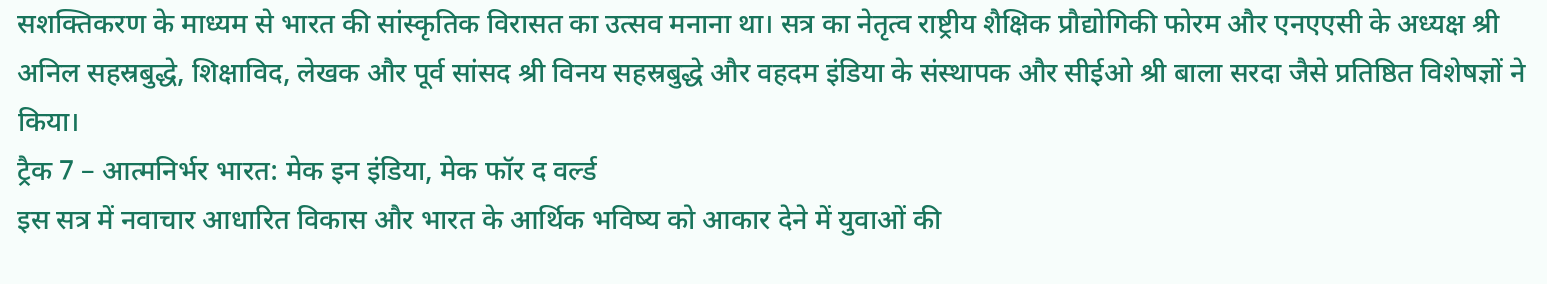सशक्तिकरण के माध्यम से भारत की सांस्कृतिक विरासत का उत्सव मनाना था। सत्र का नेतृत्व राष्ट्रीय शैक्षिक प्रौद्योगिकी फोरम और एनएएसी के अध्यक्ष श्री अनिल सहस्रबुद्धे, शिक्षाविद, लेखक और पूर्व सांसद श्री विनय सहस्रबुद्धे और वहदम इंडिया के संस्थापक और सीईओ श्री बाला सरदा जैसे प्रतिष्ठित विशेषज्ञों ने किया।
ट्रैक 7 – आत्मनिर्भर भारत: मेक इन इंडिया, मेक फॉर द वर्ल्ड
इस सत्र में नवाचार आधारित विकास और भारत के आर्थिक भविष्य को आकार देने में युवाओं की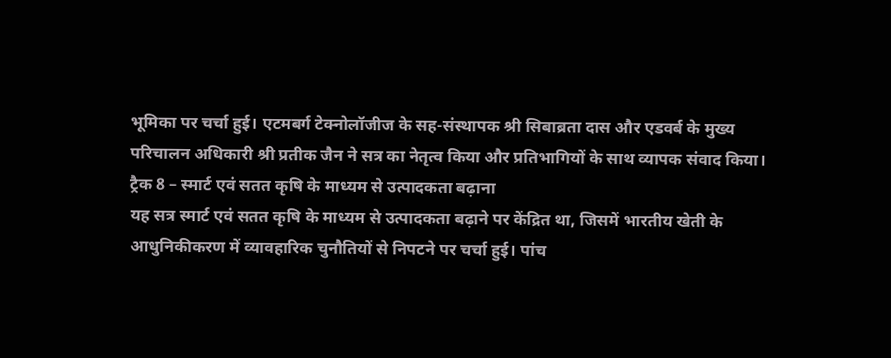भूमिका पर चर्चा हुई। एटमबर्ग टेक्नोलॉजीज के सह-संस्थापक श्री सिबाब्रता दास और एडवर्ब के मुख्य परिचालन अधिकारी श्री प्रतीक जैन ने सत्र का नेतृत्व किया और प्रतिभागियों के साथ व्यापक संवाद किया।
ट्रैक 8 – स्मार्ट एवं सतत कृषि के माध्यम से उत्पादकता बढ़ाना
यह सत्र स्मार्ट एवं सतत कृषि के माध्यम से उत्पादकता बढ़ाने पर केंद्रित था, जिसमें भारतीय खेती के आधुनिकीकरण में व्यावहारिक चुनौतियों से निपटने पर चर्चा हुई। पांच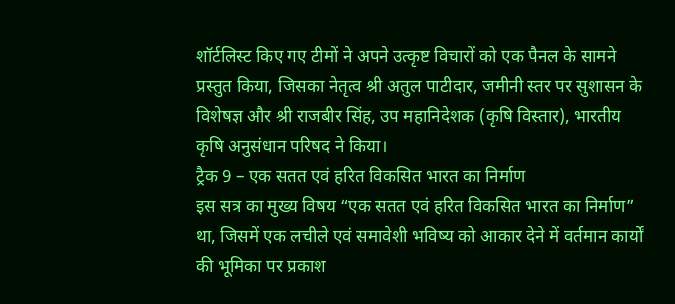शॉर्टलिस्ट किए गए टीमों ने अपने उत्कृष्ट विचारों को एक पैनल के सामने प्रस्तुत किया, जिसका नेतृत्व श्री अतुल पाटीदार, जमीनी स्तर पर सुशासन के विशेषज्ञ और श्री राजबीर सिंह, उप महानिदेशक (कृषि विस्तार), भारतीय कृषि अनुसंधान परिषद ने किया।
ट्रैक 9 – एक सतत एवं हरित विकसित भारत का निर्माण
इस सत्र का मुख्य विषय “एक सतत एवं हरित विकसित भारत का निर्माण” था, जिसमें एक लचीले एवं समावेशी भविष्य को आकार देने में वर्तमान कार्यों की भूमिका पर प्रकाश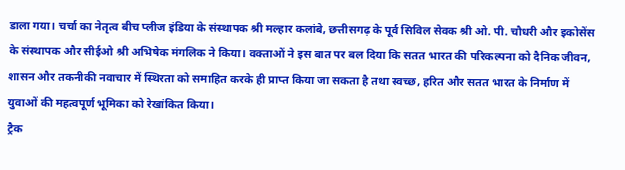डाला गया। चर्चा का नेतृत्व बीच प्लीज इंडिया के संस्थापक श्री मल्हार कलांबे, छत्तीसगढ़ के पूर्व सिविल सेवक श्री ओ. पी. चौधरी और इकोसेंस के संस्थापक और सीईओ श्री अभिषेक मंगलिक ने किया। वक्ताओं ने इस बात पर बल दिया कि सतत भारत की परिकल्पना को दैनिक जीवन, शासन और तकनीकी नवाचार में स्थिरता को समाहित करके ही प्राप्त किया जा सकता है तथा स्वच्छ, हरित और सतत भारत के निर्माण में युवाओं की महत्वपूर्ण भूमिका को रेखांकित किया।
ट्रैक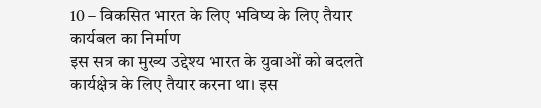10 – विकसित भारत के लिए भविष्य के लिए तैयार कार्यबल का निर्माण
इस सत्र का मुख्य उद्देश्य भारत के युवाओं को बदलते कार्यक्षेत्र के लिए तैयार करना था। इस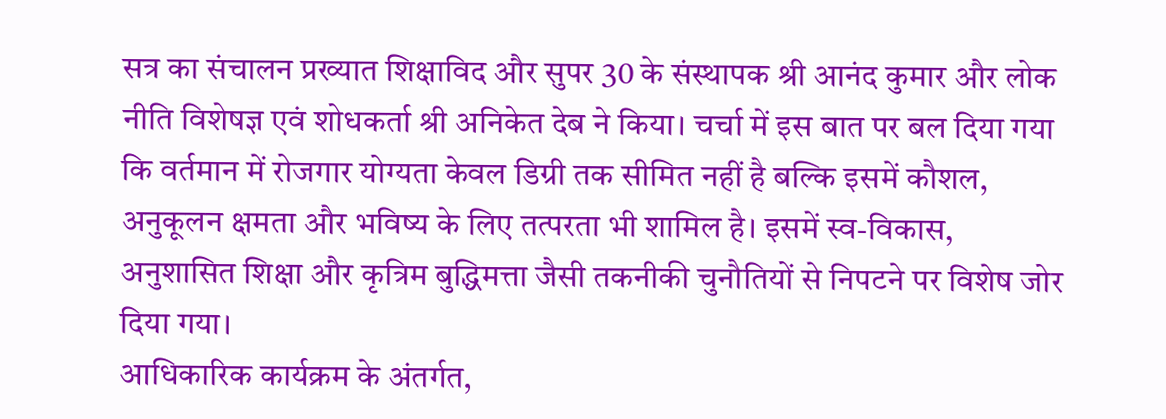सत्र का संचालन प्रख्यात शिक्षाविद और सुपर 30 के संस्थापक श्री आनंद कुमार और लोक नीति विशेषज्ञ एवं शोधकर्ता श्री अनिकेत देब ने किया। चर्चा में इस बात पर बल दिया गया कि वर्तमान में रोजगार योग्यता केवल डिग्री तक सीमित नहीं है बल्कि इसमें कौशल, अनुकूलन क्षमता और भविष्य के लिए तत्परता भी शामिल है। इसमें स्व-विकास, अनुशासित शिक्षा और कृत्रिम बुद्धिमत्ता जैसी तकनीकी चुनौतियों से निपटने पर विशेष जोर दिया गया।
आधिकारिक कार्यक्रम के अंतर्गत,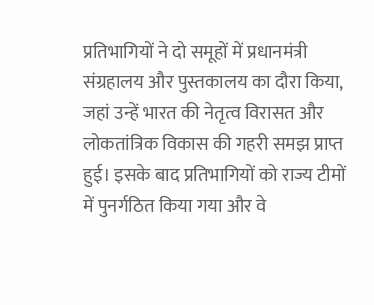प्रतिभागियों ने दो समूहों में प्रधानमंत्री संग्रहालय और पुस्तकालय का दौरा किया, जहां उन्हें भारत की नेतृत्व विरासत और लोकतांत्रिक विकास की गहरी समझ प्राप्त हुई। इसके बाद प्रतिभागियों को राज्य टीमों में पुनर्गठित किया गया और वे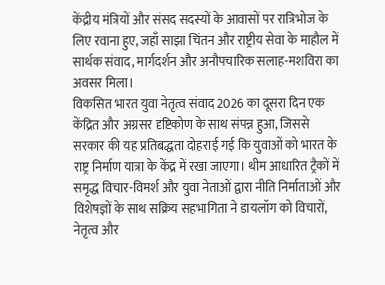केंद्रीय मंत्रियों और संसद सदस्यों के आवासों पर रात्रिभोज के लिए रवाना हुए, जहाँ साझा चिंतन और राष्ट्रीय सेवा के माहौल में सार्थक संवाद, मार्गदर्शन और अनौपचारिक सलाह-मशविरा का अवसर मिला।
विकसित भारत युवा नेतृत्व संवाद 2026 का दूसरा दिन एक केंद्रित और अग्रसर दृष्टिकोण के साथ संपन्न हुआ, जिससे सरकार की यह प्रतिबद्धता दोहराई गई कि युवाओं को भारत के राष्ट्र निर्माण यात्रा के केंद्र में रखा जाएगा। थीम आधारित ट्रैकों में समृद्ध विचार-विमर्श और युवा नेताओं द्वारा नीति निर्माताओं और विशेषज्ञों के साथ सक्रिय सहभागिता ने डायलॉग को विचारों, नेतृत्व और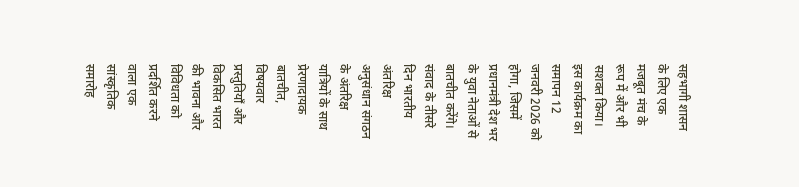सहभागी शासन के लिए एक मजबूत मंच के रूप में और भी सशक्त किया। इस कार्यक्रम का समापन 12 जनवरी 2026 को होगा, जिसमें प्रधानमंत्री देश भर के युवा नेताओं से बातचीत करेंगे। संवाद के तीसरे दिन भारतीय अंतरिक्ष अनुसंधान संगठन के अंतरिक्ष यात्रियों के साथ प्रेरणादायक बातचीत, विषयवार प्रस्तुतियाँ और विकसित भारत की भावना और विविधता को प्रदर्शित करने वाला एक सांस्कृतिक समारोह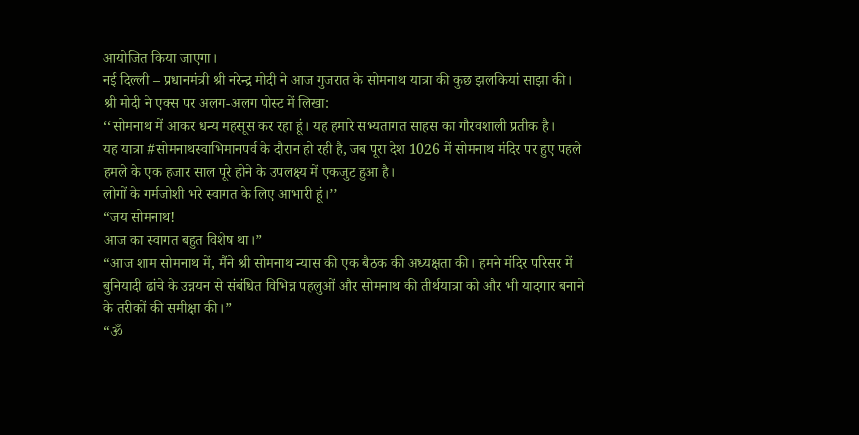आयोजित किया जाएगा।
नई दिल्ली – प्रधानमंत्री श्री नरेन्द्र मोदी ने आज गुजरात के सोमनाथ यात्रा की कुछ झलकियां साझा की।
श्री मोदी ने एक्स पर अलग-अलग पोस्ट में लिखा:
‘‘सोमनाथ में आकर धन्य महसूस कर रहा हूं। यह हमारे सभ्यतागत साहस का गौरवशाली प्रतीक है।
यह यात्रा #सोमनाथस्वाभिमानपर्व के दौरान हो रही है, जब पूरा देश 1026 में सोमनाथ मंदिर पर हुए पहले हमले के एक हजार साल पूरे होने के उपलक्ष्य में एकजुट हुआ है।
लोगों के गर्मजोशी भरे स्वागत के लिए आभारी हूं।’’
“जय सोमनाथ!
आज का स्वागत बहुत विशेष था।”
“आज शाम सोमनाथ में, मैंने श्री सोमनाथ न्यास की एक बैठक की अध्यक्षता की। हमने मंदिर परिसर में बुनियादी ढांचे के उन्नयन से संबंधित विभिन्न पहलुओं और सोमनाथ की तीर्थयात्रा को और भी यादगार बनाने के तरीकों की समीक्षा की।”
“ॐ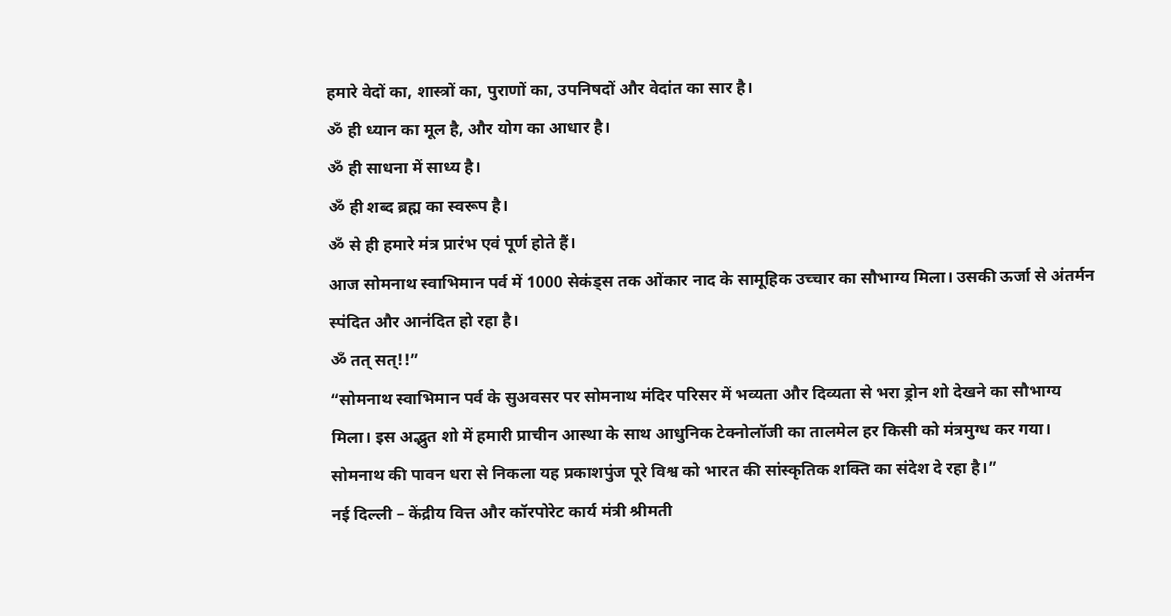हमारे वेदों का, शास्त्रों का, पुराणों का, उपनिषदों और वेदांत का सार है।
ॐ ही ध्यान का मूल है, और योग का आधार है।
ॐ ही साधना में साध्य है।
ॐ ही शब्द ब्रह्म का स्वरूप है।
ॐ से ही हमारे मंत्र प्रारंभ एवं पूर्ण होते हैं।
आज सोमनाथ स्वाभिमान पर्व में 1000 सेकंड्स तक ओंकार नाद के सामूहिक उच्चार का सौभाग्य मिला। उसकी ऊर्जा से अंतर्मन स्पंदित और आनंदित हो रहा है।
ॐ तत् सत्!!”
“सोमनाथ स्वाभिमान पर्व के सुअवसर पर सोमनाथ मंदिर परिसर में भव्यता और दिव्यता से भरा ड्रोन शो देखने का सौभाग्य मिला। इस अद्भुत शो में हमारी प्राचीन आस्था के साथ आधुनिक टेक्नोलॉजी का तालमेल हर किसी को मंत्रमुग्ध कर गया। सोमनाथ की पावन धरा से निकला यह प्रकाशपुंज पूरे विश्व को भारत की सांस्कृतिक शक्ति का संदेश दे रहा है।”
नई दिल्ली – केंद्रीय वित्त और कॉरपोरेट कार्य मंत्री श्रीमती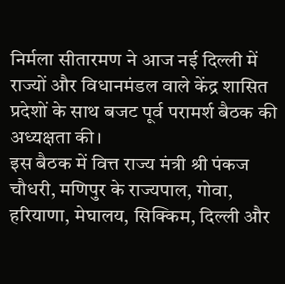निर्मला सीतारमण ने आज नई दिल्ली में राज्यों और विधानमंडल वाले केंद्र शासित प्रदेशों के साथ बजट पूर्व परामर्श बैठक की अध्यक्षता की।
इस बैठक में वित्त राज्य मंत्री श्री पंकज चौधरी, मणिपुर के राज्यपाल, गोवा, हरियाणा, मेघालय, सिक्किम, दिल्ली और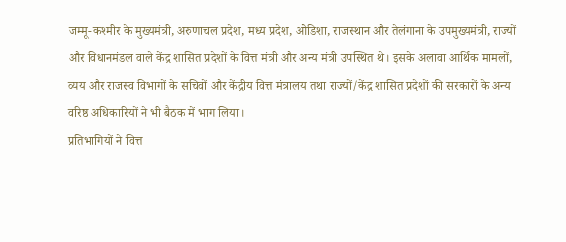जम्मू-कश्मीर के मुख्यमंत्री, अरुणाचल प्रदेश, मध्य प्रदेश, ओडिशा, राजस्थान और तेलंगाना के उपमुख्यमंत्री, राज्यों और विधानमंडल वाले केंद्र शासित प्रदेशों के वित्त मंत्री और अन्य मंत्री उपस्थित थे। इसके अलावा आर्थिक मामलों, व्यय और राजस्व विभागों के सचिवों और केंद्रीय वित्त मंत्रालय तथा राज्यों/केंद्र शासित प्रदेशों की सरकारों के अन्य वरिष्ठ अधिकारियों ने भी बैठक में भाग लिया।
प्रतिभागियों ने वित्त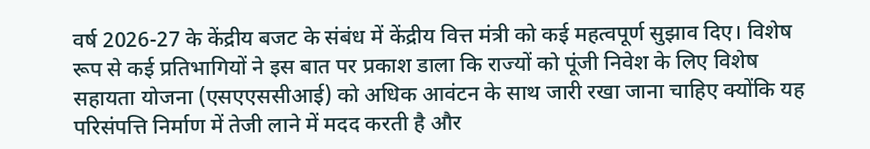वर्ष 2026-27 के केंद्रीय बजट के संबंध में केंद्रीय वित्त मंत्री को कई महत्वपूर्ण सुझाव दिए। विशेष रूप से कई प्रतिभागियों ने इस बात पर प्रकाश डाला कि राज्यों को पूंजी निवेश के लिए विशेष सहायता योजना (एसएएससीआई) को अधिक आवंटन के साथ जारी रखा जाना चाहिए क्योंकि यह परिसंपत्ति निर्माण में तेजी लाने में मदद करती है और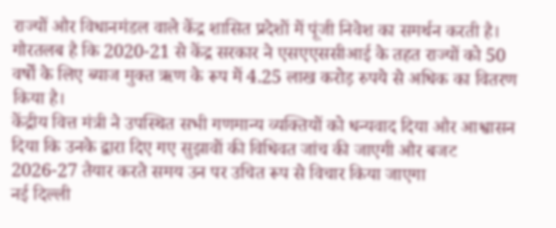राज्यों और विधानमंडल वाले केंद्र शासित प्रदेशों में पूंजी निवेश का समर्थन करती है।
गौरतलब है कि 2020-21 से केंद्र सरकार ने एसएएससीआई के तहत राज्यों को 50 वर्षों के लिए ब्याज मुक्त ऋण के रूप में 4.25 लाख करोड़ रुपये से अधिक का वितरण किया है।
केंद्रीय वित्त मंत्री ने उपस्थित सभी गणमान्य व्यक्तियों को धन्यवाद दिया और आश्वासन दिया कि उनके द्वारा दिए गए सुझावों की विधिवत जांच की जाएगी और बजट 2026-27 तैयार करते समय उन पर उचित रूप से विचार किया जाएगा
नई दिल्ली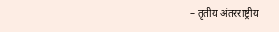– तृतीय अंतरराष्ट्रीय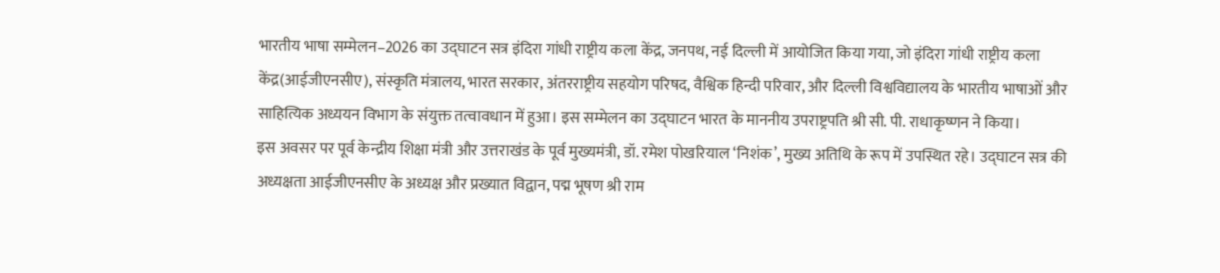भारतीय भाषा सम्मेलन–2026 का उद्घाटन सत्र इंदिरा गांधी राष्ट्रीय कला केंद्र, जनपथ, नई दिल्ली में आयोजित किया गया, जो इंदिरा गांधी राष्ट्रीय कला केंद्र(आईजीएनसीए), संस्कृति मंत्रालय, भारत सरकार, अंतरराष्ट्रीय सहयोग परिषद, वैश्विक हिन्दी परिवार, और दिल्ली विश्वविद्यालय के भारतीय भाषाओं और साहित्यिक अध्ययन विभाग के संयुक्त तत्वावधान में हुआ। इस सम्मेलन का उद्घाटन भारत के माननीय उपराष्ट्रपति श्री सी. पी. राधाकृष्णन ने किया।
इस अवसर पर पूर्व केन्द्रीय शिक्षा मंत्री और उत्तराखंड के पूर्व मुख्यमंत्री, डॉ. रमेश पोखरियाल ‘निशंक’, मुख्य अतिथि के रूप में उपस्थित रहे। उद्घाटन सत्र की अध्यक्षता आईजीएनसीए के अध्यक्ष और प्रख्यात विद्वान, पद्म भूषण श्री राम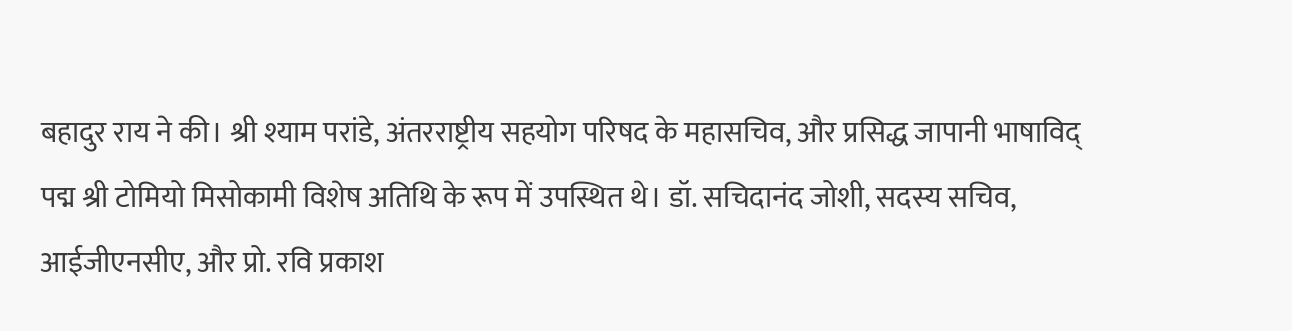बहादुर राय ने की। श्री श्याम परांडे, अंतरराष्ट्रीय सहयोग परिषद के महासचिव, और प्रसिद्ध जापानी भाषाविद् पद्म श्री टोमियो मिसोकामी विशेष अतिथि के रूप में उपस्थित थे। डॉ. सचिदानंद जोशी, सदस्य सचिव, आईजीएनसीए, और प्रो. रवि प्रकाश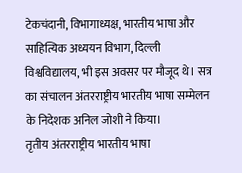टेकचंदानी, विभागाध्यक्ष, भारतीय भाषा और साहित्यिक अध्ययन विभाग, दिल्ली विश्वविद्यालय, भी इस अवसर पर मौजूद थे। सत्र का संचालन अंतरराष्ट्रीय भारतीय भाषा सम्मेलन के निदेशक अनिल जोशी ने किया।
तृतीय अंतरराष्ट्रीय भारतीय भाषा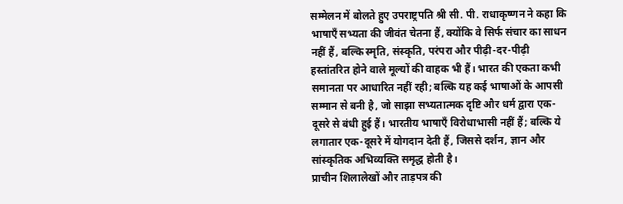सम्मेलन में बोलते हुए उपराष्ट्रपति श्री सी. पी. राधाकृष्णन ने कहा कि भाषाएँ सभ्यता की जीवंत चेतना हैं, क्योंकि वे सिर्फ संचार का साधन नहीं हैं, बल्कि स्मृति, संस्कृति, परंपरा और पीढ़ी-दर-पीढ़ी हस्तांतरित होने वाले मूल्यों की वाहक भी हैं। भारत की एकता कभी समानता पर आधारित नहीं रही; बल्कि यह कई भाषाओं के आपसी सम्मान से बनी है, जो साझा सभ्यतात्मक दृष्टि और धर्म द्वारा एक-दूसरे से बंधी हुई हैं। भारतीय भाषाएँ विरोधाभासी नहीं हैं; बल्कि ये लगातार एक-दूसरे में योगदान देती हैं, जिससे दर्शन, ज्ञान और सांस्कृतिक अभिव्यक्ति समृद्ध होती है।
प्राचीन शिलालेखों और ताड़पत्र की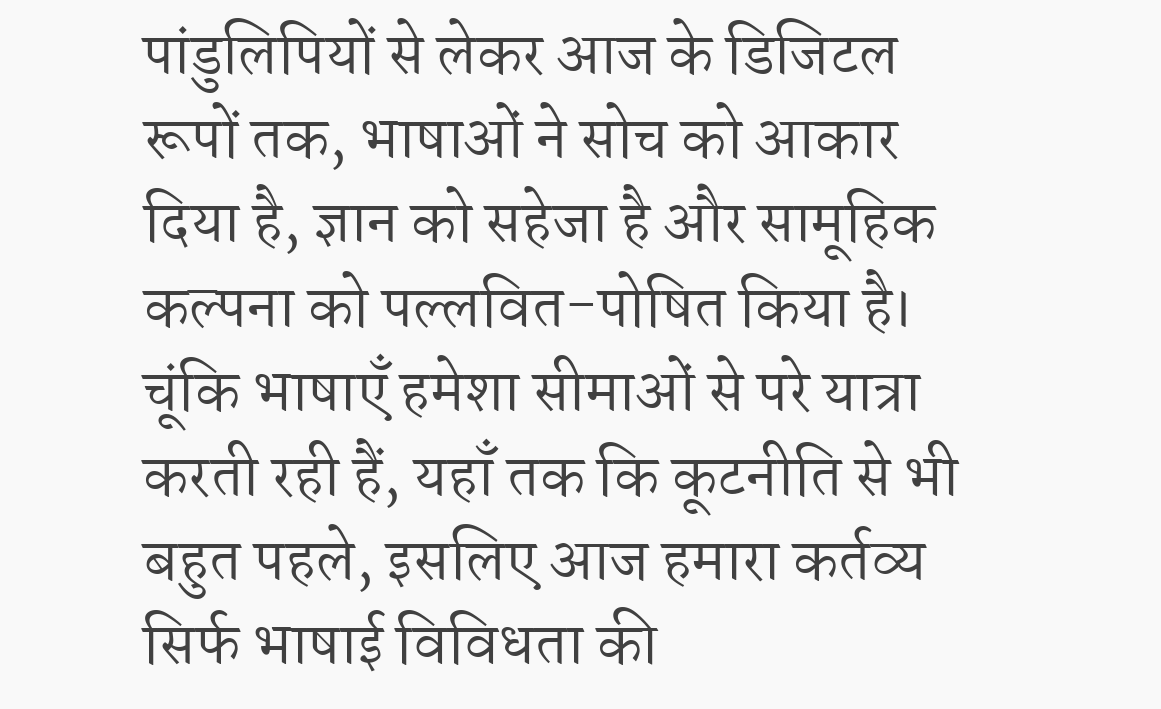पांडुलिपियों से लेकर आज के डिजिटल रूपों तक, भाषाओं ने सोच को आकार दिया है, ज्ञान को सहेजा है और सामूहिक कल्पना को पल्लवित-पोषित किया है। चूंकि भाषाएँ हमेशा सीमाओं से परे यात्रा करती रही हैं, यहाँ तक कि कूटनीति से भी बहुत पहले, इसलिए आज हमारा कर्तव्य सिर्फ भाषाई विविधता की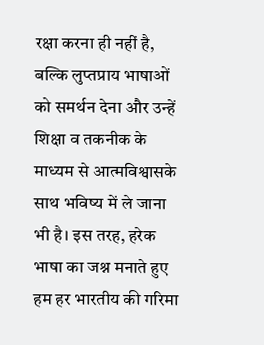रक्षा करना ही नहीं है, बल्कि लुप्तप्राय भाषाओं को समर्थन देना और उन्हें शिक्षा व तकनीक के माध्यम से आत्मविश्वासके साथ भविष्य में ले जाना भी है। इस तरह, हरेक भाषा का जश्न मनाते हुए हम हर भारतीय की गरिमा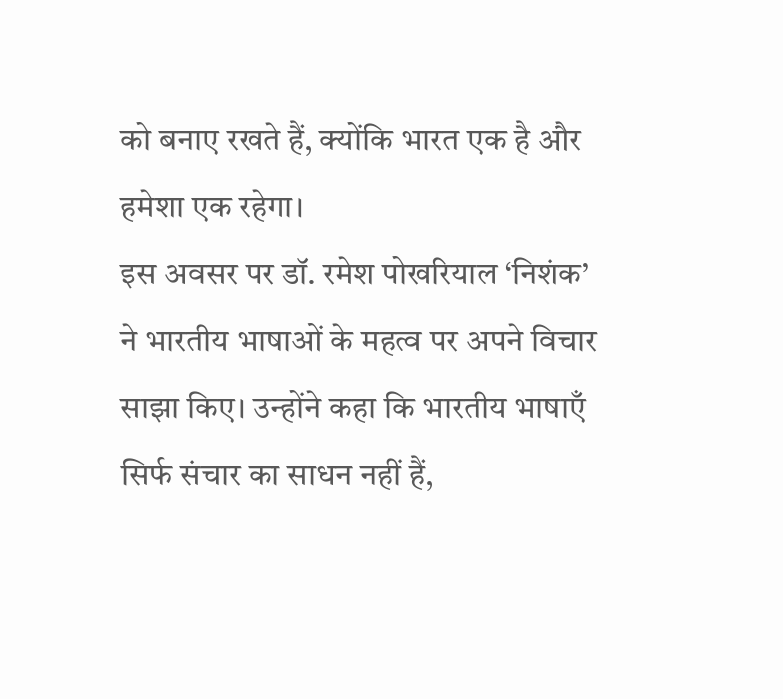को बनाए रखते हैं, क्योंकि भारत एक है और हमेशा एक रहेगा।
इस अवसर पर डॉ. रमेश पोखरियाल ‘निशंक’ ने भारतीय भाषाओं के महत्व पर अपने विचार साझा किए। उन्होंने कहा कि भारतीय भाषाएँ सिर्फ संचार का साधन नहीं हैं,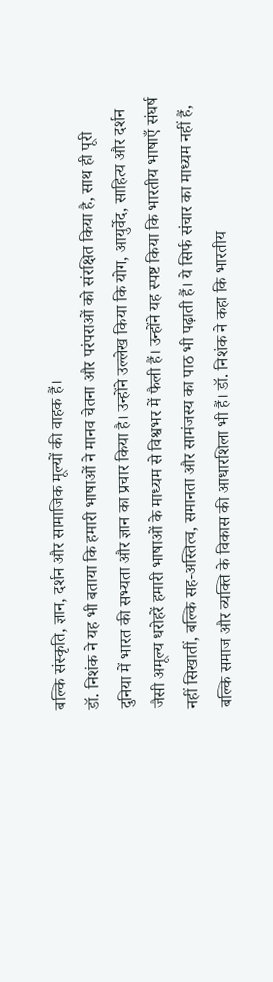बल्कि संस्कृति, ज्ञान, दर्शन और सामाजिक मूल्यों की वाहक हैं।
डॉ. निशंक ने यह भी बताया कि हमारी भाषाओं ने मानव चेतना और परंपराओं को संरक्षित किया है, साथ ही पूरी दुनिया में भारत की सभ्यता और ज्ञान का प्रचार किया है। उन्होंने उल्लेख किया कि योग, आयुर्वेद, साहित्य और दर्शन जैसी अमूल्य धरोहरें हमारी भाषाओं के माध्यम से विश्वभर में फैली हैं। उन्होंने यह स्पष्ट किया कि भारतीय भाषाएँ संघर्ष नहीं सिखातीं, बल्कि सह-अस्तित्व, समानता और सामंजस्य का पाठ भी पढ़ाती हैं। ये सिर्फ संचार का माध्यम नहीं हैं, बल्कि समाज और व्यक्ति के विकास की आधारशिला भी हैं। डॉ. निशंक ने कहा कि भारतीय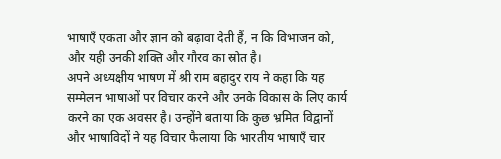भाषाएँ एकता और ज्ञान को बढ़ावा देती हैं, न कि विभाजन को, और यही उनकी शक्ति और गौरव का स्रोत है।
अपने अध्यक्षीय भाषण में श्री राम बहादुर राय ने कहा कि यह सम्मेलन भाषाओं पर विचार करने और उनके विकास के लिए कार्य करने का एक अवसर है। उन्होंने बताया कि कुछ भ्रमित विद्वानों और भाषाविदों ने यह विचार फैलाया कि भारतीय भाषाएँ चार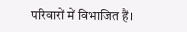परिवारों में विभाजित हैं।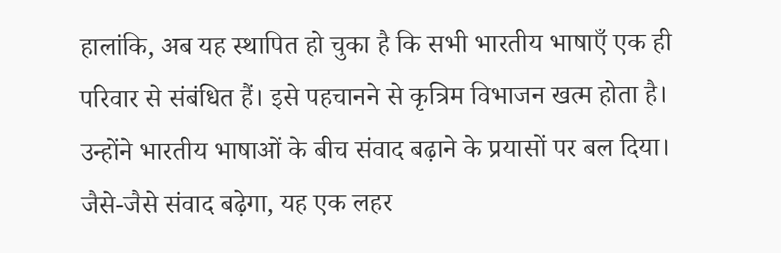हालांकि, अब यह स्थापित हो चुका है कि सभी भारतीय भाषाएँ एक ही परिवार से संबंधित हैं। इसे पहचानने से कृत्रिम विभाजन खत्म होता है। उन्होंने भारतीय भाषाओं के बीच संवाद बढ़ाने के प्रयासों पर बल दिया। जैसे-जैसे संवाद बढ़ेगा, यह एक लहर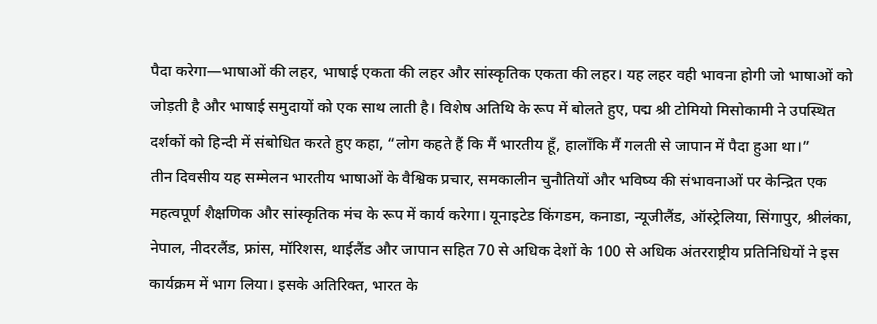पैदा करेगा—भाषाओं की लहर, भाषाई एकता की लहर और सांस्कृतिक एकता की लहर। यह लहर वही भावना होगी जो भाषाओं को जोड़ती है और भाषाई समुदायों को एक साथ लाती है। विशेष अतिथि के रूप में बोलते हुए, पद्म श्री टोमियो मिसोकामी ने उपस्थित दर्शकों को हिन्दी में संबोधित करते हुए कहा, “लोग कहते हैं कि मैं भारतीय हूँ, हालाँकि मैं गलती से जापान में पैदा हुआ था।”
तीन दिवसीय यह सम्मेलन भारतीय भाषाओं के वैश्विक प्रचार, समकालीन चुनौतियों और भविष्य की संभावनाओं पर केन्द्रित एक महत्वपूर्ण शैक्षणिक और सांस्कृतिक मंच के रूप में कार्य करेगा। यूनाइटेड किंगडम, कनाडा, न्यूजीलैंड, ऑस्ट्रेलिया, सिंगापुर, श्रीलंका, नेपाल, नीदरलैंड, फ्रांस, मॉरिशस, थाईलैंड और जापान सहित 70 से अधिक देशों के 100 से अधिक अंतरराष्ट्रीय प्रतिनिधियों ने इस कार्यक्रम में भाग लिया। इसके अतिरिक्त, भारत के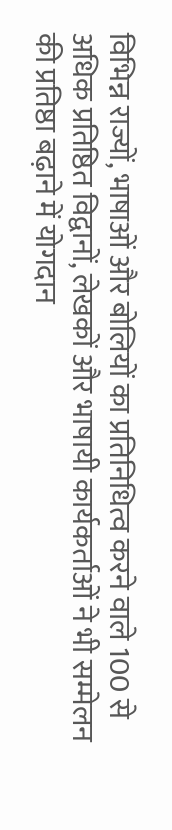विभिन्न राज्यों, भाषाओं और बोलियों का प्रतिनिधित्व करने वाले 100 से अधिक प्रतिष्ठित विद्वानों, लेखकों और भाषायी कार्यकर्ताओं ने भी सम्मेलन की प्रतिष्ठा बढ़ाने में योगदान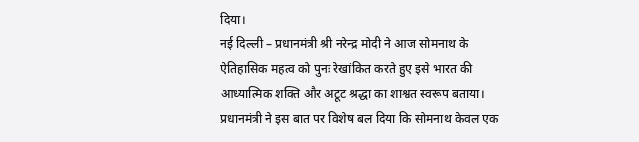दिया।
नई दिल्ली – प्रधानमंत्री श्री नरेन्द्र मोदी ने आज सोमनाथ के ऐतिहासिक महत्व को पुनः रेखांकित करते हुए इसे भारत की आध्यात्मिक शक्ति और अटूट श्रद्धा का शाश्वत स्वरूप बताया।
प्रधानमंत्री ने इस बात पर विशेष बल दिया कि सोमनाथ केवल एक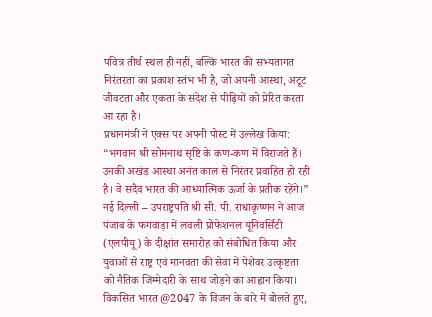पवित्र तीर्थ स्थल ही नहीं, बल्कि भारत की सभ्यतागत निरंतरता का प्रकाश स्तंभ भी है, जो अपनी आस्था, अटूट जीवटता और एकता के संदेश से पीढ़ियों को प्रेरित करता आ रहा है।
प्रधानमंत्री ने एक्स पर अपनी पोस्ट में उल्लेख किया:
“भगवान श्री सोमनाथ सृष्टि के कण-कण में विराजते हैं। उनकी अखंड आस्था अनंत काल से निरंतर प्रवाहित हो रही है। वे सदैव भारत की आध्यात्मिक ऊर्जा के प्रतीक रहेंगे।”
नई दिल्ली – उपराष्ट्रपति श्री सी. पी. राधाकृष्णन ने आज पंजाब के फगवाड़ा में लवली प्रोफेशनल यूनिवर्सिटी (एलपीयू) के दीक्षांत समारोह को संबोधित किया और युवाओं से राष्ट्र एवं मानवता की सेवा में पेशेवर उत्कृष्टता को नैतिक जिम्मेदारी के साथ जोड़ने का आह्वान किया।
विकसित भारत @2047 के विजन के बारे में बोलते हुए,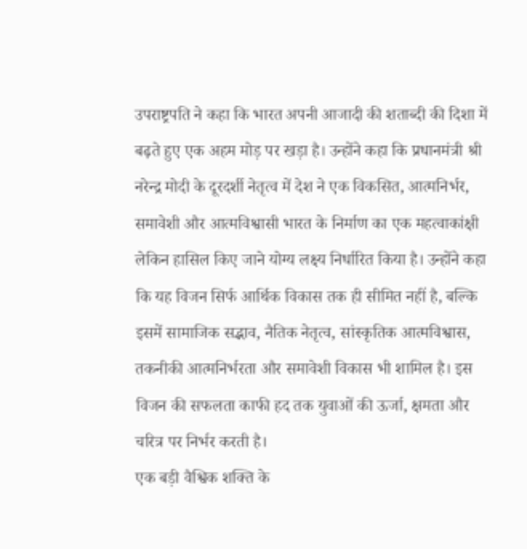उपराष्ट्रपति ने कहा कि भारत अपनी आजादी की शताब्दी की दिशा में बढ़ते हुए एक अहम मोड़ पर खड़ा है। उन्होंने कहा कि प्रधानमंत्री श्री नरेन्द्र मोदी के दूरदर्शी नेतृत्व में देश ने एक विकसित, आत्मनिर्भर, समावेशी और आत्मविश्वासी भारत के निर्माण का एक महत्वाकांक्षी लेकिन हासिल किए जाने योग्य लक्ष्य निर्धारित किया है। उन्होंने कहा कि यह विजन सिर्फ आर्थिक विकास तक ही सीमित नहीं है, बल्कि इसमें सामाजिक सद्भाव, नैतिक नेतृत्व, सांस्कृतिक आत्मविश्वास, तकनीकी आत्मनिर्भरता और समावेशी विकास भी शामिल है। इस विजन की सफलता काफी हद तक युवाओं की ऊर्जा, क्षमता और चरित्र पर निर्भर करती है।
एक बड़ी वैश्विक शक्ति के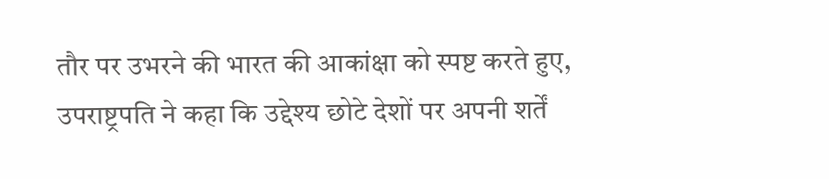तौर पर उभरने की भारत की आकांक्षा को स्पष्ट करते हुए, उपराष्ट्रपति ने कहा कि उद्देश्य छोटे देशों पर अपनी शर्तें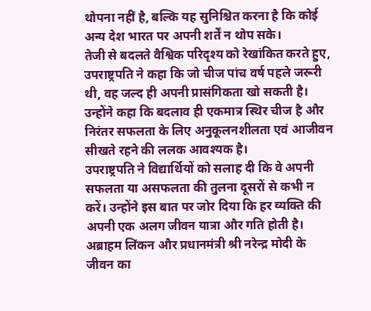थोपना नहीं है, बल्कि यह सुनिश्चित करना है कि कोई अन्य देश भारत पर अपनी शर्तें न थोप सके।
तेजी से बदलते वैश्विक परिदृश्य को रेखांकित करते हुए, उपराष्ट्रपति ने कहा कि जो चीज पांच वर्ष पहले जरूरी थी, वह जल्द ही अपनी प्रासंगिकता खो सकती है। उन्होंने कहा कि बदलाव ही एकमात्र स्थिर चीज है और निरंतर सफलता के लिए अनुकूलनशीलता एवं आजीवन सीखते रहने की ललक आवश्यक है।
उपराष्ट्रपति ने विद्यार्थियों को सलाह दी कि वे अपनी सफलता या असफलता की तुलना दूसरों से कभी न करें। उन्होंने इस बात पर जोर दिया कि हर व्यक्ति की अपनी एक अलग जीवन यात्रा और गति होती है। अब्राहम लिंकन और प्रधानमंत्री श्री नरेन्द्र मोदी के जीवन का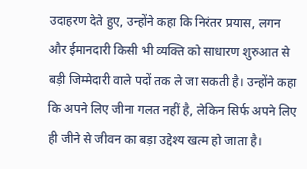उदाहरण देते हुए, उन्होंने कहा कि निरंतर प्रयास, लगन और ईमानदारी किसी भी व्यक्ति को साधारण शुरुआत से बड़ी जिम्मेदारी वाले पदों तक ले जा सकती है। उन्होंने कहा कि अपने लिए जीना गलत नहीं है, लेकिन सिर्फ अपने लिए ही जीने से जीवन का बड़ा उद्देश्य खत्म हो जाता है।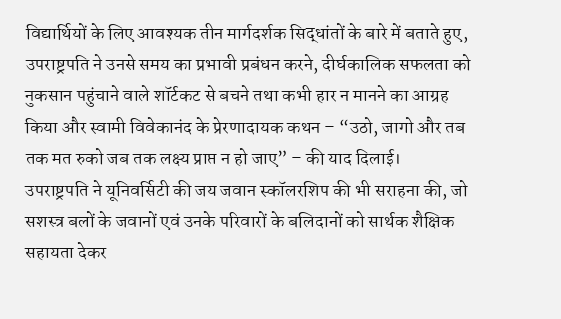विद्यार्थियों के लिए आवश्यक तीन मार्गदर्शक सिद्धांतों के बारे में बताते हुए, उपराष्ट्रपति ने उनसे समय का प्रभावी प्रबंधन करने, दीर्घकालिक सफलता को नुकसान पहुंचाने वाले शॉर्टकट से बचने तथा कभी हार न मानने का आग्रह किया और स्वामी विवेकानंद के प्रेरणादायक कथन – “उठो, जागो और तब तक मत रुको जब तक लक्ष्य प्राप्त न हो जाए” – की याद दिलाई।
उपराष्ट्रपति ने यूनिवर्सिटी की जय जवान स्कॉलरशिप की भी सराहना की, जो सशस्त्र बलों के जवानों एवं उनके परिवारों के बलिदानों को सार्थक शैक्षिक सहायता देकर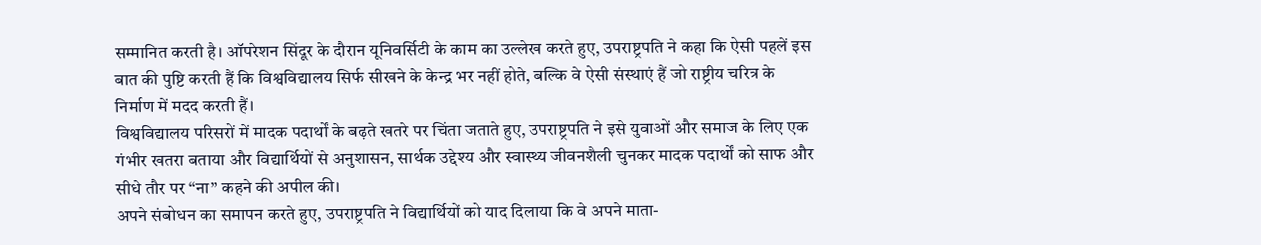सम्मानित करती है। ऑपरेशन सिंदूर के दौरान यूनिवर्सिटी के काम का उल्लेख करते हुए, उपराष्ट्रपति ने कहा कि ऐसी पहलें इस बात की पुष्टि करती हैं कि विश्वविद्यालय सिर्फ सीखने के केन्द्र भर नहीं होते, बल्कि वे ऐसी संस्थाएं हैं जो राष्ट्रीय चरित्र के निर्माण में मदद करती हैं।
विश्वविद्यालय परिसरों में मादक पदार्थों के बढ़ते खतरे पर चिंता जताते हुए, उपराष्ट्रपति ने इसे युवाओं और समाज के लिए एक गंभीर खतरा बताया और विद्यार्थियों से अनुशासन, सार्थक उद्देश्य और स्वास्थ्य जीवनशैली चुनकर मादक पदार्थों को साफ और सीधे तौर पर “ना” कहने की अपील की।
अपने संबोधन का समापन करते हुए, उपराष्ट्रपति ने विद्यार्थियों को याद दिलाया कि वे अपने माता-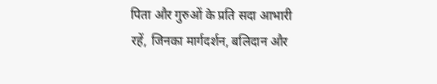पिता और गुरुओं के प्रति सदा आभारी रहें, जिनका मार्गदर्शन, बलिदान और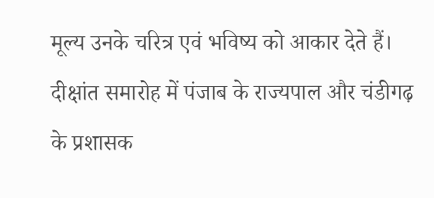मूल्य उनके चरित्र एवं भविष्य को आकार देते हैं।
दीक्षांत समारोह में पंजाब के राज्यपाल और चंडीगढ़ के प्रशासक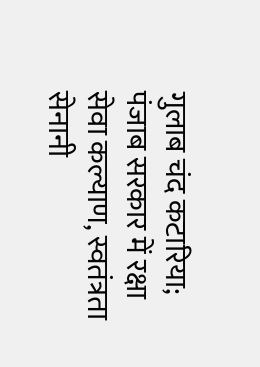गुलाब चंद कटारिया; पंजाब सरकार में रक्षा सेवा कल्याण, स्वतंत्रता सेनानी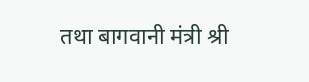तथा बागवानी मंत्री श्री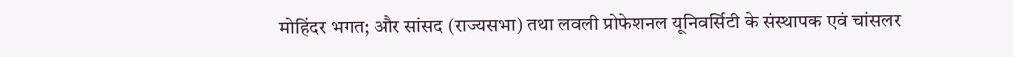मोहिंदर भगत; और सांसद (राज्यसभा) तथा लवली प्रोफेशनल यूनिवर्सिटी के संस्थापक एवं चांसलर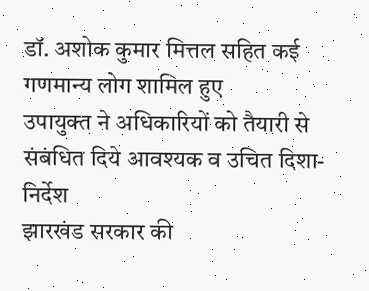डॉ. अशोक कुमार मित्तल सहित कई गणमान्य लोग शामिल हुए
उपायुक्त ने अधिकारियों को तैयारी से संबंधित दिये आवश्यक व उचित दिशा-निर्देश
झारखंड सरकार की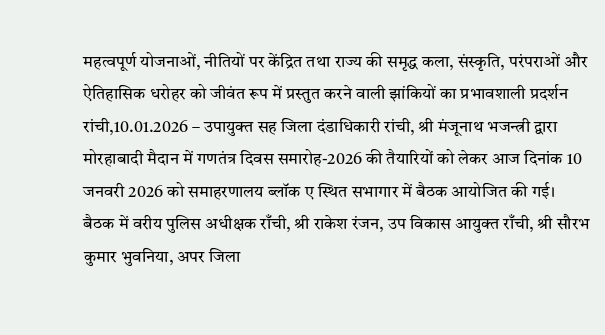महत्वपूर्ण योजनाओं, नीतियों पर केंद्रित तथा राज्य की समृद्ध कला, संस्कृति, परंपराओं और ऐतिहासिक धरोहर को जीवंत रूप में प्रस्तुत करने वाली झांकियों का प्रभावशाली प्रदर्शन
रांची,10.01.2026 – उपायुक्त सह जिला दंडाधिकारी रांची, श्री मंजूनाथ भजन्त्री द्वारा मोरहाबादी मैदान में गणतंत्र दिवस समारोह-2026 की तैयारियों को लेकर आज दिनांक 10 जनवरी 2026 को समाहरणालय ब्लॉक ए स्थित सभागार में बैठक आयोजित की गई।
बैठक में वरीय पुलिस अधीक्षक राँची, श्री राकेश रंजन, उप विकास आयुक्त राँची, श्री सौरभ कुमार भुवनिया, अपर जिला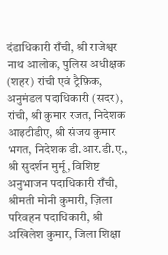दंडाधिकारी राँची, श्री राजेश्वर नाथ आलोक, पुलिस अधीक्षक (शहर) रांची एवं ट्रैफ़िक, अनुमंडल पदाधिकारी (सदर), रांची, श्री कुमार रजत, निदेशक आइटीडीए, श्री संजय कुमार भगत, निदेशक डी.आर.डी.ए., श्री सुदर्शन मुर्मू, विशिष्ट अनुभाजन पदाधिकारी राँची, श्रीमती मोनी कुमारी, ज़िला परिवहन पदाधिकारी, श्री अखिलेश कुमार, जिला शिक्षा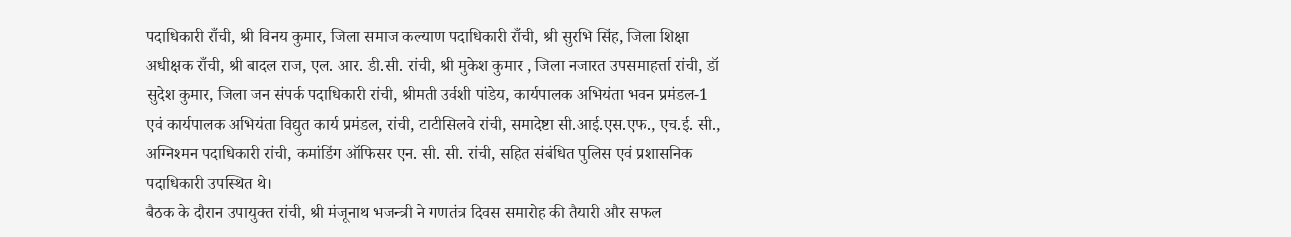पदाधिकारी राँची, श्री विनय कुमार, जिला समाज कल्याण पदाधिकारी राँची, श्री सुरभि सिंह, जिला शिक्षा अधीक्षक राँची, श्री बादल राज, एल. आर. डी.सी. रांची, श्री मुकेश कुमार , जिला नजारत उपसमाहर्त्ता रांची, डॉ सुदेश कुमार, जिला जन संपर्क पदाधिकारी रांची, श्रीमती उर्वशी पांडेय, कार्यपालक अभियंता भवन प्रमंडल-1 एवं कार्यपालक अभियंता विद्युत कार्य प्रमंडल, रांची, टाटीसिलवे रांची, समादेष्टा सी.आई.एस.एफ., एच.ई. सी., अग्निश्मन पदाधिकारी रांची, कमांडिंग ऑफिसर एन. सी. सी. रांची, सहित संबंधित पुलिस एवं प्रशासनिक पदाधिकारी उपस्थित थे।
बैठक के दौरान उपायुक्त रांची, श्री मंजूनाथ भजन्त्री ने गणतंत्र दिवस समारोह की तैयारी और सफल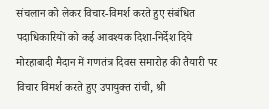संचलान को लेकर विचार-विमर्श करते हुए संबंधित पदाधिकारियों को कई आवश्यक दिशा-निर्देश दिये
मोरहाबादी मैदान में गणतंत्र दिवस समारोह की तैयारी पर विचार विमर्श करते हुए उपायुक्त रांची, श्री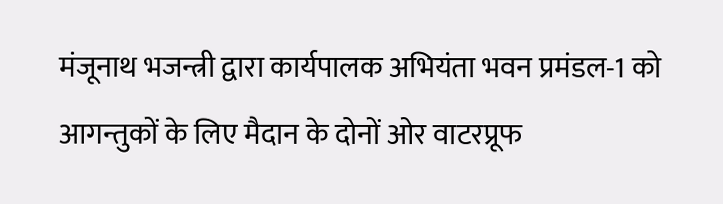मंजूनाथ भजन्त्री द्वारा कार्यपालक अभियंता भवन प्रमंडल-1 को आगन्तुकों के लिए मैदान के दोनों ओर वाटरप्रूफ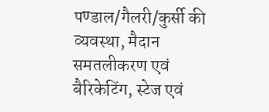पण्डाल/गैलरी/कुर्सी की व्यवस्था, मैदान समतलीकरण एवं बैरिकेटिंग, स्टेज एवं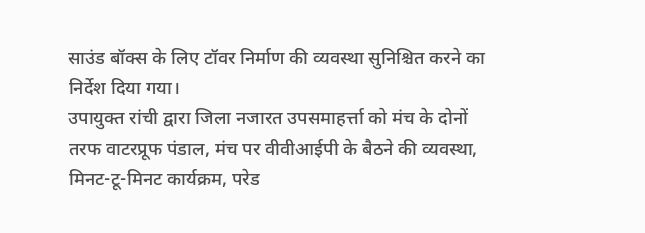साउंड बॉक्स के लिए टॉवर निर्माण की व्यवस्था सुनिश्चित करने का निर्देश दिया गया।
उपायुक्त रांची द्वारा जिला नजारत उपसमाहर्त्ता को मंच के दोनों तरफ वाटरप्रूफ पंडाल, मंच पर वीवीआईपी के बैठने की व्यवस्था, मिनट-टू-मिनट कार्यक्रम, परेड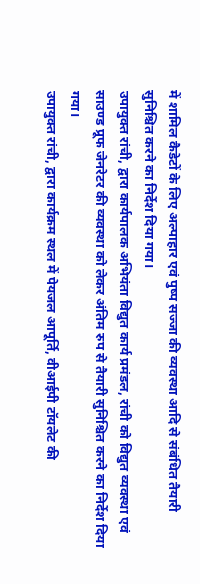में शामिल कैडेटों के लिए अल्पाहार एवं पुष्प सज्जा की व्यवस्था आदि से संबंधित तैयारी सुनिश्चित करने का निर्देश दिया गया।
उपायुक्त रांची, द्वारा कार्यपालक अभियंता विद्युत कार्य प्रमंडल, रांची को विद्युत व्यवस्था एवं साउण्ड प्रूफ जेनरेटर की व्यवस्था को लेकर अंतिम रुप से तैयारी सुनिश्चित करने का निर्देश दिया गया।
उपायुक्त रांची, द्वारा कार्यक्रम स्थल में पेयजल आपूर्ति, वीआईपी टॉयलेट की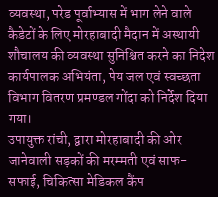व्यवस्था, परेड पूर्वाभ्यास में भाग लेने वाले कैडेटों के लिए मोरहाबादी मैदान में अस्थायी शौचालय की व्यवस्था सुनिश्चित करने का निदेश कार्यपालक अभियंता, पेय जल एवं स्वच्छता विभाग वितरण प्रमण्डल गोंदा को निर्देश दिया गया।
उपायुक्त रांची, द्वारा मोरहाबादी की ओर जानेवाली सड़कों की मरम्मती एवं साफ-सफाई, चिकित्सा मेडिकल कैंप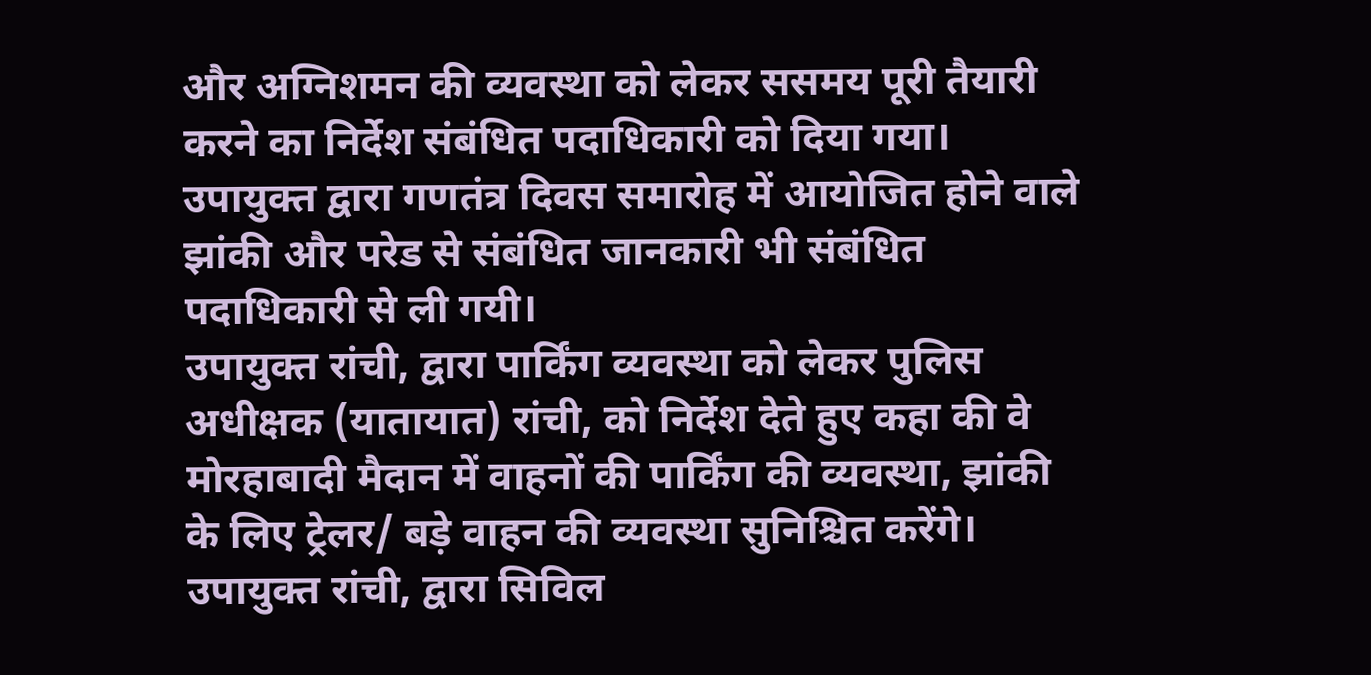और अग्निशमन की व्यवस्था को लेकर ससमय पूरी तैयारी करने का निर्देश संबंधित पदाधिकारी को दिया गया।
उपायुक्त द्वारा गणतंत्र दिवस समारोह में आयोजित होने वाले झांकी और परेड से संबंधित जानकारी भी संबंधित पदाधिकारी से ली गयी।
उपायुक्त रांची, द्वारा पार्किंग व्यवस्था को लेकर पुलिस अधीक्षक (यातायात) रांची, को निर्देश देते हुए कहा की वे मोरहाबादी मैदान में वाहनों की पार्किंग की व्यवस्था, झांकी के लिए ट्रेलर/ बड़े वाहन की व्यवस्था सुनिश्चित करेंगे।
उपायुक्त रांची, द्वारा सिविल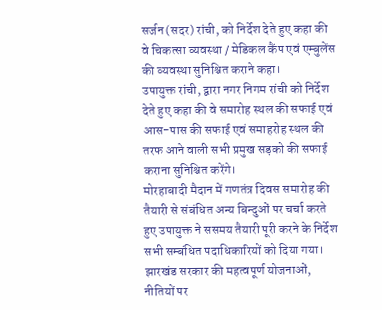सर्जन (सदर) रांची, को निर्देश देते हुए कहा की वे चिकत्सा व्यवस्था / मेडिकल कैंप एवं एम्बुलेंस की व्यवस्था सुनिश्चित कराने कहा।
उपायुक्त रांची, द्वारा नगर निगम रांची को निर्देश देते हुए कहा की वे समारोह स्थल की सफाई एवं आस-पास की सफाई एवं समाहरोह स्थल की तरफ आने वाली सभी प्रमुख सड़को की सफाई कराना सुनिश्चित करेंगे।
मोरहाबादी मैदान में गणतंत्र दिवस समारोह की तैयारी से संबंधित अन्य बिन्दुओं पर चर्चा करते हुए उपायुक्त ने ससमय तैयारी पूरी करने के निर्देश सभी सम्बंधित पदाधिकारियों को दिया गया।
झारखंड सरकार की महत्वपूर्ण योजनाओं, नीतियों पर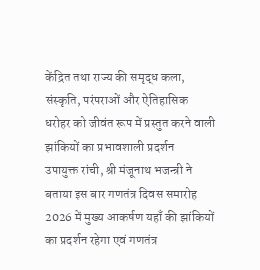केंद्रित तथा राज्य की समृद्ध कला, संस्कृति, परंपराओं और ऐतिहासिक धरोहर को जीवंत रूप में प्रस्तुत करने वाली झांकियों का प्रभावशाली प्रदर्शन
उपायुक्त रांची, श्री मंजूनाथ भजन्त्री ने बताया इस बार गणतंत्र दिवस समारोह 2026 में मुख्य आकर्षण यहाँ की झांकियों का प्रदर्शन रहेगा एवं गणतंत्र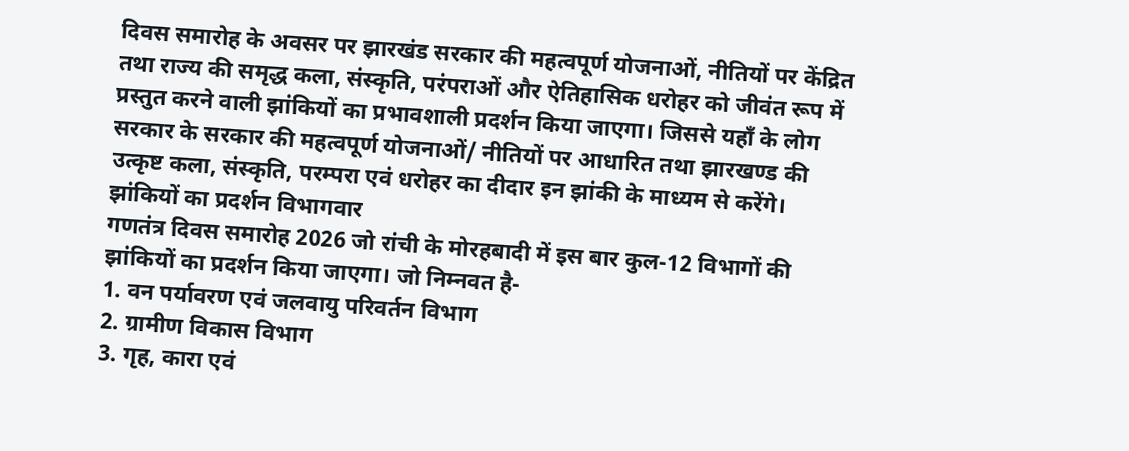दिवस समारोह के अवसर पर झारखंड सरकार की महत्वपूर्ण योजनाओं, नीतियों पर केंद्रित तथा राज्य की समृद्ध कला, संस्कृति, परंपराओं और ऐतिहासिक धरोहर को जीवंत रूप में प्रस्तुत करने वाली झांकियों का प्रभावशाली प्रदर्शन किया जाएगा। जिससे यहाँ के लोग सरकार के सरकार की महत्वपूर्ण योजनाओं/ नीतियों पर आधारित तथा झारखण्ड की उत्कृष्ट कला, संस्कृति, परम्परा एवं धरोहर का दीदार इन झांकी के माध्यम से करेंगे।
झांकियों का प्रदर्शन विभागवार
गणतंत्र दिवस समारोह 2026 जो रांची के मोरहबादी में इस बार कुल-12 विभागों की झांकियों का प्रदर्शन किया जाएगा। जो निम्नवत है-
1. वन पर्यावरण एवं जलवायु परिवर्तन विभाग
2. ग्रामीण विकास विभाग
3. गृह, कारा एवं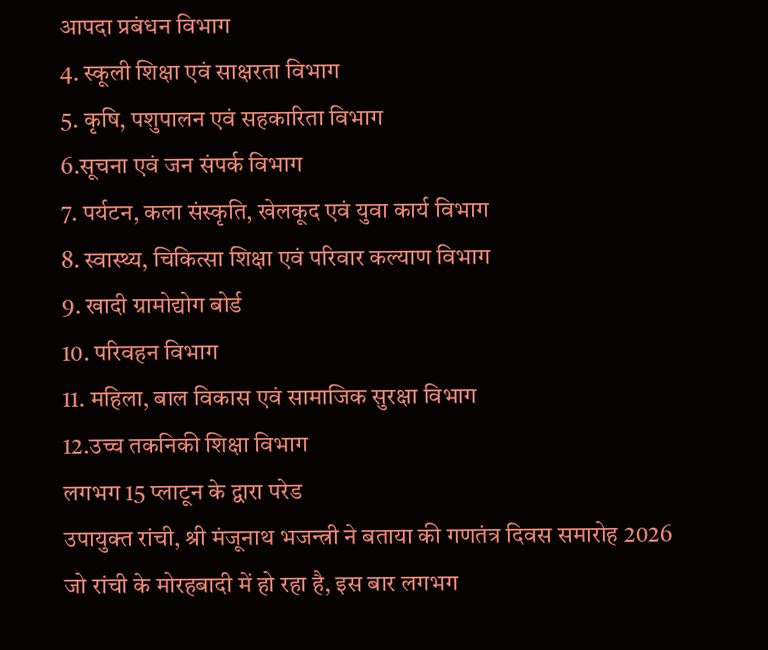आपदा प्रबंधन विभाग
4. स्कूली शिक्षा एवं साक्षरता विभाग
5. कृषि, पशुपालन एवं सहकारिता विभाग
6.सूचना एवं जन संपर्क विभाग
7. पर्यटन, कला संस्कृति, खेलकूद एवं युवा कार्य विभाग
8. स्वास्थ्य, चिकित्सा शिक्षा एवं परिवार कल्याण विभाग
9. खादी ग्रामोद्योग बोर्ड
10. परिवहन विभाग
11. महिला, बाल विकास एवं सामाजिक सुरक्षा विभाग
12.उच्च तकनिकी शिक्षा विभाग
लगभग 15 प्लाटून के द्वारा परेड
उपायुक्त रांची, श्री मंजूनाथ भजन्त्री ने बताया की गणतंत्र दिवस समारोह 2026 जो रांची के मोरहबादी में हो रहा है, इस बार लगभग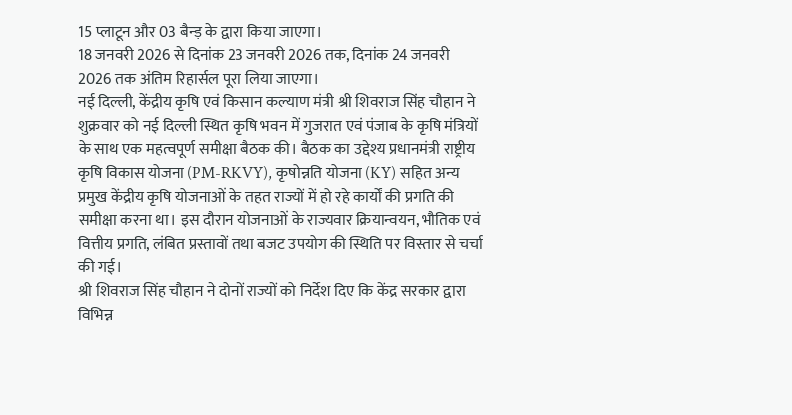15 प्लाटून और 03 बैन्ड़ के द्वारा किया जाएगा।
18 जनवरी 2026 से दिनांक 23 जनवरी 2026 तक, दिनांक 24 जनवरी 2026 तक अंतिम रिहार्सल पूरा लिया जाएगा।
नई दिल्ली, केंद्रीय कृषि एवं किसान कल्याण मंत्री श्री शिवराज सिंह चौहान ने शुक्रवार को नई दिल्ली स्थित कृषि भवन में गुजरात एवं पंजाब के कृषि मंत्रियों के साथ एक महत्वपूर्ण समीक्षा बैठक की। बैठक का उद्देश्य प्रधानमंत्री राष्ट्रीय कृषि विकास योजना (PM-RKVY), कृषोन्नति योजना (KY) सहित अन्य प्रमुख केंद्रीय कृषि योजनाओं के तहत राज्यों में हो रहे कार्यों की प्रगति की समीक्षा करना था। इस दौरान योजनाओं के राज्यवार क्रियान्वयन, भौतिक एवं वित्तीय प्रगति, लंबित प्रस्तावों तथा बजट उपयोग की स्थिति पर विस्तार से चर्चा की गई।
श्री शिवराज सिंह चौहान ने दोनों राज्यों को निर्देश दिए कि केंद्र सरकार द्वारा विभिन्न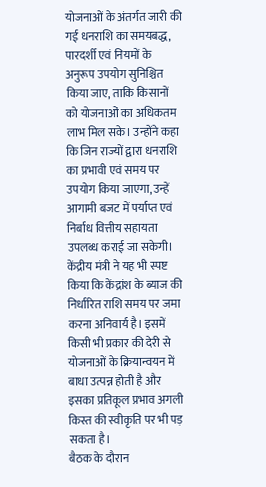योजनाओं के अंतर्गत जारी की गई धनराशि का समयबद्ध, पारदर्शी एवं नियमों के अनुरूप उपयोग सुनिश्चित किया जाए, ताकि किसानों को योजनाओं का अधिकतम लाभ मिल सके। उन्होंने कहा कि जिन राज्यों द्वारा धनराशि का प्रभावी एवं समय पर उपयोग किया जाएगा, उन्हें आगामी बजट में पर्याप्त एवं निर्बाध वित्तीय सहायता उपलब्ध कराई जा सकेगी।
केंद्रीय मंत्री ने यह भी स्पष्ट किया कि केंद्रांश के ब्याज की निर्धारित राशि समय पर जमा करना अनिवार्य है। इसमें किसी भी प्रकार की देरी से योजनाओं के क्रियान्वयन में बाधा उत्पन्न होती है और इसका प्रतिकूल प्रभाव अगली किस्त की स्वीकृति पर भी पड़ सकता है।
बैठक के दौरान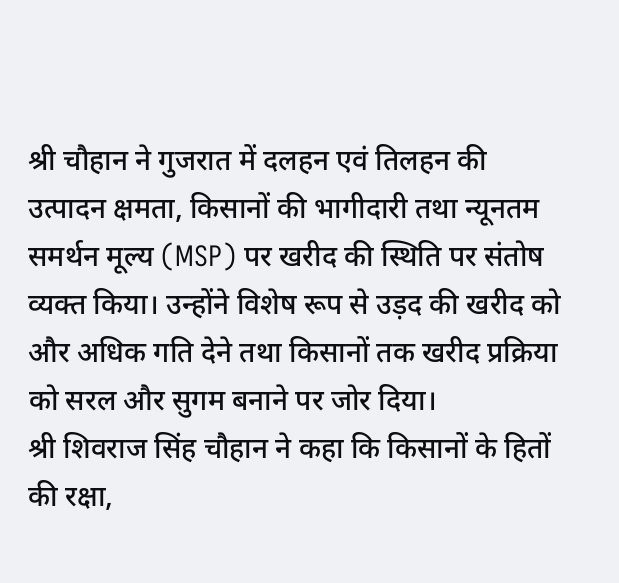श्री चौहान ने गुजरात में दलहन एवं तिलहन की उत्पादन क्षमता, किसानों की भागीदारी तथा न्यूनतम समर्थन मूल्य (MSP) पर खरीद की स्थिति पर संतोष व्यक्त किया। उन्होंने विशेष रूप से उड़द की खरीद को और अधिक गति देने तथा किसानों तक खरीद प्रक्रिया को सरल और सुगम बनाने पर जोर दिया।
श्री शिवराज सिंह चौहान ने कहा कि किसानों के हितों की रक्षा,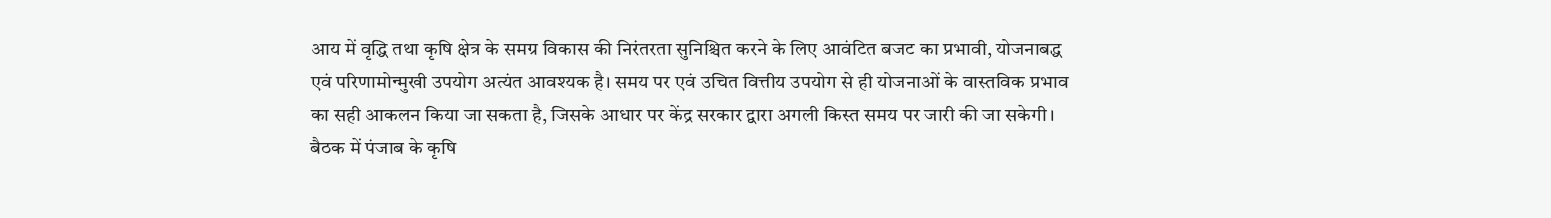आय में वृद्धि तथा कृषि क्षेत्र के समग्र विकास की निरंतरता सुनिश्चित करने के लिए आवंटित बजट का प्रभावी, योजनाबद्ध एवं परिणामोन्मुखी उपयोग अत्यंत आवश्यक है। समय पर एवं उचित वित्तीय उपयोग से ही योजनाओं के वास्तविक प्रभाव का सही आकलन किया जा सकता है, जिसके आधार पर केंद्र सरकार द्वारा अगली किस्त समय पर जारी की जा सकेगी।
बैठक में पंजाब के कृषि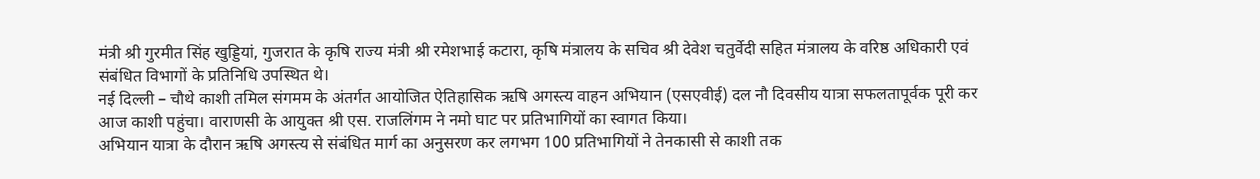मंत्री श्री गुरमीत सिंह खुड्डियां, गुजरात के कृषि राज्य मंत्री श्री रमेशभाई कटारा, कृषि मंत्रालय के सचिव श्री देवेश चतुर्वेदी सहित मंत्रालय के वरिष्ठ अधिकारी एवं संबंधित विभागों के प्रतिनिधि उपस्थित थे।
नई दिल्ली – चौथे काशी तमिल संगमम के अंतर्गत आयोजित ऐतिहासिक ऋषि अगस्त्य वाहन अभियान (एसएवीई) दल नौ दिवसीय यात्रा सफलतापूर्वक पूरी कर आज काशी पहुंचा। वाराणसी के आयुक्त श्री एस. राजलिंगम ने नमो घाट पर प्रतिभागियों का स्वागत किया।
अभियान यात्रा के दौरान ऋषि अगस्त्य से संबंधित मार्ग का अनुसरण कर लगभग 100 प्रतिभागियों ने तेनकासी से काशी तक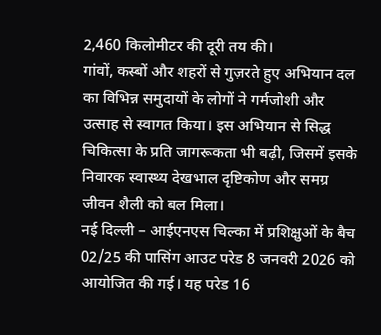2,460 किलोमीटर की दूरी तय की।
गांवों, कस्बों और शहरों से गुज़रते हुए अभियान दल का विभिन्न समुदायों के लोगों ने गर्मजोशी और उत्साह से स्वागत किया। इस अभियान से सिद्ध चिकित्सा के प्रति जागरूकता भी बढ़ी, जिसमें इसके निवारक स्वास्थ्य देखभाल दृष्टिकोण और समग्र जीवन शैली को बल मिला।
नई दिल्ली – आईएनएस चिल्का में प्रशिक्षुओं के बैच 02/25 की पासिंग आउट परेड 8 जनवरी 2026 को आयोजित की गई। यह परेड 16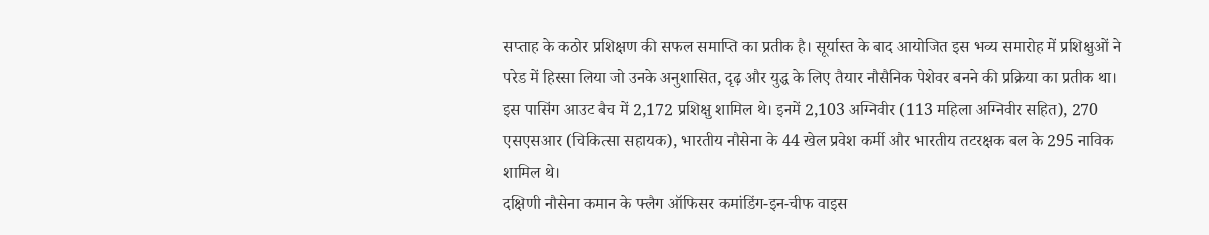सप्ताह के कठोर प्रशिक्षण की सफल समाप्ति का प्रतीक है। सूर्यास्त के बाद आयोजित इस भव्य समारोह में प्रशिक्षुओं ने परेड में हिस्सा लिया जो उनके अनुशासित, दृढ़ और युद्ध के लिए तैयार नौसैनिक पेशेवर बनने की प्रक्रिया का प्रतीक था। इस पासिंग आउट बैच में 2,172 प्रशिक्षु शामिल थे। इनमें 2,103 अग्निवीर (113 महिला अग्निवीर सहित), 270 एसएसआर (चिकित्सा सहायक), भारतीय नौसेना के 44 खेल प्रवेश कर्मी और भारतीय तटरक्षक बल के 295 नाविक शामिल थे।
दक्षिणी नौसेना कमान के फ्लैग ऑफिसर कमांडिंग-इन-चीफ वाइस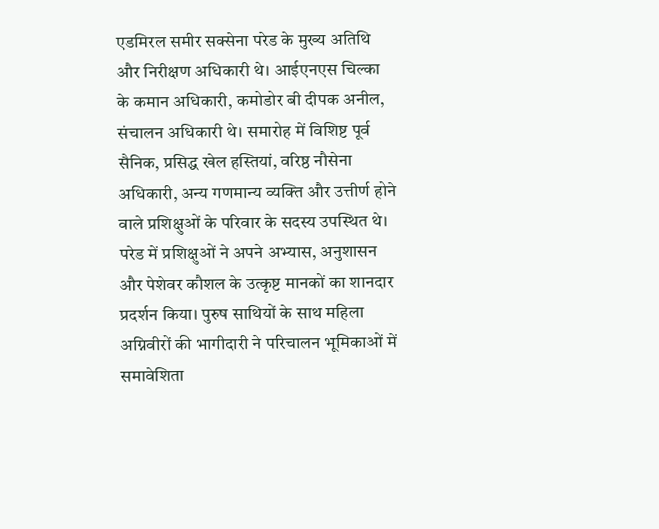एडमिरल समीर सक्सेना परेड के मुख्य अतिथि और निरीक्षण अधिकारी थे। आईएनएस चिल्का के कमान अधिकारी, कमोडोर बी दीपक अनील, संचालन अधिकारी थे। समारोह में विशिष्ट पूर्व सैनिक, प्रसिद्ध खेल हस्तियां, वरिष्ठ नौसेना अधिकारी, अन्य गणमान्य व्यक्ति और उत्तीर्ण होने वाले प्रशिक्षुओं के परिवार के सदस्य उपस्थित थे।
परेड में प्रशिक्षुओं ने अपने अभ्यास, अनुशासन और पेशेवर कौशल के उत्कृष्ट मानकों का शानदार प्रदर्शन किया। पुरुष साथियों के साथ महिला अग्निवीरों की भागीदारी ने परिचालन भूमिकाओं में समावेशिता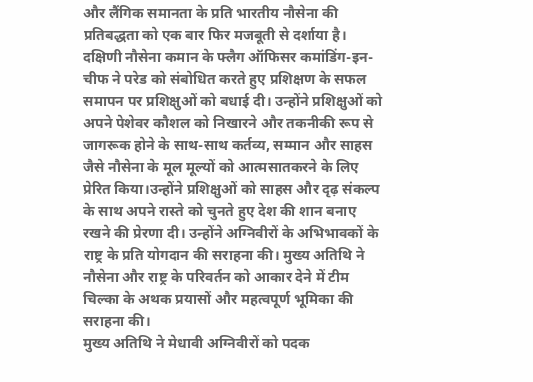और लैंगिक समानता के प्रति भारतीय नौसेना की प्रतिबद्धता को एक बार फिर मजबूती से दर्शाया है।
दक्षिणी नौसेना कमान के फ्लैग ऑफिसर कमांडिंग-इन-चीफ ने परेड को संबोधित करते हुए प्रशिक्षण के सफल समापन पर प्रशिक्षुओं को बधाई दी। उन्होंने प्रशिक्षुओं को अपने पेशेवर कौशल को निखारने और तकनीकी रूप से जागरूक होने के साथ-साथ कर्तव्य, सम्मान और साहस जैसे नौसेना के मूल मूल्यों को आत्मसातकरने के लिए प्रेरित किया।उन्होंने प्रशिक्षुओं को साहस और दृढ़ संकल्प के साथ अपने रास्ते को चुनते हुए देश की शान बनाए रखने की प्रेरणा दी। उन्होंने अग्निवीरों के अभिभावकों के राष्ट्र के प्रति योगदान की सराहना की। मुख्य अतिथि ने नौसेना और राष्ट्र के परिवर्तन को आकार देने में टीम चिल्का के अथक प्रयासों और महत्वपूर्ण भूमिका की सराहना की।
मुख्य अतिथि ने मेधावी अग्निवीरों को पदक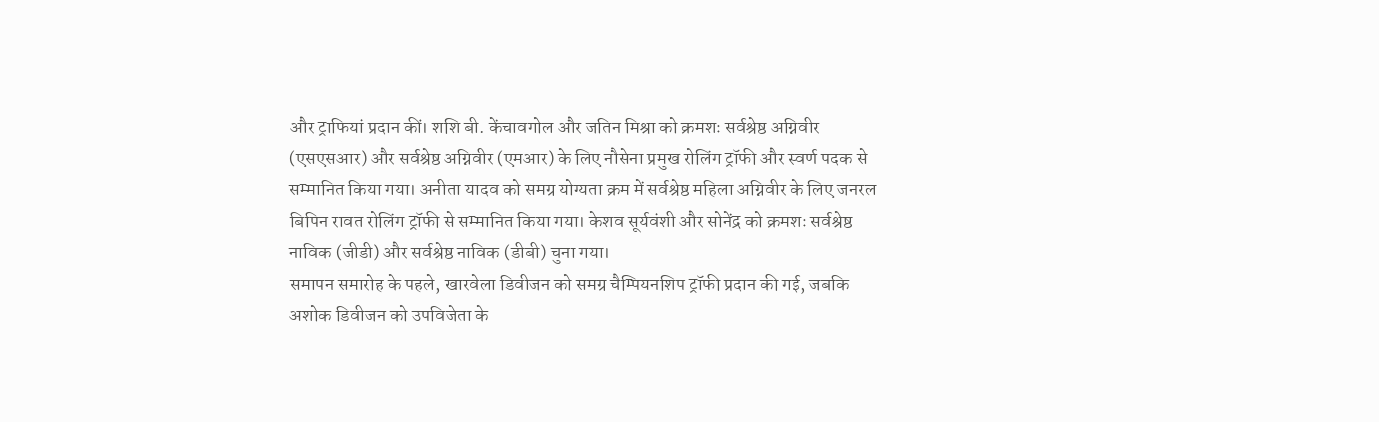और ट्राफियां प्रदान कीं। शशि बी. केंचावगोल और जतिन मिश्रा को क्रमशः सर्वश्रेष्ठ अग्निवीर (एसएसआर) और सर्वश्रेष्ठ अग्निवीर (एमआर) के लिए नौसेना प्रमुख रोलिंग ट्रॉफी और स्वर्ण पदक से सम्मानित किया गया। अनीता यादव को समग्र योग्यता क्रम में सर्वश्रेष्ठ महिला अग्निवीर के लिए जनरल बिपिन रावत रोलिंग ट्रॉफी से सम्मानित किया गया। केशव सूर्यवंशी और सोनेंद्र को क्रमशः सर्वश्रेष्ठ नाविक (जीडी) और सर्वश्रेष्ठ नाविक (डीबी) चुना गया।
समापन समारोह के पहले, खारवेला डिवीजन को समग्र चैम्पियनशिप ट्रॉफी प्रदान की गई, जबकि अशोक डिवीजन को उपविजेता के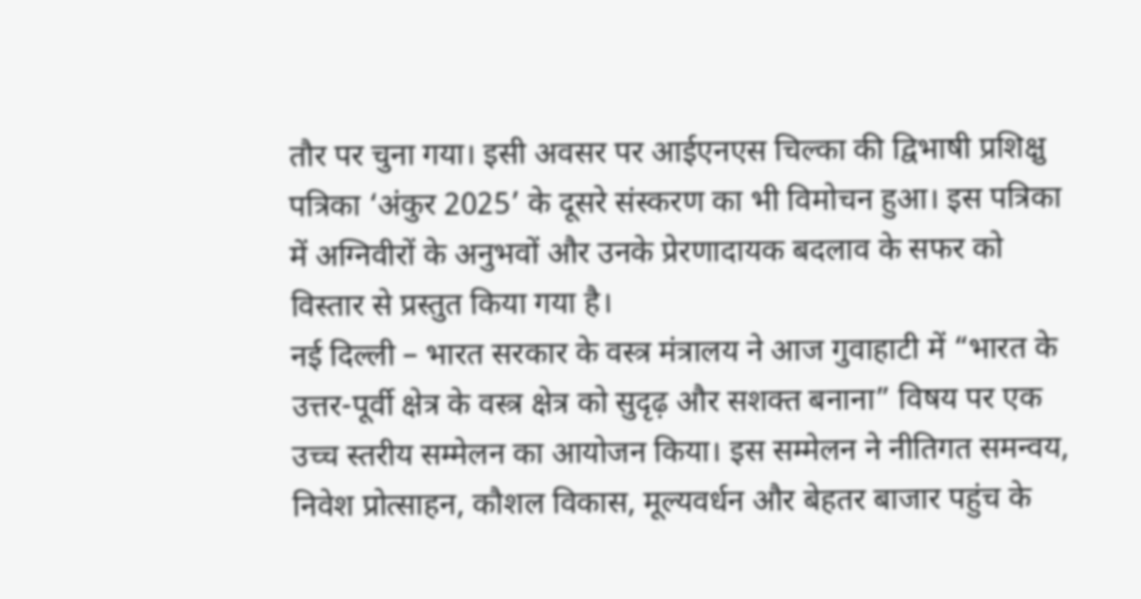तौर पर चुना गया। इसी अवसर पर आईएनएस चिल्का की द्विभाषी प्रशिक्षु पत्रिका ‘अंकुर 2025’ के दूसरे संस्करण का भी विमोचन हुआ। इस पत्रिका में अग्निवीरों के अनुभवों और उनके प्रेरणादायक बदलाव के सफर को विस्तार से प्रस्तुत किया गया है।
नई दिल्ली – भारत सरकार के वस्त्र मंत्रालय ने आज गुवाहाटी में “भारत के उत्तर-पूर्वी क्षेत्र के वस्त्र क्षेत्र को सुदृढ़ और सशक्त बनाना” विषय पर एक उच्च स्तरीय सम्मेलन का आयोजन किया। इस सम्मेलन ने नीतिगत समन्वय, निवेश प्रोत्साहन, कौशल विकास, मूल्यवर्धन और बेहतर बाजार पहुंच के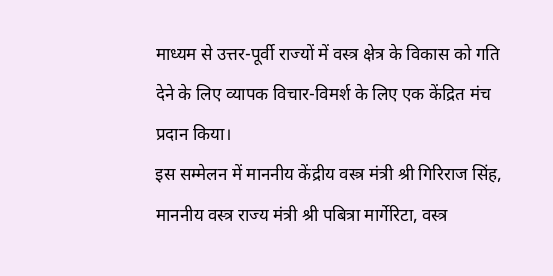माध्यम से उत्तर-पूर्वी राज्यों में वस्त्र क्षेत्र के विकास को गति देने के लिए व्यापक विचार-विमर्श के लिए एक केंद्रित मंच प्रदान किया।
इस सम्मेलन में माननीय केंद्रीय वस्त्र मंत्री श्री गिरिराज सिंह, माननीय वस्त्र राज्य मंत्री श्री पबित्रा मार्गेरिटा, वस्त्र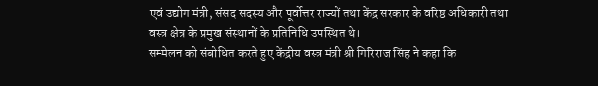एवं उद्योग मंत्री, संसद सदस्य और पूर्वोत्तर राज्यों तथा केंद्र सरकार के वरिष्ठ अधिकारी तथा वस्त्र क्षेत्र के प्रमुख संस्थानों के प्रतिनिधि उपस्थित थे।
सम्मेलन को संबोधित करते हुए केंद्रीय वस्त्र मंत्री श्री गिरिराज सिंह ने कहा कि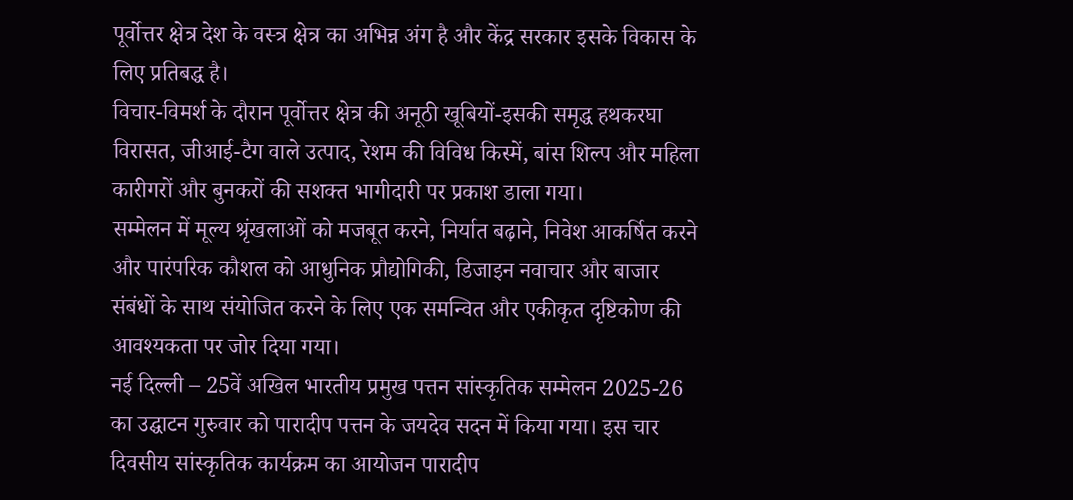पूर्वोत्तर क्षेत्र देश के वस्त्र क्षेत्र का अभिन्न अंग है और केंद्र सरकार इसके विकास के लिए प्रतिबद्ध है।
विचार-विमर्श के दौरान पूर्वोत्तर क्षेत्र की अनूठी खूबियों-इसकी समृद्ध हथकरघा विरासत, जीआई-टैग वाले उत्पाद, रेशम की विविध किस्में, बांस शिल्प और महिला कारीगरों और बुनकरों की सशक्त भागीदारी पर प्रकाश डाला गया।
सम्मेलन में मूल्य श्रृंखलाओं को मजबूत करने, निर्यात बढ़ाने, निवेश आकर्षित करने और पारंपरिक कौशल को आधुनिक प्रौद्योगिकी, डिजाइन नवाचार और बाजार संबंधों के साथ संयोजित करने के लिए एक समन्वित और एकीकृत दृष्टिकोण की आवश्यकता पर जोर दिया गया।
नई दिल्ली – 25वें अखिल भारतीय प्रमुख पत्तन सांस्कृतिक सम्मेलन 2025-26 का उद्घाटन गुरुवार को पारादीप पत्तन के जयदेव सदन में किया गया। इस चार दिवसीय सांस्कृतिक कार्यक्रम का आयोजन पारादीप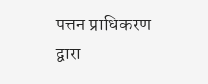पत्तन प्राधिकरण द्वारा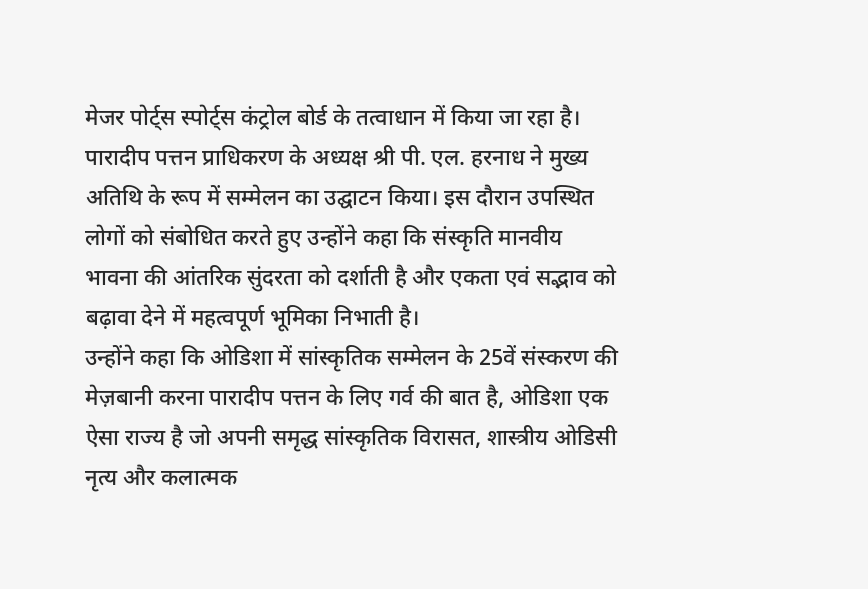मेजर पोर्ट्स स्पोर्ट्स कंट्रोल बोर्ड के तत्वाधान में किया जा रहा है।
पारादीप पत्तन प्राधिकरण के अध्यक्ष श्री पी. एल. हरनाध ने मुख्य अतिथि के रूप में सम्मेलन का उद्घाटन किया। इस दौरान उपस्थित लोगों को संबोधित करते हुए उन्होंने कहा कि संस्कृति मानवीय भावना की आंतरिक सुंदरता को दर्शाती है और एकता एवं सद्भाव को बढ़ावा देने में महत्वपूर्ण भूमिका निभाती है।
उन्होंने कहा कि ओडिशा में सांस्कृतिक सम्मेलन के 25वें संस्करण की मेज़बानी करना पारादीप पत्तन के लिए गर्व की बात है, ओडिशा एक ऐसा राज्य है जो अपनी समृद्ध सांस्कृतिक विरासत, शास्त्रीय ओडिसी नृत्य और कलात्मक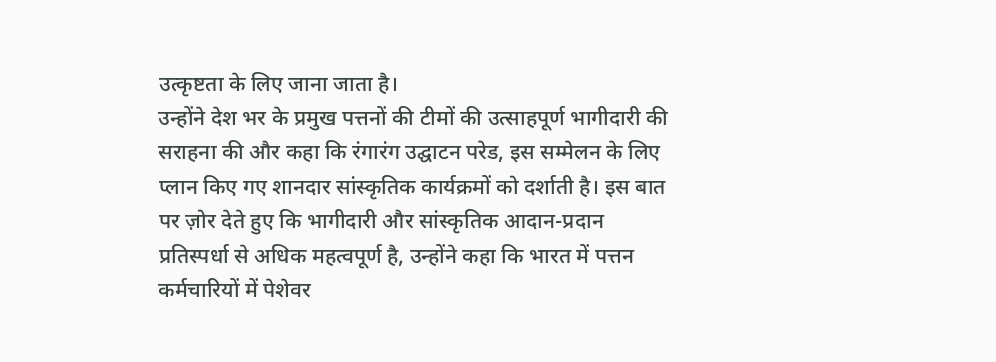उत्कृष्टता के लिए जाना जाता है।
उन्होंने देश भर के प्रमुख पत्तनों की टीमों की उत्साहपूर्ण भागीदारी की सराहना की और कहा कि रंगारंग उद्घाटन परेड, इस सम्मेलन के लिए प्लान किए गए शानदार सांस्कृतिक कार्यक्रमों को दर्शाती है। इस बात पर ज़ोर देते हुए कि भागीदारी और सांस्कृतिक आदान-प्रदान प्रतिस्पर्धा से अधिक महत्वपूर्ण है, उन्होंने कहा कि भारत में पत्तन कर्मचारियों में पेशेवर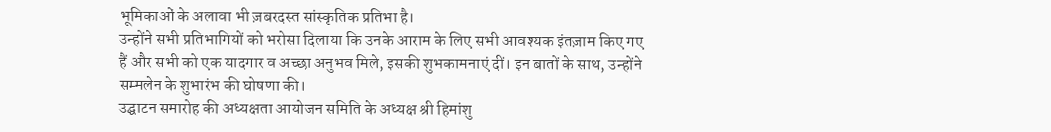भूमिकाओं के अलावा भी ज़बरदस्त सांस्कृतिक प्रतिभा है।
उन्होंने सभी प्रतिभागियों को भरोसा दिलाया कि उनके आराम के लिए सभी आवश्यक इंतज़ाम किए गए हैं और सभी को एक यादगार व अच्छा अनुभव मिले, इसकी शुभकामनाएं दीं। इन बातों के साथ, उन्होंने सम्मलेन के शुभारंभ की घोषणा की।
उद्घाटन समारोह की अध्यक्षता आयोजन समिति के अध्यक्ष श्री हिमांशु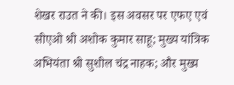शेखर राउत ने की। इस अवसर पर एफए एवं सीएओ श्री अशोक कुमार साहू; मुख्य यांत्रिक अभियंता श्री सुशील चंद्र नाहक; और मुख्य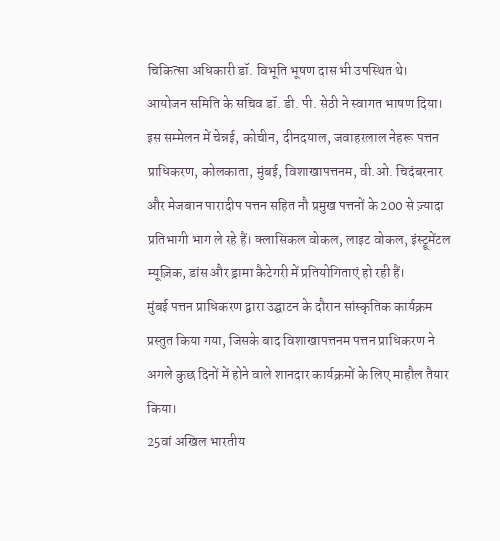चिकित्सा अधिकारी डॉ. विभूति भूषण दास भी उपस्थित थे। आयोजन समिति के सचिव डॉ. डी. पी. सेठी ने स्वागत भाषण दिया।
इस सम्मेलन में चेन्नई, कोचीन, दीनदयाल, जवाहरलाल नेहरू पत्तन प्राधिकरण, कोलकाता, मुंबई, विशाखापत्तनम, वी.ओ. चिदंबरनार और मेजबान पारादीप पत्तन सहित नौ प्रमुख पत्तनों के 200 से ज़्यादा प्रतिभागी भाग ले रहे हैं। क्लासिकल वोकल, लाइट वोकल, इंस्ट्रूमेंटल म्यूज़िक, डांस और ड्रामा कैटेगरी में प्रतियोगिताएं हो रही हैं।
मुंबई पत्तन प्राधिकरण द्वारा उद्घाटन के दौरान सांस्कृतिक कार्यक्रम प्रस्तुत किया गया, जिसके बाद विशाखापत्तनम पत्तन प्राधिकरण ने अगले कुछ दिनों में होने वाले शानदार कार्यक्रमों के लिए माहौल तैयार किया।
25वां अखिल भारतीय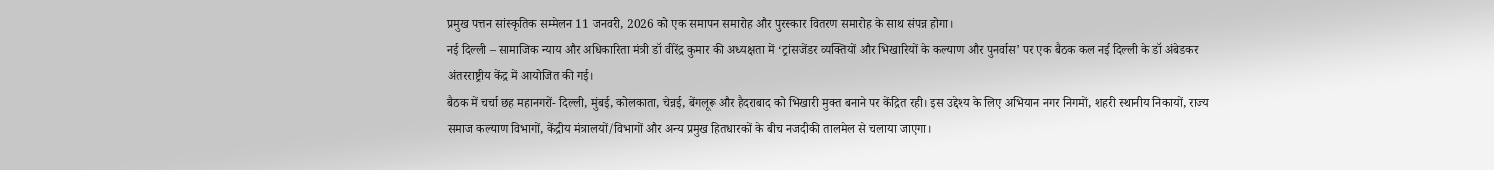प्रमुख पत्तन सांस्कृतिक सम्मेलन 11 जनवरी, 2026 को एक समापन समारोह और पुरस्कार वितरण समारोह के साथ संपन्न होगा।
नई दिल्ली – सामाजिक न्याय और अधिकारिता मंत्री डॉ वीरेंद्र कुमार की अध्यक्षता में ‘ट्रांसजेंडर व्यक्तियों और भिखारियों के कल्याण और पुनर्वास’ पर एक बैठक कल नई दिल्ली के डॉ अंबेडकर अंतरराष्ट्रीय केंद्र में आयोजित की गई।
बैठक में चर्चा छह महानगरों- दिल्ली, मुंबई, कोलकाता, चेन्नई, बेंगलूरू और हैदराबाद को भिखारी मुक्त बनाने पर केंद्रित रही। इस उद्देश्य के लिए अभियान नगर निगमों, शहरी स्थानीय निकायों, राज्य समाज कल्याण विभागों, केंद्रीय मंत्रालयों/विभागों और अन्य प्रमुख हितधारकों के बीच नजदीकी तालमेल से चलाया जाएगा।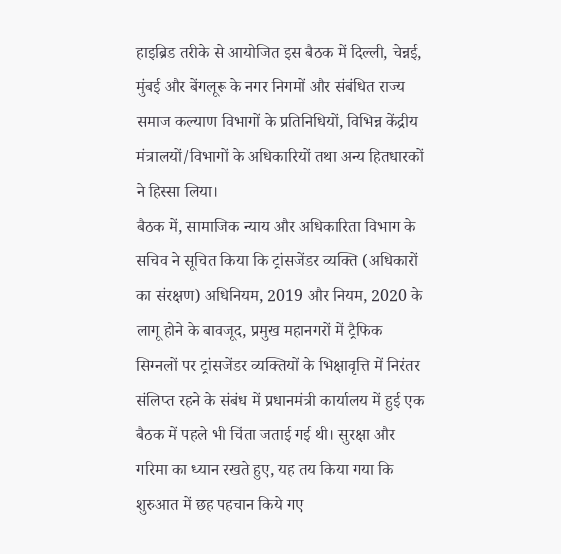हाइब्रिड तरीके से आयोजित इस बैठक में दिल्ली, चेन्नई, मुंबई और बेंगलूरू के नगर निगमों और संबंधित राज्य समाज कल्याण विभागों के प्रतिनिधियों, विभिन्न केंद्रीय मंत्रालयों/विभागों के अधिकारियों तथा अन्य हितधारकों ने हिस्सा लिया।
बैठक में, सामाजिक न्याय और अधिकारिता विभाग के सचिव ने सूचित किया कि ट्रांसजेंडर व्यक्ति (अधिकारों का संरक्षण) अधिनियम, 2019 और नियम, 2020 के लागू होने के बावजूद, प्रमुख महानगरों में ट्रैफिक सिग्नलों पर ट्रांसजेंडर व्यक्तियों के भिक्षावृत्ति में निरंतर संलिप्त रहने के संबंध में प्रधानमंत्री कार्यालय में हुई एक बैठक में पहले भी चिंता जताई गई थी। सुरक्षा और गरिमा का ध्यान रखते हुए, यह तय किया गया कि शुरुआत में छह पहचान किये गए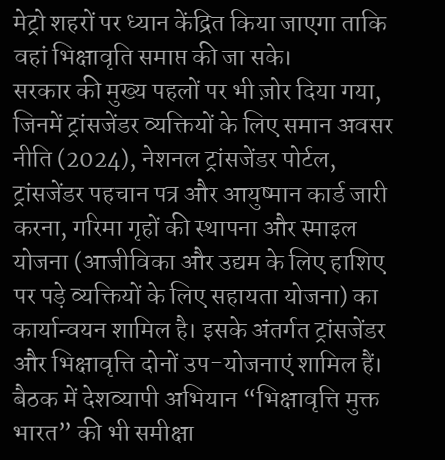मेट्रो शहरों पर ध्यान केंद्रित किया जाएगा ताकि वहां भिक्षावृति समाप्त की जा सके।
सरकार की मुख्य पहलों पर भी ज़ोर दिया गया, जिनमें ट्रांसजेंडर व्यक्तियों के लिए समान अवसर नीति (2024), नेशनल ट्रांसजेंडर पोर्टल, ट्रांसजेंडर पहचान पत्र और आयुष्मान कार्ड जारी करना, गरिमा गृहों की स्थापना और स्माइल योजना (आजीविका और उद्यम के लिए हाशिए पर पड़े व्यक्तियों के लिए सहायता योजना) का कार्यान्वयन शामिल है। इसके अंतर्गत ट्रांसजेंडर और भिक्षावृत्ति दोनों उप-योजनाएं शामिल हैं। बैठक में देशव्यापी अभियान “भिक्षावृत्ति मुक्त भारत” की भी समीक्षा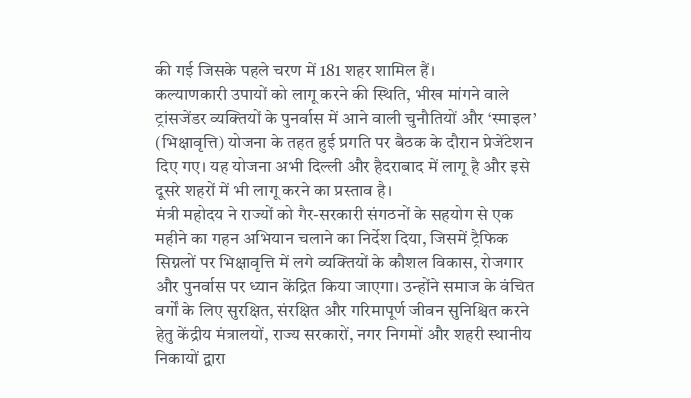की गई जिसके पहले चरण में 181 शहर शामिल हैं।
कल्याणकारी उपायों को लागू करने की स्थिति, भीख मांगने वाले ट्रांसजेंडर व्यक्तियों के पुनर्वास में आने वाली चुनौतियों और ‘स्माइल’ (भिक्षावृत्ति) योजना के तहत हुई प्रगति पर बैठक के दौरान प्रेजेंटेशन दिए गए। यह योजना अभी दिल्ली और हैदराबाद में लागू है और इसे दूसरे शहरों में भी लागू करने का प्रस्ताव है।
मंत्री महोदय ने राज्यों को गैर-सरकारी संगठनों के सहयोग से एक महीने का गहन अभियान चलाने का निर्देश दिया, जिसमें ट्रैफिक सिग्नलों पर भिक्षावृत्ति में लगे व्यक्तियों के कौशल विकास, रोजगार और पुनर्वास पर ध्यान केंद्रित किया जाएगा। उन्होंने समाज के वंचित वर्गों के लिए सुरक्षित, संरक्षित और गरिमापूर्ण जीवन सुनिश्चित करने हेतु केंद्रीय मंत्रालयों, राज्य सरकारों, नगर निगमों और शहरी स्थानीय निकायों द्वारा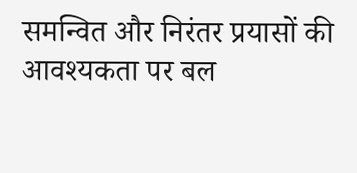समन्वित और निरंतर प्रयासों की आवश्यकता पर बल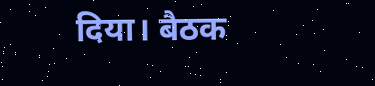दिया। बैठक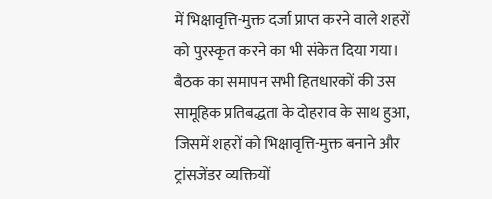में भिक्षावृत्ति-मुक्त दर्जा प्राप्त करने वाले शहरों को पुरस्कृत करने का भी संकेत दिया गया।
बैठक का समापन सभी हितधारकों की उस सामूहिक प्रतिबद्धता के दोहराव के साथ हुआ, जिसमें शहरों को भिक्षावृत्ति-मुक्त बनाने और ट्रांसजेंडर व्यक्तियों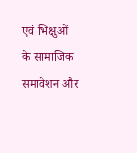एवं भिक्षुओं के सामाजिक समावेशन और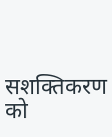सशक्तिकरण को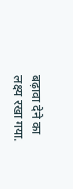बढ़ावा देने का लक्ष्य रखा गया.